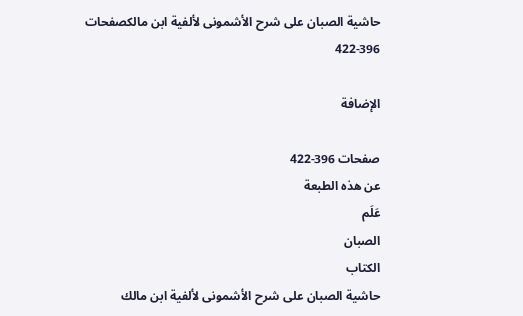حاشية الصبان على شرح الأشمونى لألفية ابن مالكصفحات 396-422

الإضافة

صفحات 396-422
عن هذه الطبعة
عَلَم
الصبان
الكتاب
حاشية الصبان على شرح الأشمونى لألفية ابن مالك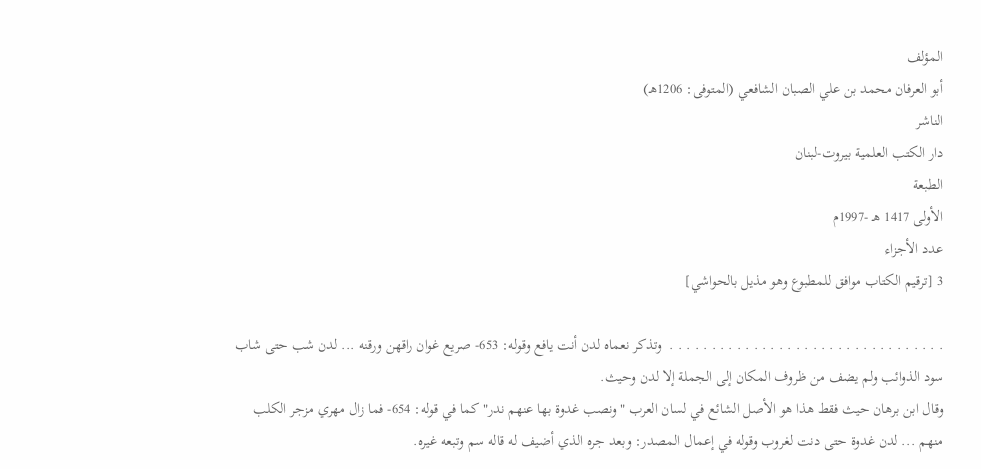المؤلف
أبو العرفان محمد بن علي الصبان الشافعي (المتوفى: 1206هـ)
الناشر
دار الكتب العلمية بيروت-لبنان
الطبعة
الأولى 1417 هـ -1997م
عدد الأجزاء
3 [ترقيم الكتاب موافق للمطبوع وهو مذيل بالحواشي]

. . . . . . . . . . . . . . . . . . . . . . . . . . . . . . . . .  وتذكر نعماه لدن أنت يافع وقوله: 653- صريع غوان راقهن ورقنه ... لدن شب حتى شاب سود الذوائب ولم يضف من ظروف المكان إلى الجملة إلا لدن وحيث.
وقال ابن برهان حيث فقط هذا هو الأصل الشائع في لسان العرب "ونصب غدوة بها عنهم ندر" كما في قوله: 654- فما زال مهري مزجر الكلب منهم ... لدن غدوة حتى دنت لغروب وقوله في إعمال المصدر: وبعد جره الذي أضيف له قاله سم وتبعه غيره.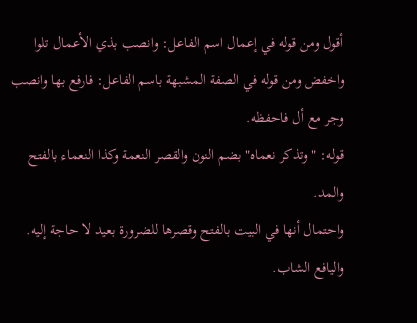أقول ومن قوله في إعمال اسم الفاعل: وانصب بذي الأعمال تلوا واخفض ومن قوله في الصفة المشبهة باسم الفاعل: فارفع بها وانصب وجر مع أل فاحفظه.
قوله: "وتذكر نعماه" بضم النون والقصر النعمة وكذا النعماء بالفتح والمد.
واحتمال أنها في البيت بالفتح وقصرها للضرورة بعيد لا حاجة إليه.
واليافع الشاب.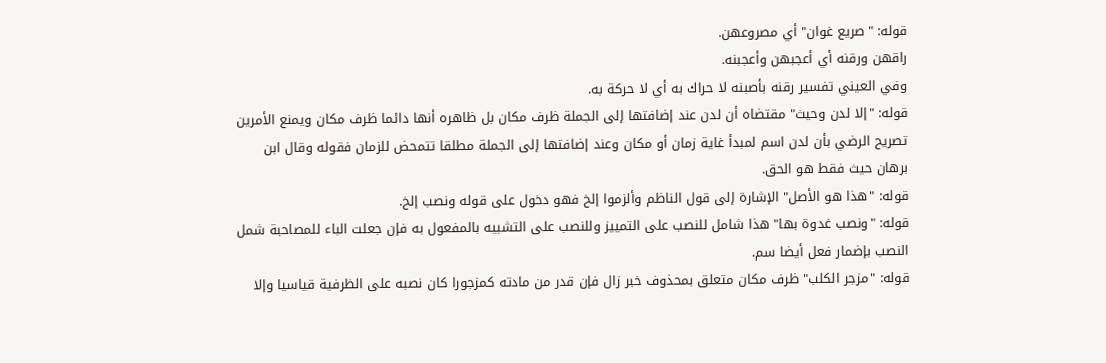قوله: "صريع غوان" أي مصروعهن.
راقهن ورقنه أي أعجبهن وأعجبنه.
وفي العيني تفسير رقنه بأصبنه لا حراك به أي لا حركة به.
قوله: "إلا لدن وحيث" مقتضاه أن لدن عند إضافتها إلى الجملة ظرف مكان بل ظاهره أنها دائما ظرف مكان ويمنع الأمرين تصريح الرضي بأن لدن اسم لمبدأ غاية زمان أو مكان وعند إضافتها إلى الجملة مطلقا تتمحض للزمان فقوله وقال ابن برهان حيث فقط هو الحق.
قوله: "هذا هو الأصل" الإشارة إلى قول الناظم وألزموا إلخ فهو دخول على قوله ونصب إلخ.
قوله: "ونصب غدوة بها" هذا شامل للنصب على التمييز وللنصب على التشبيه بالمفعول به فإن جعلت الباء للمصاحبة شمل النصب بإضمار فعل أيضا سم.
قوله: "مزجر الكلب" ظرف مكان متعلق بمحذوف خبر زال فإن قدر من مادته كمزجورا كان نصبه على الظرفية قياسيا وإلا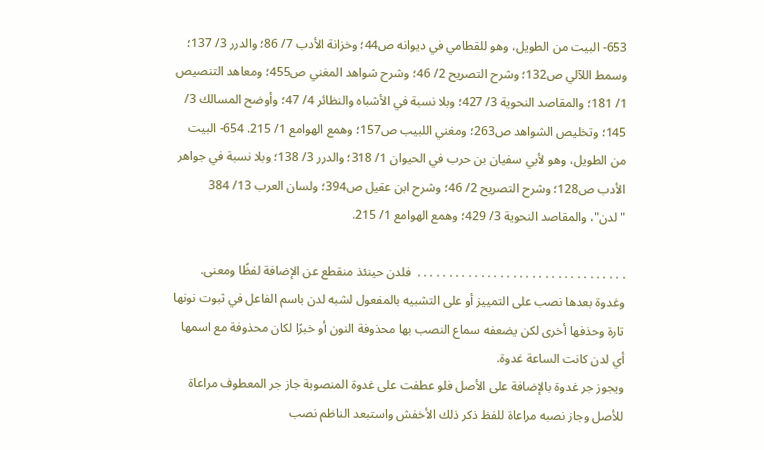653- البيت من الطويل، وهو للقطامي في ديوانه ص44؛ وخزانة الأدب 7/ 86؛ والدرر 3/ 137؛ وسمط اللآلي ص132؛ وشرح التصريح 2/ 46؛ وشرح شواهد المغني ص455؛ ومعاهد التنصيص 1/ 181؛ والمقاصد النحوية 3/ 427؛ وبلا نسبة في الأشباه والنظائر 4/ 47؛ وأوضح المسالك 3/ 145؛ وتخليص الشواهد ص263؛ ومغني اللبيب ص157؛ وهمع الهوامع 1/ 215. 654- البيت من الطويل، وهو لأبي سفيان بن حرب في الحيوان 1/ 318؛ والدرر 3/ 138؛ وبلا نسبة في جواهر الأدب ص128؛ وشرح التصريح 2/ 46؛ وشرح ابن عقيل ص394؛ ولسان العرب 13/ 384 "لدن"، والمقاصد النحوية 3/ 429؛ وهمع الهوامع 1/ 215.

. . . . . . . . . . . . . . . . . . . . . . . . . . . . . . . . .  فلدن حينئذ منقطع عن الإضافة لفظًا ومعنى.
وغدوة بعدها نصب على التمييز أو على التشبيه بالمفعول لشبه لدن باسم الفاعل في ثبوت نونها تارة وحذفها أخرى لكن يضعفه سماع النصب بها محذوفة النون أو خبرًا لكان محذوفة مع اسمها أي لدن كانت الساعة غدوة.
ويجوز جر غدوة بالإضافة على الأصل فلو عطفت على غدوة المنصوبة جاز جر المعطوف مراعاة للأصل وجاز نصبه مراعاة للفظ ذكر ذلك الأخفش واستبعد الناظم نصب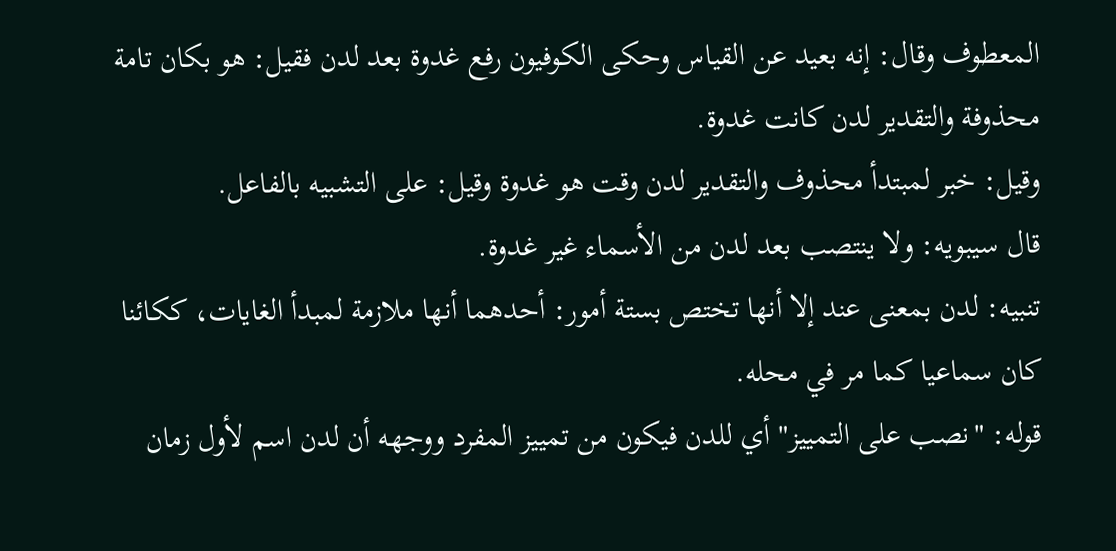المعطوف وقال: إنه بعيد عن القياس وحكى الكوفيون رفع غدوة بعد لدن فقيل: هو بكان تامة محذوفة والتقدير لدن كانت غدوة.
وقيل: خبر لمبتدأ محذوف والتقدير لدن وقت هو غدوة وقيل: على التشبيه بالفاعل.
قال سيبويه: ولا ينتصب بعد لدن من الأسماء غير غدوة.
تنبيه: لدن بمعنى عند إلا أنها تختص بستة أمور: أحدهما أنها ملازمة لمبدأ الغايات، ككائنا كان سماعيا كما مر في محله.
قوله: "نصب على التمييز" أي للدن فيكون من تمييز المفرد ووجهه أن لدن اسم لأول زمان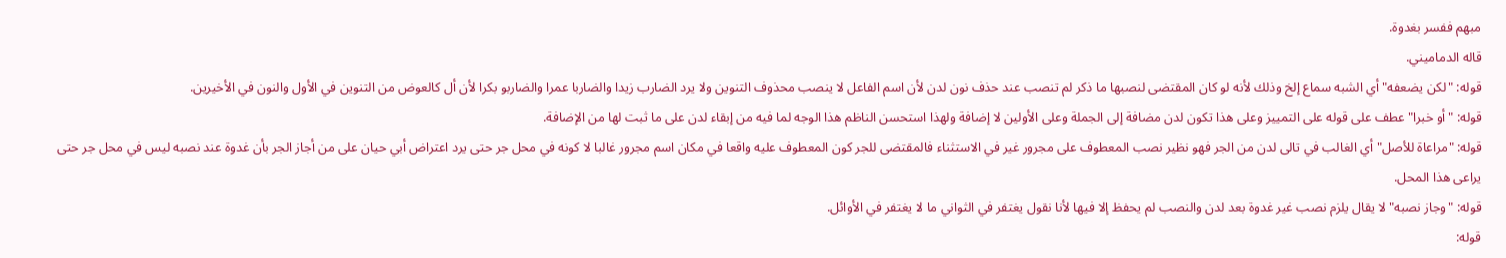مبهم ففسر بغدوة.
قاله الدماميني.
قوله: "لكن يضعفه" أي الشبه سماع إلخ وذلك لأنه لو كان المقتضى لنصبها ما ذكر لم تنصب عند حذف نون لدن لأن اسم الفاعل لا ينصب محذوف التنوين ولا يرد الضارب زيدا والضاربا عمرا والضاربو بكرا لأن أل كالعوض من التنوين في الأول والنون في الأخيرين.
قوله: "أو خبرا" عطف على قوله على التمييز وعلى هذا تكون لدن مضافة إلى الجملة وعلى الأولين لا إضافة ولهذا استحسن الناظم هذا الوجه لما فيه من إبقاء لدن على ما ثبت لها من الإضافة.
قوله: "مراعاة للأصل" أي الغالب في تالى لدن من الجر فهو نظير نصب المعطوف على مجرور غير في الاستثناء فالمقتضى للجر كون المعطوف عليه واقعا في مكان اسم مجرور غالبا لا كونه في محل جر حتى يرد اعتراض أبي حيان على من أجاز الجر بأن غدوة عند نصبه ليس في محل جر حتى يراعى هذا المحل.
قوله: "وجاز نصبه" لا يقال يلزم نصب غير غدوة بعد لدن والنصب لم يحفظ إلا فيها لأنا نقول يغتفر في الثواني ما لا يغتفر في الأوائل.
قوله: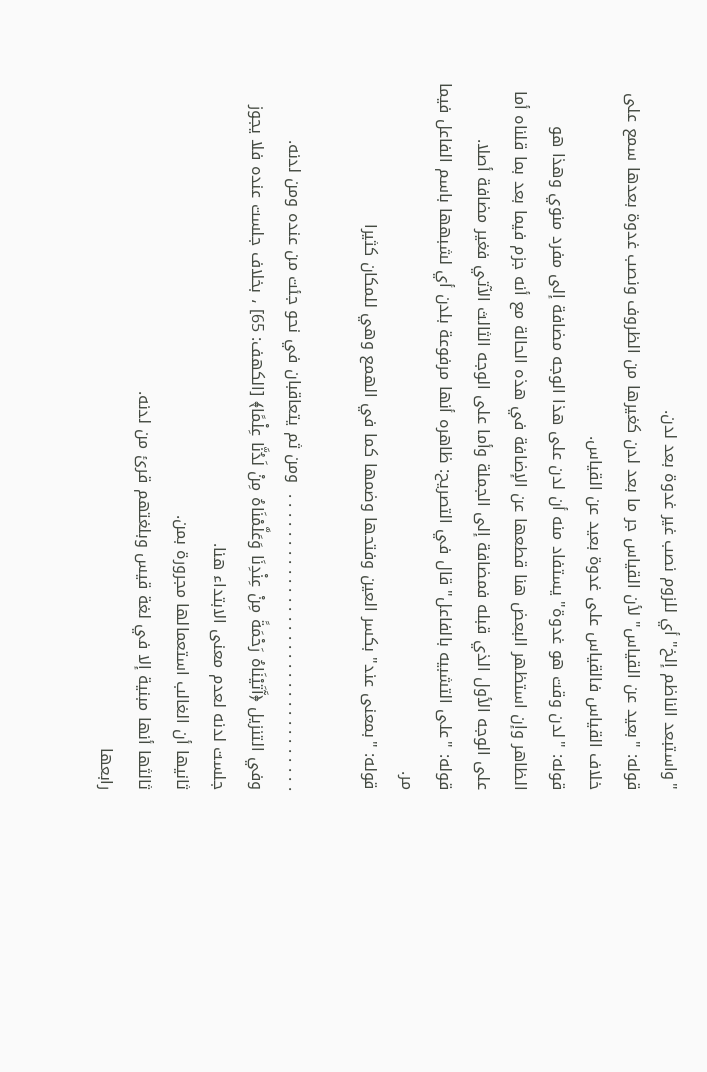"واستبعد الناظم إلخ" أي للزوم نصب غير غدوة بعد لدن.
قوله: "بعيد عن القياس" لأن القياس جر ما بعد لدن كغيرها من الظروف ونصب غدوة بعدها سمع على خلاف القياس فالقياس على غدوة بعيد عن القياس.
قوله: "لدن وقت هو غدوة" يستفاد منه أن لدن على هذا الوجه مضافة إلى مفرد منوي وهذا هو الظاهر وإن استظهر البعض هنا قطعها عن الإضافة في هذه الحالة مع أنه جزم فيما بعد بما قلناه أما على الوجه الأول الذي قبله فمضافة إلى الجملة وأما على الوجه الثالث الآتي فغير مضافة أصلا.
قوله: "على التشبيه بالفاعل" قال في التصريح: ظاهره أنها مرفوعة بلدن أي لشبهها باسم الفاعل فيما مر.
قوله: "بمعنى عند" بكسر العين وفتحها وضمها كما في الهمع وهي للمكان كثيرا

. . . . . . . . . . . . . . . . . . . . . . . . . . . . . . . .  ومن ثم يتعاقبان في نحو جئت من عنده ومن لدنه.
وفي التنزيل ﴿آَتَيْنَاهُ رَحْمَةً مِنْ عِنْدِنَا وَعَلَّمْنَاهُ مِنْ لَدُنَّا عِلْمًا﴾ [الكهف: 65] ، بخلاف جلست عنده فلا يجوز جلست لدنه لعدم معنى الابتداء هنا.
ثانيها أن الغالب استعمالها مجرورة بمن.
ثالثها أنها مبنية إلا في لغة قيس وبلغتهم قرئ من لدنه.
رابعها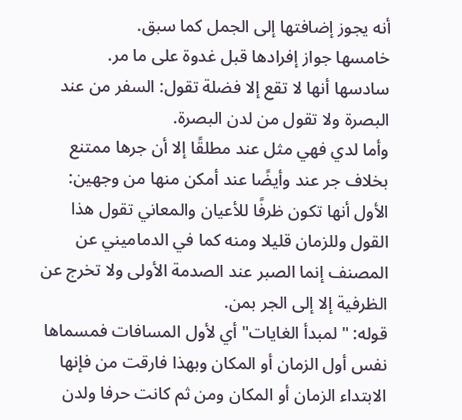أنه يجوز إضافتها إلى الجمل كما سبق.
خامسها جواز إفرادها قبل غدوة على ما مر.
سادسها أنها لا تقع إلا فضلة تقول: السفر من عند البصرة ولا تقول من لدن البصرة.
وأما لدي فهي مثل عند مطلقًا إلا أن جرها ممتنع بخلاف جر عند وأيضًا عند أمكن منها من وجهين: الأول أنها تكون ظرفًا للأعيان والمعاني تقول هذا القول وللزمان قليلا ومنه كما في الدماميني عن المصنف إنما الصبر عند الصدمة الأولى ولا تخرج عن الظرفية إلا إلى الجر بمن.
قوله: "لمبدأ الغايات" أي لأول المسافات فمسماها نفس أول الزمان أو المكان وبهذا فارقت من فإنها الابتداء الزمان أو المكان ومن ثم كانت حرفا ولدن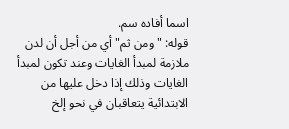اسما أفاده سم.
قوله: "ومن ثم" أي من أجل أن لدن ملازمة لمبدأ الغايات وعند تكون لمبدأ الغايات وذلك إذا دخل عليها من الابتدائية يتعاقبان في نحو إلخ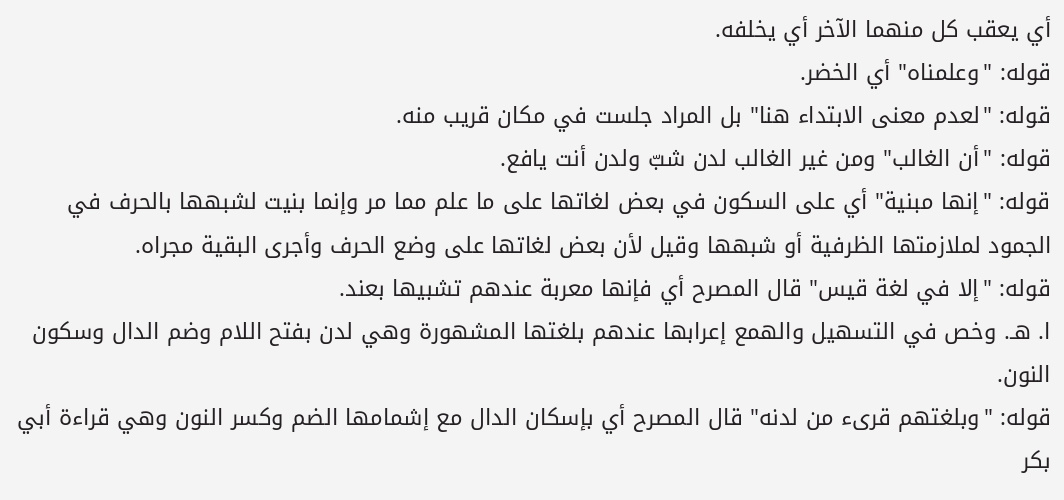أي يعقب كل منهما الآخر أي يخلفه.
قوله: "وعلمناه" أي الخضر.
قوله: "لعدم معنى الابتداء هنا" بل المراد جلست في مكان قريب منه.
قوله: "أن الغالب" ومن غير الغالب لدن شبّ ولدن أنت يافع.
قوله: "إنها مبنية" أي على السكون في بعض لغاتها على ما علم مما مر وإنما بنيت لشبهها بالحرف في الجمود لملازمتها الظرفية أو شبهها وقيل لأن بعض لغاتها على وضع الحرف وأجرى البقية مجراه.
قوله: "إلا في لغة قيس" قال المصرح أي فإنها معربة عندهم تشبيها بعند.
ا. هـ. وخص في التسهيل والهمع إعرابها عندهم بلغتها المشهورة وهي لدن بفتح اللام وضم الدال وسكون النون.
قوله: "وبلغتهم قرىء من لدنه" قال المصرح أي بإسكان الدال مع إشمامها الضم وكسر النون وهي قراءة أبي بكر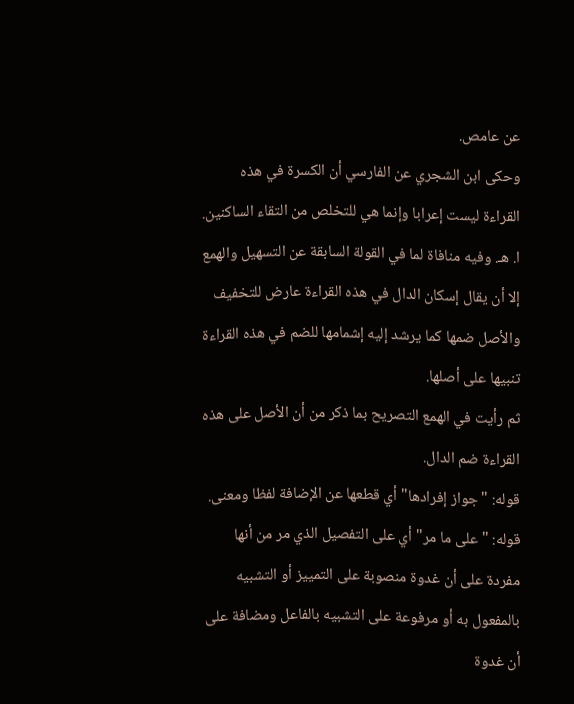عن عامص.
وحكى ابن الشجري عن الفارسي أن الكسرة في هذه القراءة ليست إعرابا وإنما هي للتخلص من التقاء الساكنين.
ا. هـ. وفيه منافاة لما في القولة السابقة عن التسهيل والهمع إلا أن يقال إسكان الدال في هذه القراءة عارض للتخفيف والأصل ضمها كما يرشد إليه إشمامها للضم في هذه القراءة تنبيها على أصلها.
ثم رأيت في الهمع التصريح بما ذكر من أن الأصل على هذه القراءة ضم الدال.
قوله: "جواز إفرادها" أي قطعها عن الإضافة لفظا ومعنى.
قوله: "على ما مر" أي على التفصيل الذي مر من أنها مفردة على أن غدوة منصوبة على التمييز أو التشبيه بالمفعول به أو مرفوعة على التشبيه بالفاعل ومضافة على أن غدوة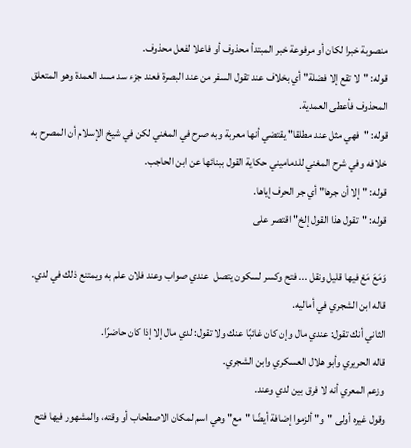منصوبة خبرا لكان أو مرفوعة خبر المبتدأ محذوف أو فاعلا لفعل محذوف.
قوله: "لا تقع إلا فضلة" أي بخلاف عند تقول السفر من عند البصرة فعند جزء سد مسد العمدة وهو المتعلق المحذوف فأعطى العمدية.
قوله: "فهي مثل عند مطلقا" يقتضي أنها معربة وبه صرح في المغني لكن في شيخ الإسلام أن المصرح به خلافه وفي شرح المغني للدماميني حكاية القول ببنائها عن ابن الحاجب.
قوله: "إلا أن جرها" أي جر الحرف إياها.
قوله: "تقول هذا القول إلخ" اقتصر على

وَمَعَ مَعْ فيها قليل ونقل ... فتح وكسر لسكون يتصل  عندي صواب وعند فلان علم به ويمتنع ذلك في لدي.
قاله ابن الشجري في أماليه.
الثاني أنك تقول: عندي مال وإن كان غائبًا عنك ولا تقول: لدي مال إلا إذا كان حاضرًا.
قاله الحريري وأبو هلال العسكري وابن الشجري.
وزعم المعري أنه لا فرق بين لدي وعند.
وقول غيره أولى "و" ألزموا إضافة أيضًا "مع" وهي اسم لمكان الاصطحاب أو وقته، والمشهور فيها فتح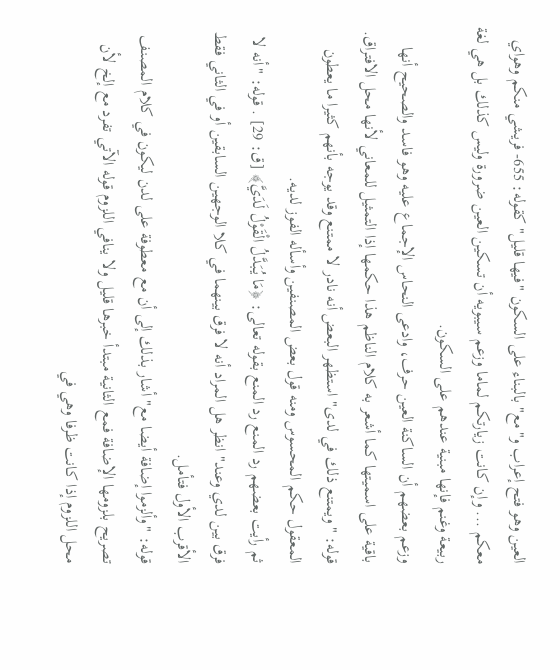العين وهو فتح إعراب و"مع" بالبناء على السكون "فيها قليل" كقوله: 655- فريشي منكم وهواي معكم ... وإن كانت زيارتكم لماما وزعم سيبويه أن تسكين العين ضرورة وليس كذلك بل هي لغة ربيعة وغنم فإنها مبنية عندهم على السكون.
وزعم بعضهم أن الساكنة العين حرف، وادعى النحاس الإجماع عليه وهو فاسد والصحيح أنها باقية على اسميتها كما أشعر به كلام الناظم هذا حكمها إذا التمثيل للمعاني لأنها محل الافتراق.
قوله: "ويمتنع ذلك في لدى" استظهر البعض أنه نادر لا ممتنع وقد يوجه بأنهم كثيرا ما يعطون المعقول حكم المحسوس ومنه قول بعض المصنفين وأسأله الفوز لديه.
ثم رأيت بعضهم رد المنع رد المنع بقوله تعالى: ﴿مَا يُبَدَّلُ الْقَوْلُ لَدَيَّ﴾ [ق: 29] . قوله: "أنه لا فرق بين لدي وعند" انظر هل المراد أنه لا فرق بينهما في كلا الوجهين السابقين أو في الثاني فقط الأقرب الأول فتأمل.
قوله: "وألزموا إضافة أيضا مع" أشار بذلك إلى أن مع معطوفة على لدن ليكون في كلام المصنف تصريح بلزومها الإضافة فمع الثانية مبتدأ خبرها قليل ولا ينافي اللزوم قوله الآتي تفرد مع إلخ لأن محل اللزوم إذا كانت ظرفا وهي في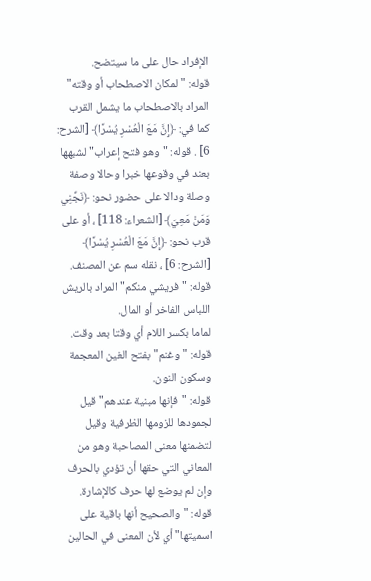الإفراد حال على ما سيتضح.
قوله: "لمكان الاصطحاب أو وقته" المراد بالاصطحاب ما يشمل القرب كما في: ﴿إِنَّ مَعَ الْعُسْرِ يُسْرًا﴾ [الشرح: 6] . قوله: "وهو فتح إعراب" لشبهها بعند في وقوعها خبرا وحالا وصفة وصلة ودالا على حضور نحو: ﴿نَجِّنِي وَمَنْ مَعِيَ﴾ [الشعراء: 118] ، أو على قرب نحو: ﴿إِنَّ مَعَ الْعُسْرِ يُسْرًا﴾ [الشرح: 6] ، نقله سم عن المصنف.
قوله: "فريشي منكم" المراد بالريش اللباس الفاخر أو المال.
لماما بكسر اللام أي وقتا بعد وقت.
قوله: "وغنم" بفتح الغين المعجمة وسكون النون.
قوله: "فإنها مبنية عندهم" قيل لجمودها للزومها الظرفية وقيل لتضمنها معنى المصاحبة وهو من المعاني التي حقها أن تؤدي بالحرف وإن لم يوضع لها حرف كالإشارة.
قوله: "والصحيح أنها باقية على اسميتها" أي لأن المعنى في الحالين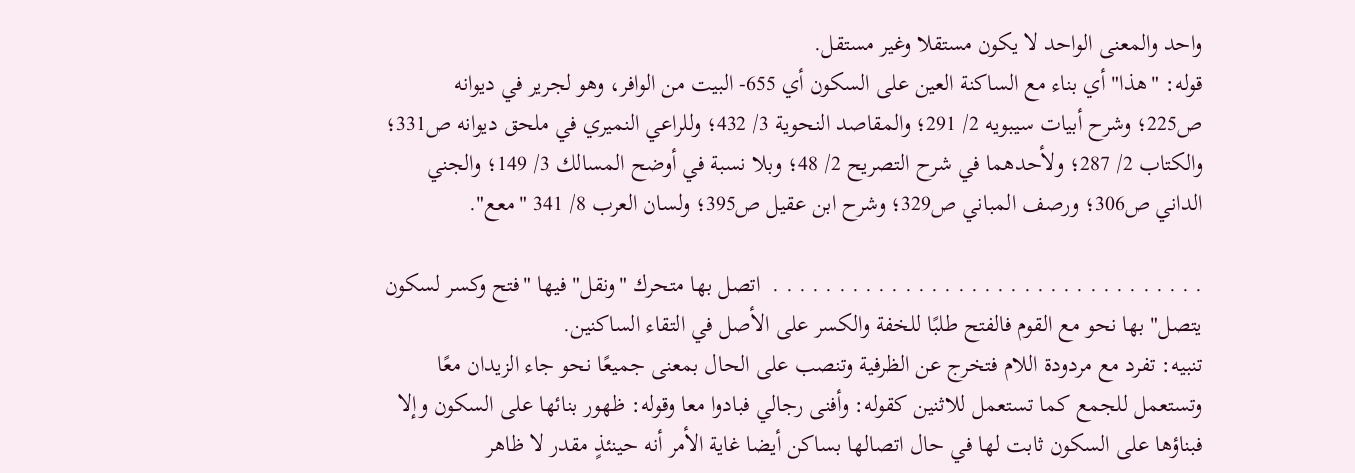واحد والمعنى الواحد لا يكون مستقلا وغير مستقل.
قوله: "هذا" أي بناء مع الساكنة العين على السكون أي 655- البيت من الوافر، وهو لجرير في ديوانه ص225؛ وشرح أبيات سيبويه 2/ 291؛ والمقاصد النحوية 3/ 432؛ وللراعي النميري في ملحق ديوانه ص331؛ والكتاب 2/ 287؛ ولأحدهما في شرح التصريح 2/ 48؛ وبلا نسبة في أوضح المسالك 3/ 149؛ والجني الداني ص306؛ ورصف المباني ص329؛ وشرح ابن عقيل ص395؛ ولسان العرب 8/ 341 "معع".

. . . . . . . . . . . . . . . . . . . . . . . . . . . . . . . . .  اتصل بها متحرك "ونقل" فيها "فتح وكسر لسكون يتصل" بها نحو مع القوم فالفتح طلبًا للخفة والكسر على الأصل في التقاء الساكنين.
تنبيه: تفرد مع مردودة اللام فتخرج عن الظرفية وتنصب على الحال بمعنى جميعًا نحو جاء الزيدان معًا وتستعمل للجمع كما تستعمل للاثنين كقوله: وأفنى رجالي فبادوا معا وقوله: ظهور بنائها على السكون وإلا فبناؤها على السكون ثابت لها في حال اتصالها بساكن أيضا غاية الأمر أنه حينئذٍ مقدر لا ظاهر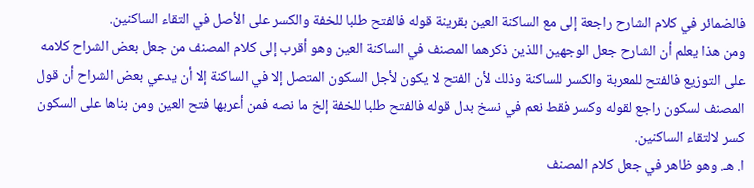فالضمائر في كلام الشارح راجعة إلى مع الساكنة العين بقرينة قوله فالفتح طلبا للخفة والكسر على الأصل في التقاء الساكنين.
ومن هذا يعلم أن الشارح جعل الوجهين اللذين ذكرهما المصنف في الساكنة العين وهو أقرب إلى كلام المصنف من جعل بعض الشراح كلامه على التوزيع فالفتح للمعربة والكسر للساكنة وذلك لأن الفتح لا يكون لأجل السكون المتصل إلا في الساكنة إلا أن يدعي بعض الشراح أن قول المصنف لسكون راجع لقوله وكسر فقط نعم في نسخ بدل قوله فالفتح طلبا للخفة إلخ ما نصه فمن أعربها فتح العين ومن بناها على السكون كسر لالتقاء الساكنين.
ا. هـ. وهو ظاهر في جعل كلام المصنف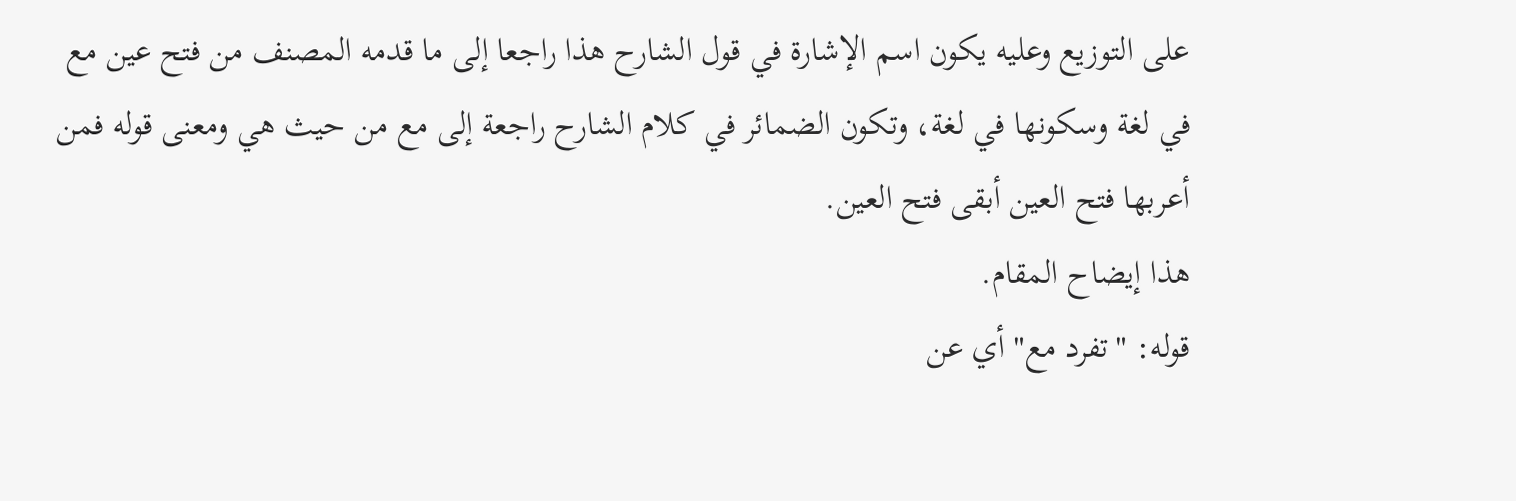على التوزيع وعليه يكون اسم الإشارة في قول الشارح هذا راجعا إلى ما قدمه المصنف من فتح عين مع في لغة وسكونها في لغة، وتكون الضمائر في كلام الشارح راجعة إلى مع من حيث هي ومعنى قوله فمن أعربها فتح العين أبقى فتح العين.
هذا إيضاح المقام.
قوله: "تفرد مع" أي عن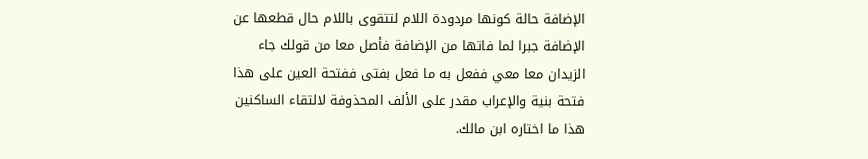الإضافة حالة كونها مردودة اللام لتتقوى باللام حال قطعها عن الإضافة جبرا لما فاتها من الإضافة فأصل معا من قولك جاء الزيدان معا معي ففعل به ما فعل بفتى ففتحة العين على هذا فتحة بنية والإعراب مقدر على الألف المحذوفة لالتقاء الساكنين هذا ما اختاره ابن مالك.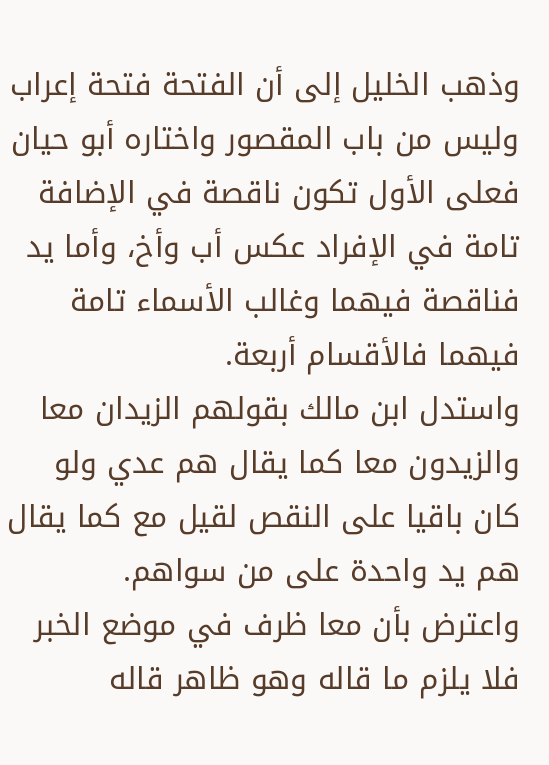وذهب الخليل إلى أن الفتحة فتحة إعراب وليس من باب المقصور واختاره أبو حيان فعلى الأول تكون ناقصة في الإضافة تامة في الإفراد عكس أب وأخ، وأما يد فناقصة فيهما وغالب الأسماء تامة فيهما فالأقسام أربعة.
واستدل ابن مالك بقولهم الزيدان معا والزيدون معا كما يقال هم عدي ولو كان باقيا على النقص لقيل مع كما يقال هم يد واحدة على من سواهم.
واعترض بأن معا ظرف في موضع الخبر فلا يلزم ما قاله وهو ظاهر قاله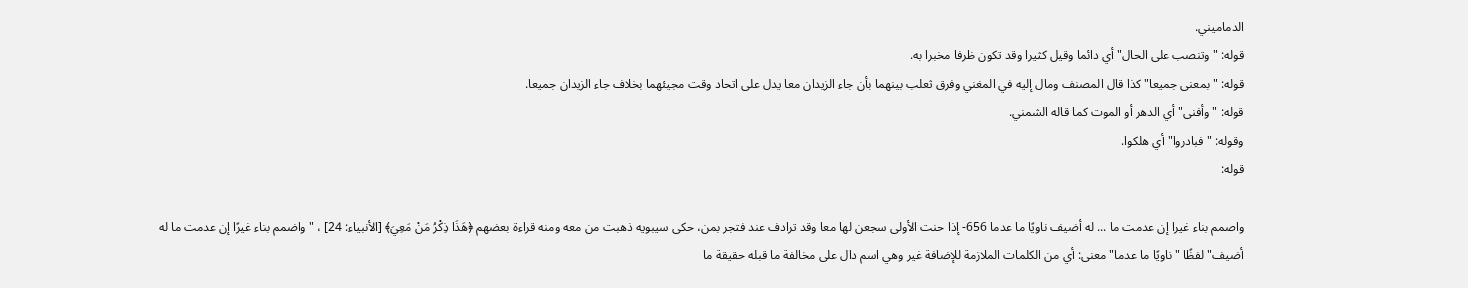الدماميني.
قوله: "وتنصب على الحال" أي دائما وقيل كثيرا وقد تكون ظرفا مخبرا به.
قوله: "بمعنى جميعا" كذا قال المصنف ومال إليه في المغني وفرق ثعلب بينهما بأن جاء الزيدان معا يدل على اتحاد وقت مجيئهما بخلاف جاء الزيدان جميعا.
قوله: "وأفنى" أي الدهر أو الموت كما قاله الشمني.
وقوله: "فبادروا" أي هلكوا.
قوله:

واصمم بناء غيرا إن عدمت ما ... له أضيف ناويًا ما عدما 656- إذا حنت الأولى سجعن لها معا وقد ترادف عند فتجر بمن، حكى سيبويه ذهبت من معه ومنه قراءة بعضهم ﴿هَذَا ذِكْرُ مَنْ مَعِيَ﴾ [الأنبياء: 24] ، "واضمم بناء غيرًا إن عدمت ما له أضيف" لفظًا "ناويًا ما عدما" معنى: أي من الكلمات الملازمة للإضافة غير وهي اسم دال على مخالفة ما قبله حقيقة ما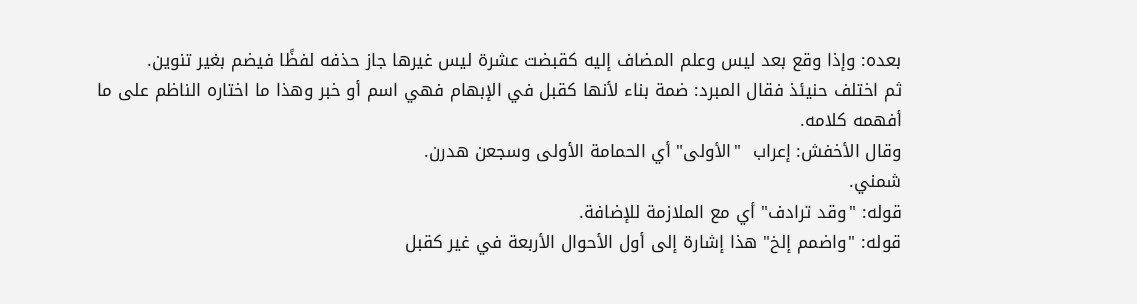بعده: وإذا وقع بعد ليس وعلم المضاف إليه كقبضت عشرة ليس غيرها جاز حذفه لفظًا فيضم بغير تنوين.
ثم اختلف حنيئذ فقال المبرد: ضمة بناء لأنها كقبل في الإبهام فهي اسم أو خبر وهذا ما اختاره الناظم على ما أفهمه كلامه.
وقال الأخفش: إعراب  "الأولى" أي الحمامة الأولى وسجعن هدرن.
شمني.
قوله: "وقد ترادف" أي مع الملازمة للإضافة.
قوله: "واضمم إلخ" هذا إشارة إلى أول الأحوال الأربعة في غير كقبل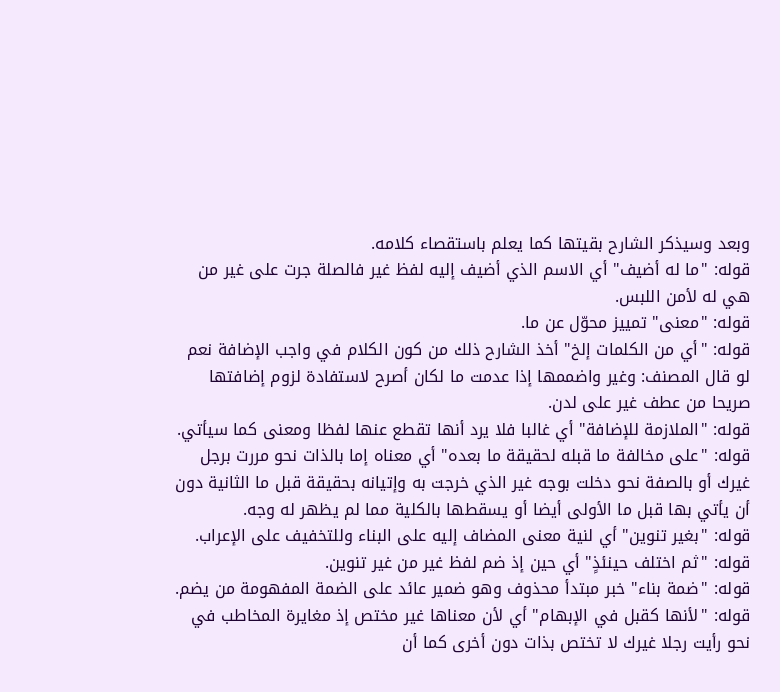وبعد وسيذكر الشارح بقيتها كما يعلم باستقصاء كلامه.
قوله: "ما له أضيف" أي الاسم الذي أضيف إليه لفظ غير فالصلة جرت على غير من هي له لأمن اللبس.
قوله: "معنى" تمييز محوّل عن ما.
قوله: "أي من الكلمات إلخ" أخذ الشارح ذلك من كون الكلام في واجب الإضافة نعم لو قال المصنف: وغير واضممها إذا عدمت ما لكان أصرح لاستفادة لزوم إضافتها صريحا من عطف غير على لدن.
قوله: "الملازمة للإضافة" أي غالبا فلا يرد أنها تقطع عنها لفظا ومعنى كما سيأتي.
قوله: "على مخالفة ما قبله لحقيقة ما بعده" أي معناه إما بالذات نحو مررت برجل غيرك أو بالصفة نحو دخلت بوجه غير الذي خرجت به وإتيانه بحقيقة قبل ما الثانية دون أن يأتي بها قبل ما الأولى أيضا أو يسقطها بالكلية مما لم يظهر له وجه.
قوله: "بغير تنوين" أي لنية معنى المضاف إليه على البناء وللتخفيف على الإعراب.
قوله: "ثم اختلف حينئذٍ" أي حين إذ ضم لفظ غير من غير تنوين.
قوله: "ضمة بناء" خبر مبتدأ محذوف وهو ضمير عائد على الضمة المفهومة من يضم.
قوله: "لأنها كقبل في الإبهام" أي لأن معناها غير مختص إذ مغايرة المخاطب في نحو رأيت رجلا غيرك لا تختص بذات دون أخرى كما أن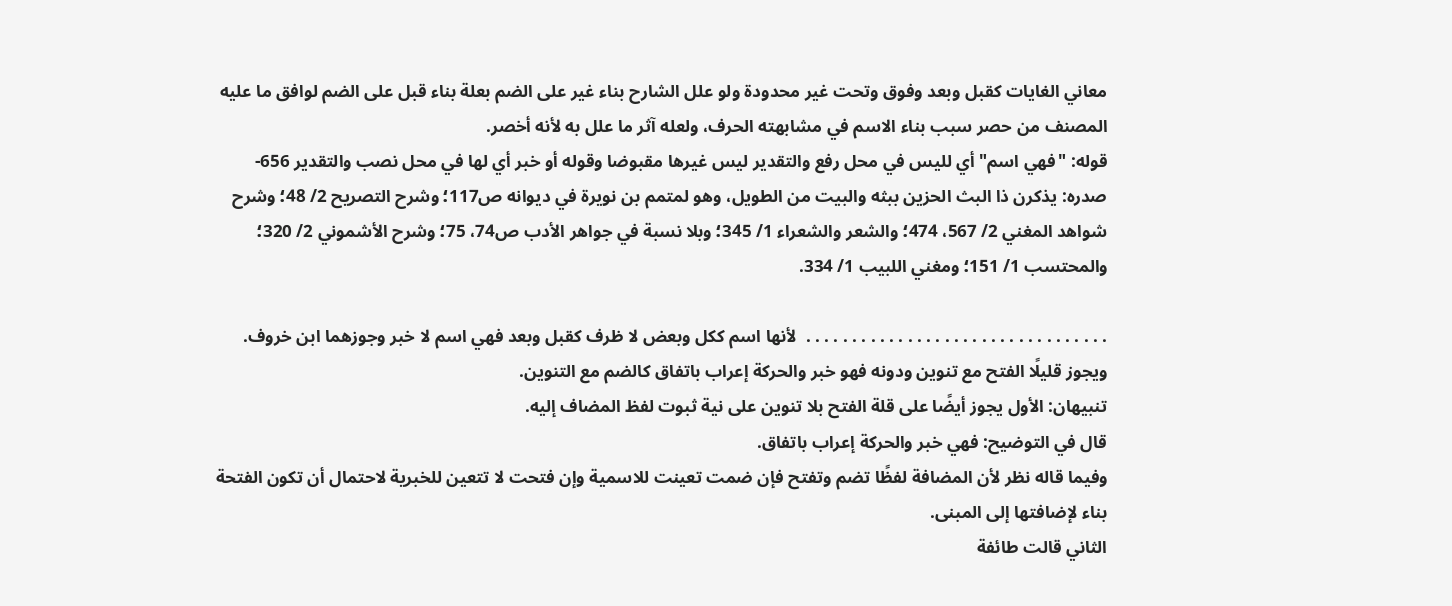معاني الغايات كقبل وبعد وفوق وتحت غير محدودة ولو علل الشارح بناء غير على الضم بعلة بناء قبل على الضم لوافق ما عليه المصنف من حصر سبب بناء الاسم في مشابهته الحرف، ولعله آثر ما علل به لأنه أخصر.
قوله: "فهي اسم" أي لليس في محل رفع والتقدير ليس غيرها مقبوضا وقوله أو خبر أي لها في محل نصب والتقدير 656- صدره: يذكرن ذا البث الحزين ببثه والبيت من الطويل، وهو لمتمم بن نويرة في ديوانه ص117؛ وشرح التصريح 2/ 48؛ وشرح شواهد المغني 2/ 567، 474؛ والشعر والشعراء 1/ 345؛ وبلا نسبة في جواهر الأدب ص74، 75؛ وشرح الأشموني 2/ 320؛ والمحتسب 1/ 151؛ ومغني اللبيب 1/ 334.

. . . . . . . . . . . . . . . . . . . . . . . . . . . . . . . . .  لأنها اسم ككل وبعض لا ظرف كقبل وبعد فهي اسم لا خبر وجوزهما ابن خروف.
ويجوز قليلًا الفتح مع تنوين ودونه فهو خبر والحركة إعراب باتفاق كالضم مع التنوين.
تنبيهان: الأول يجوز أيضًا على قلة الفتح بلا تنوين على نية ثبوت لفظ المضاف إليه.
قال في التوضيح: فهي خبر والحركة إعراب باتفاق.
وفيما قاله نظر لأن المضافة لفظًا تضم وتفتح فإن ضمت تعينت للاسمية وإن فتحت لا تتعين للخبرية لاحتمال أن تكون الفتحة بناء لإضافتها إلى المبنى.
الثاني قالت طائفة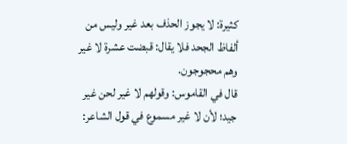كثيرة: لا يجوز الحذف بعد غير وليس من ألفاظ الجحد فلا يقال: قبضت عشرة لا غير وهم محجوجون.
قال في القاموس: وقولهم لا غير لحن غير جيد؛ لأن لا غير مسموع في قول الشاعر: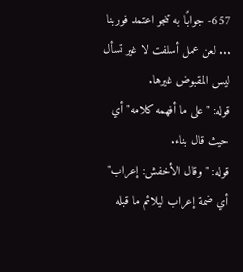657- جوابًا به تنجو اعتمد فوربنا ... لعن عمل أسلفت لا غير تسأل ليس المقبوض غيرها.
قوله: "على ما أفهمه كلامه" أي حيث قال بناء.
قوله: "وقال الأخفش: إعراب" أي ضمة إعراب ليلائم ما قبله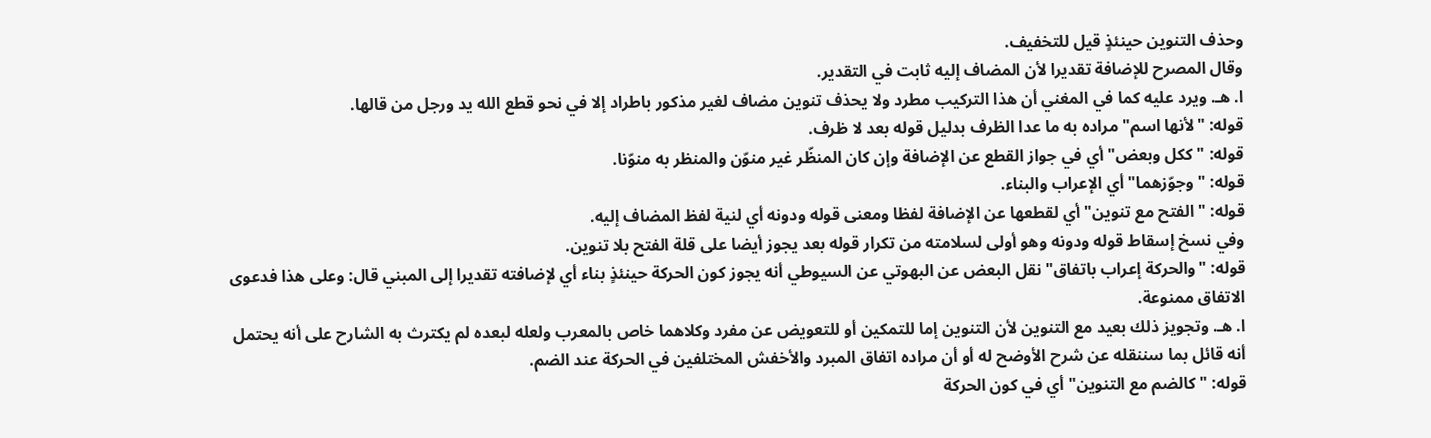وحذف التنوين حينئذٍ قيل للتخفيف.
وقال المصرح للإضافة تقديرا لأن المضاف إليه ثابت في التقدير.
ا. هـ. ويرد عليه كما في المغني أن هذا التركيب مطرد ولا يحذف تنوين مضاف لغير مذكور باطراد إلا في نحو قطع الله يد ورجل من قالها.
قوله: "لأنها اسم" مراده به ما عدا الظرف بدليل قوله بعد لا ظرف.
قوله: "ككل وبعض" أي في جواز القطع عن الإضافة وإن كان المنظّر غير منوّن والمنظر به منوّنا.
قوله: "وجوّزهما" أي الإعراب والبناء.
قوله: "الفتح مع تنوين" أي لقطعها عن الإضافة لفظا ومعنى قوله ودونه أي لنية لفظ المضاف إليه.
وفي نسخ إسقاط قوله ودونه وهو أولى لسلامته من تكرار قوله بعد يجوز أيضا على قلة الفتح بلا تنوين.
قوله: "والحركة إعراب باتفاق" نقل البعض عن البهوتي عن السيوطي أنه يجوز كون الحركة حينئذٍ بناء أي لإضافته تقديرا إلى المبني قال: وعلى هذا فدعوى الاتفاق ممنوعة.
ا. هـ. وتجويز ذلك بعيد مع التنوين لأن التنوين إما للتمكين أو للتعويض عن مفرد وكلاهما خاص بالمعرب ولعله لبعده لم يكترث به الشارح على أنه يحتمل أنه قائل بما سننقله عن شرح الأوضح له أو أن مراده اتفاق المبرد والأخفش المختلفين في الحركة عند الضم.
قوله: "كالضم مع التنوين" أي في كون الحركة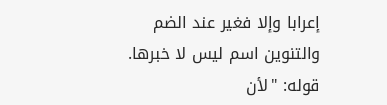إعرابا وإلا فغير عند الضم والتنوين اسم ليس لا خبرها.
قوله: "لأن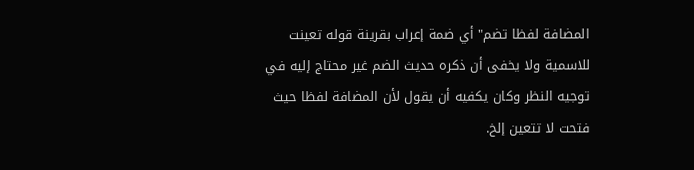المضافة لفظا تضم" أي ضمة إعراب بقرينة قوله تعينت للاسمية ولا يخفى أن ذكره حديث الضم غير محتاج إليه في توجيه النظر وكان يكفيه أن يقول لأن المضافة لفظا حيث فتحت لا تتعين إلخ.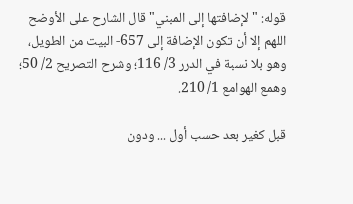قوله: "لإضافتها إلى المبني" قال الشارح على الأوضح اللهم إلا أن تكون الإضافة إلى 657- البيت من الطويل، وهو بلا نسبة في الدرر 3/ 116؛ وشرح التصريح 2/ 50؛ وهمع الهوامع 1/ 210.

قبل كغير بعد حسب أول ... ودون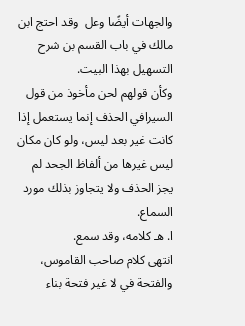والجهات أيضًا وعل  وقد احتج ابن مالك في باب القسم بن شرح التسهيل بهذا البيت.
وكأن قولهم لحن مأخوذ من قول السيرافي الحذف إنما يستعمل إذا كانت غير بعد ليس، ولو كان مكان ليس غيرها من ألفاظ الجحد لم يجز الحذف ولا يتجاوز بذلك مورد السماع.
ا. هـ كلامه، وقد سمع.
انتهى كلام صاحب القاموس، والفتحة في لا غير فتحة بناء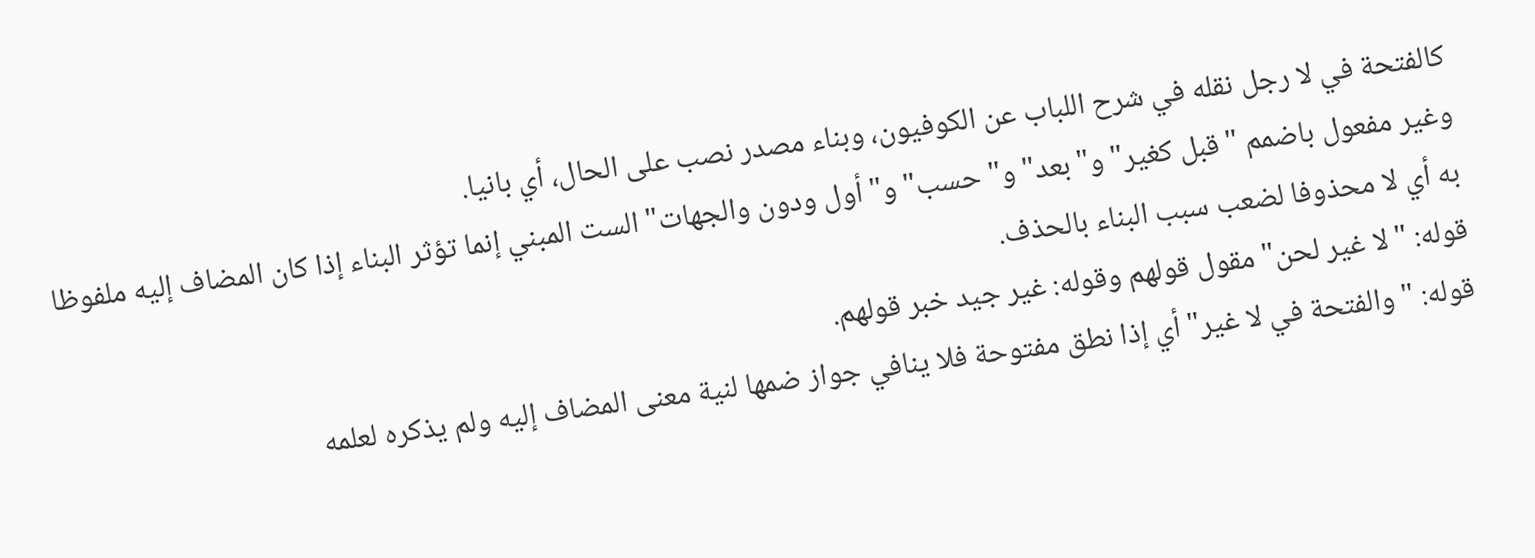كالفتحة في لا رجل نقله في شرح اللباب عن الكوفيون، وبناء مصدر نصب على الحال، أي بانيا.
وغير مفعول باضمم "قبل كغير" و"بعد" و"حسب" و"أول ودون والجهات" الست المبني إنما تؤثر البناء إذا كان المضاف إليه ملفوظا به أي لا محذوفا لضعب سبب البناء بالحذف.
قوله: "لا غير لحن" مقول قولهم وقوله: غير جيد خبر قولهم.
قوله: "والفتحة في لا غير" أي إذا نطق مفتوحة فلا ينافي جواز ضمها لنية معنى المضاف إليه ولم يذكره لعلمه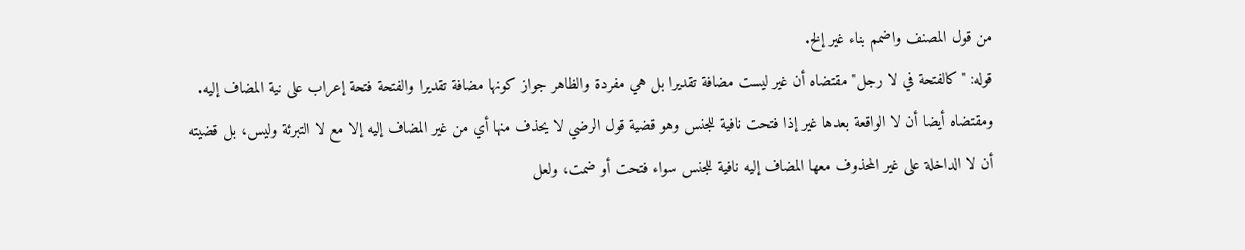من قول المصنف واضمم بناء غير إلخ.
قوله: "كالفتحة في لا رجل" مقتضاه أن غير ليست مضافة تقديرا بل هي مفردة والظاهر جواز كونها مضافة تقديرا والفتحة فتحة إعراب على نية المضاف إليه.
ومقتضاه أيضا أن لا الواقعة بعدها غير إذا فتحت نافية للجنس وهو قضية قول الرضي لا يحذف منها أي من غير المضاف إليه إلا مع لا التبرئة وليس، بل قضيته أن لا الداخلة على غير المحذوف معها المضاف إليه نافية للجنس سواء فتحت أو ضمت، ولعل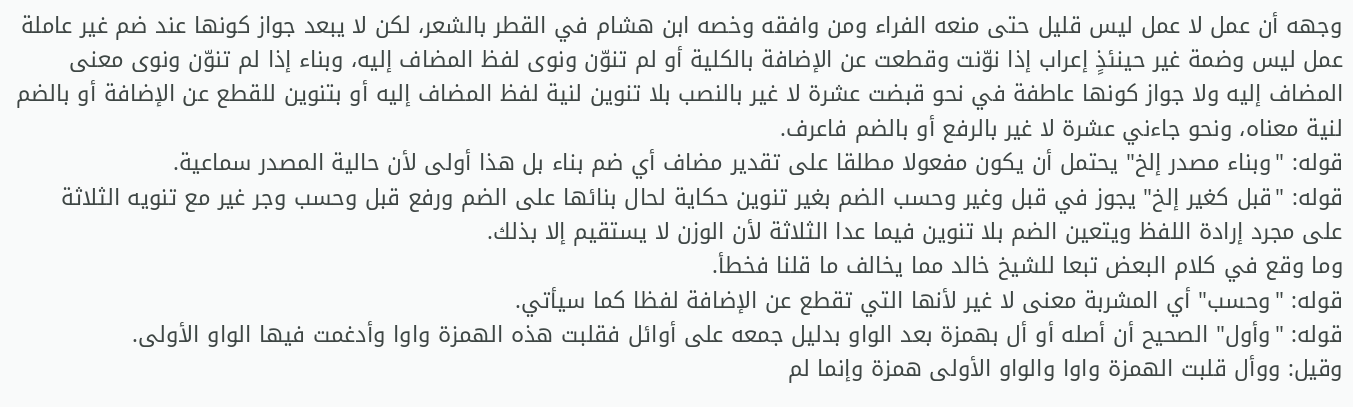وجهه أن عمل لا عمل ليس قليل حتى منعه الفراء ومن وافقه وخصه ابن هشام في القطر بالشعر، لكن لا يبعد جواز كونها عند ضم غير عاملة عمل ليس وضمة غير حينئذٍ إعراب إذا نوّنت وقطعت عن الإضافة بالكلية أو لم تنوّن ونوى لفظ المضاف إليه، وبناء إذا لم تنوّن ونوى معنى المضاف إليه ولا جواز كونها عاطفة في نحو قبضت عشرة لا غير بالنصب بلا تنوين لنية لفظ المضاف إليه أو بتنوين للقطع عن الإضافة أو بالضم لنية معناه، ونحو جاءني عشرة لا غير بالرفع أو بالضم فاعرف.
قوله: "وبناء مصدر إلخ" يحتمل أن يكون مفعولا مطلقا على تقدير مضاف أي ضم بناء بل هذا أولى لأن حالية المصدر سماعية.
قوله: "قبل كغير إلخ" يجوز في قبل وغير وحسب الضم بغير تنوين حكاية لحال بنائها على الضم ورفع قبل وحسب وجر غير مع تنويه الثلاثة على مجرد إرادة اللفظ ويتعين الضم بلا تنوين فيما عدا الثلاثة لأن الوزن لا يستقيم إلا بذلك.
وما وقع في كلام البعض تبعا للشيخ خالد مما يخالف ما قلنا فخطأ.
قوله: "وحسب" أي المشربة معنى لا غير لأنها التي تقطع عن الإضافة لفظا كما سيأتي.
قوله: "وأول" الصحيح أن أصله أو أل بهمزة بعد الواو بدليل جمعه على أوائل فقلبت هذه الهمزة واوا وأدغمت فيها الواو الأولى.
وقيل: ووأل قلبت الهمزة واوا والواو الأولى همزة وإنما لم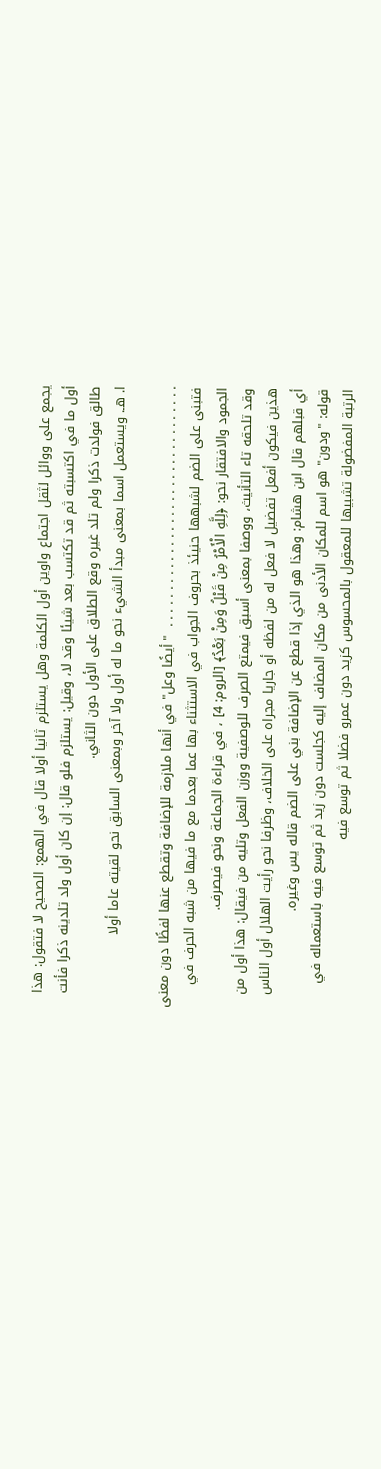يجمع على ووائل لثقل اجتماع واوين أول الكلمة وهل يستلزم ثانيا أولا قال في الهمع: الصحيح لا فتقول: هذا أول ما في اكتسبته ثم قد تكتسب بعد شيئا وقد لا، وقيل: يستلزم فلو قال: إن كان أول ولد تلدينه ذكرا فأنت طالق فولدت ذكرا ولم تلد غيره وقع الطلاق على الأول دون الثاني.
ا. هـ. ويستعمل اسما بمعنى مبدأ الشيء نحو ما له أول ولا آخر وبمعنى السابق نحو لقيته عاما أولا

. . . . . . . . . . . . . . . . . . . . . . . . . . . . . . . . .  "أيضًا وعل" في أنها ملازمة للإضافة وتقطع عنها لفظًا دون معنى فتبنى على الضم لشبهها حنيئذ بحروف الجواب في الاستثناء بها عما بعدما مع ما فيها من شبه الحرف في الجمود والافتقار نحو: ﴿لِلَّهِ الْأَمْرُ مِنْ قَبْلُ وَمِنْ بَعْدُ﴾ [الروم: 4] ، في قراءة الجماعة ونحو فيصرف.
وقد تلحقه تاء التأنيث، ووصفا بمعنى أسبق فيمتع الصرف للوصفية ووزن الفعل وتليه من فيقال: هذا أول من هذين فيكون أفعل تفضيل لا فعل له من لفظه أو جاريا مجراه على الخلاف، وظرفا نحو رأيت الهلال أول الناس أي قبلهم قال ابن هشام: وهذا هو الذي إذا قطع عن الإضافة بني على الضم قاله يس وغيره.
قوله: "ودون" هو اسم للمكان الأدنى من مكان المضاف إليه كجلست دون زيد ثم توسع فيه باستعماله في الرتبة المفضولة تشبيها للمعقول بالمحسوس كزيد دون عمرو فضلا ثم توسع فيه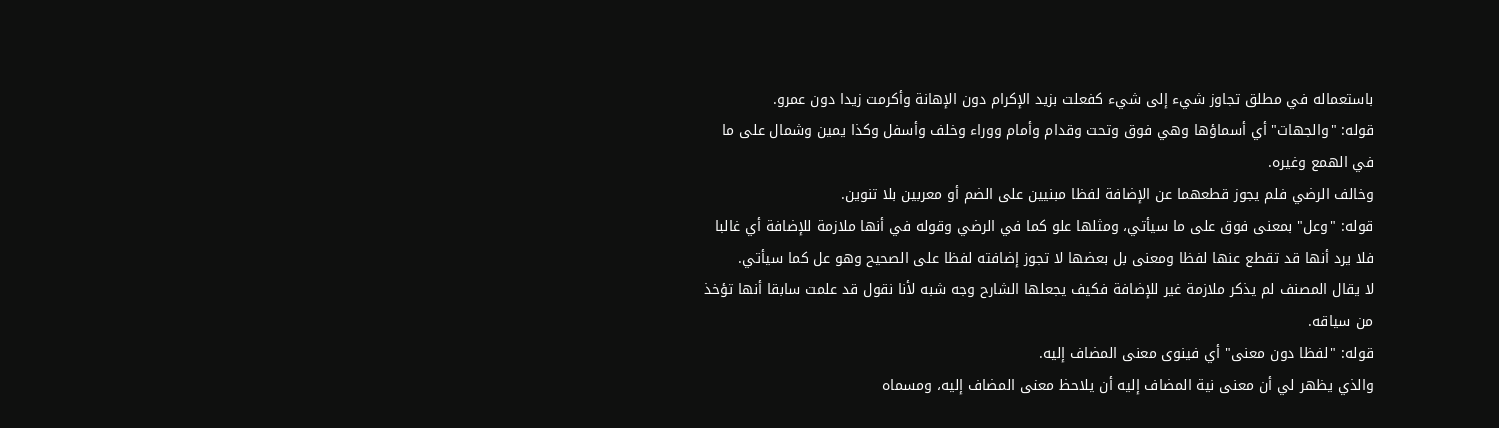باستعماله في مطلق تجاوز شيء إلى شيء كفعلت بزيد الإكرام دون الإهانة وأكرمت زيدا دون عمرو.
قوله: "والجهات" أي أسماؤها وهي فوق وتحت وقدام وأمام ووراء وخلف وأسفل وكذا يمين وشمال على ما في الهمع وغيره.
وخالف الرضي فلم يجوز قطعهما عن الإضافة لفظا مبنيين على الضم أو معربين بلا تنوين.
قوله: "وعل" بمعنى فوق على ما سيأتي، ومثلها علو كما في الرضي وقوله في أنها ملازمة للإضافة أي غالبا فلا يرد أنها قد تقطع عنها لفظا ومعنى بل بعضها لا تجوز إضافته لفظا على الصحيح وهو عل كما سيأتي.
لا يقال المصنف لم يذكر ملازمة غير للإضافة فكيف يجعلها الشارح وجه شبه لأنا نقول قد علمت سابقا أنها تؤخذ من سياقه.
قوله: "لفظا دون معنى" أي فينوى معنى المضاف إليه.
والذي يظهر لي أن معنى نية المضاف إليه أن يلاحظ معنى المضاف إليه، ومسماه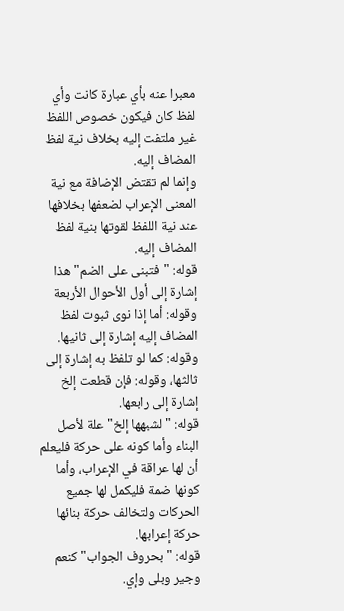معبرا عنه بأي عبارة كانت وأي لفظ كان فيكون خصوص اللفظ غير ملتفت إليه بخلاف نية لفظ المضاف إليه.
وإنما لم تقتض الإضافة مع نية المعنى الإعراب لضعفها بخلافها عند نية اللفظ لقوتها بنية لفظ المضاف إليه.
قوله: "فتبنى على الضم" هذا إشارة إلى أول الأحوال الأربعة وقوله: أما إذا نوى ثبوت لفظ المضاف إليه إشارة إلى ثانيها.
وقوله: كما لو تلفظ به إشارة إلى ثالثها، وقوله: فإن قطعت إلخ إشارة إلى رابعها.
قوله: "لشبهها إلخ" علة لأصل البناء وأما كونه على حركة فليعلم أن لها عراقة في الإعراب، وأما كونها ضمة فليكمل لها جميع الحركات ولتخالف حركة بنائها حركة إعرابها.
قوله: "بحروف الجواب" كنعم وجير وبلى وإي.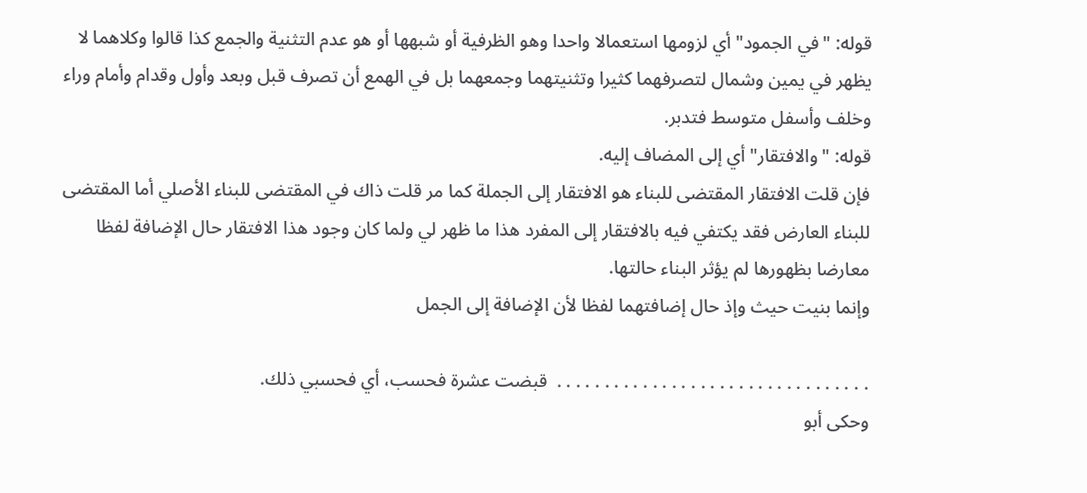قوله: "في الجمود" أي لزومها استعمالا واحدا وهو الظرفية أو شبهها أو هو عدم التثنية والجمع كذا قالوا وكلاهما لا يظهر في يمين وشمال لتصرفهما كثيرا وتثنيتهما وجمعهما بل في الهمع أن تصرف قبل وبعد وأول وقدام وأمام وراء وخلف وأسفل متوسط فتدبر.
قوله: "والافتقار" أي إلى المضاف إليه.
فإن قلت الافتقار المقتضى للبناء هو الافتقار إلى الجملة كما مر قلت ذاك في المقتضى للبناء الأصلي أما المقتضى للبناء العارض فقد يكتفي فيه بالافتقار إلى المفرد هذا ما ظهر لي ولما كان وجود هذا الافتقار حال الإضافة لفظا معارضا بظهورها لم يؤثر البناء حالتها.
وإنما بنيت حيث وإذ حال إضافتهما لفظا لأن الإضافة إلى الجمل

. . . . . . . . . . . . . . . . . . . . . . . . . . . . . . . . .  قبضت عشرة فحسب، أي فحسبي ذلك.
وحكى أبو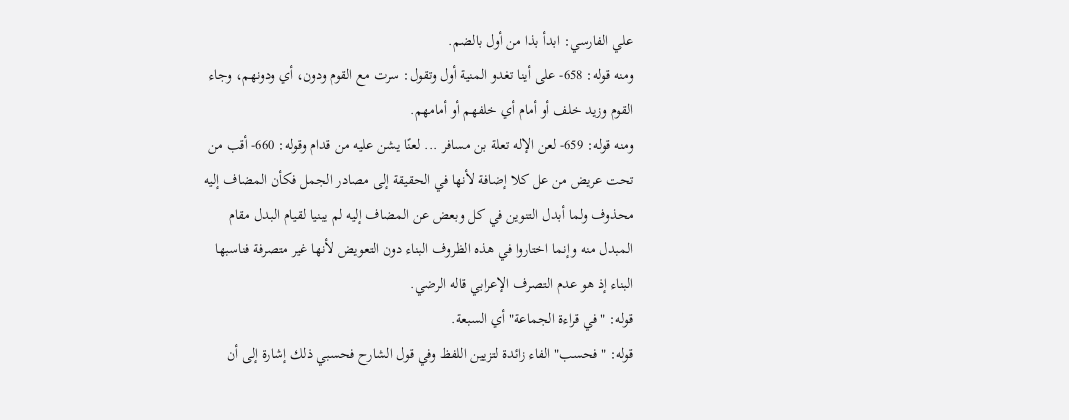علي الفارسي: ابدأ بذا من أول بالضم.
ومنه قوله: 658- على أينا تغدو المنية أول وتقول: سرت مع القوم ودون، أي ودونهم، وجاء القوم وزيد خلف أو أمام أي خلفهم أو أمامهم.
ومنه قوله: 659- لعن الإله تعلة بن مسافر ... لعنًا يشن عليه من قدام وقوله: 660- أقب من تحت عريض من عل كلا إضافة لأنها في الحقيقة إلى مصادر الجمل فكأن المضاف إليه محذوف ولما أبدل التنوين في كل وبعض عن المضاف إليه لم يبنيا لقيام البدل مقام المبدل منه وإنما اختاروا في هذه الظروف البناء دون التعويض لأنها غير متصرفة فناسبها البناء إذ هو عدم التصرف الإعرابي قاله الرضي.
قوله: "في قراءة الجماعة" أي السبعة.
قوله: "فحسب" الفاء زائدة لتزيين اللفظ وفي قول الشارح فحسبي ذلك إشارة إلى أن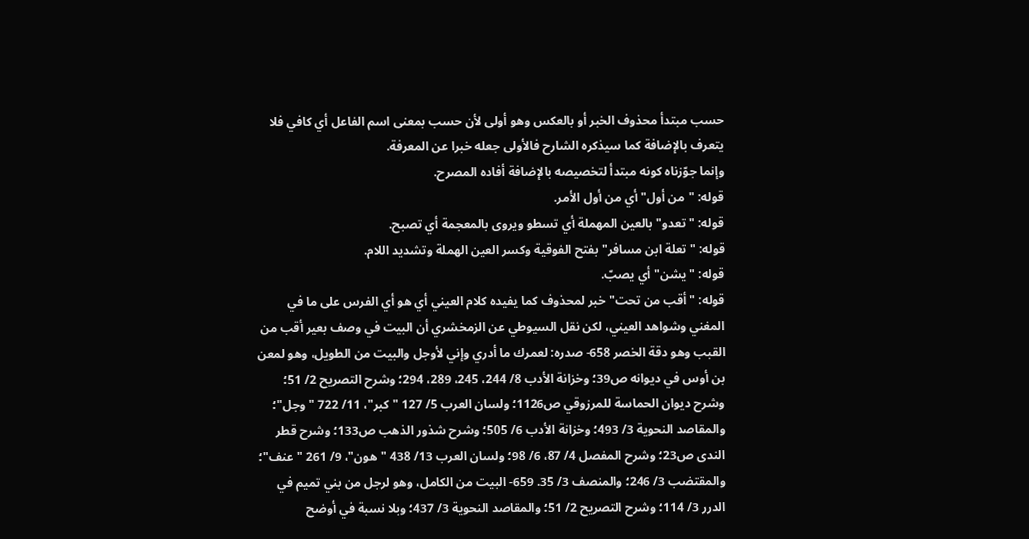حسب مبتدأ محذوف الخبر أو بالعكس وهو أولى لأن حسب بمعنى اسم الفاعل أي كافي فلا يتعرف بالإضافة كما سيذكره الشارح فالأولى جعله خبرا عن المعرفة.
وإنما جوّزناه كونه مبتدأ لتخصيصه بالإضافة أفاده المصرح.
قوله: "من أول" أي من أول الأمر.
قوله: "تعدو" بالعين المهملة أي تسطو ويروى بالمعجمة أي تصبح.
قوله: "تعلة ابن مسافر" بفتح الفوقية وكسر العين الهملة وتشديد اللام.
قوله: "يشن" أي يصبّ.
قوله: "أقب من تحت" خبر لمحذوف كما يفيده كلام العيني أي هو أي الفرس على ما في المغني وشواهد العيني، لكن نقل السيوطي عن الزمخشري أن البيت في وصف بعير أقب من القبب وهو دقة الخصر 658- صدره: لعمرك ما أدري وإني لأوجل والبيت من الطويل، وهو لمعن بن أوس في ديوانه ص39؛ وخزانة الأدب 8/ 244، 245، 289، 294؛ وشرح التصريح 2/ 51؛ وشرح ديوان الحماسة للمرزوقي ص1126؛ ولسان العرب 5/ 127 "كبر"، 11/ 722 "وجل"؛ والمقاصد النحوية 3/ 493؛ وخزانة الأدب 6/ 505؛ وشرح شذور الذهب ص133؛ وشرح قطر الندى ص23؛ وشرح المفصل 4/ 87، 6/ 98؛ ولسان العرب 13/ 438 "هون"، 9/ 261 "عنف"؛ والمقتضب 3/ 246؛ والمنصف 3/ 35. 659- البيت من الكامل، وهو لرجل من بني تميم في الدرر 3/ 114؛ وشرح التصريح 2/ 51؛ والمقاصد النحوية 3/ 437؛ وبلا نسبة في أوضح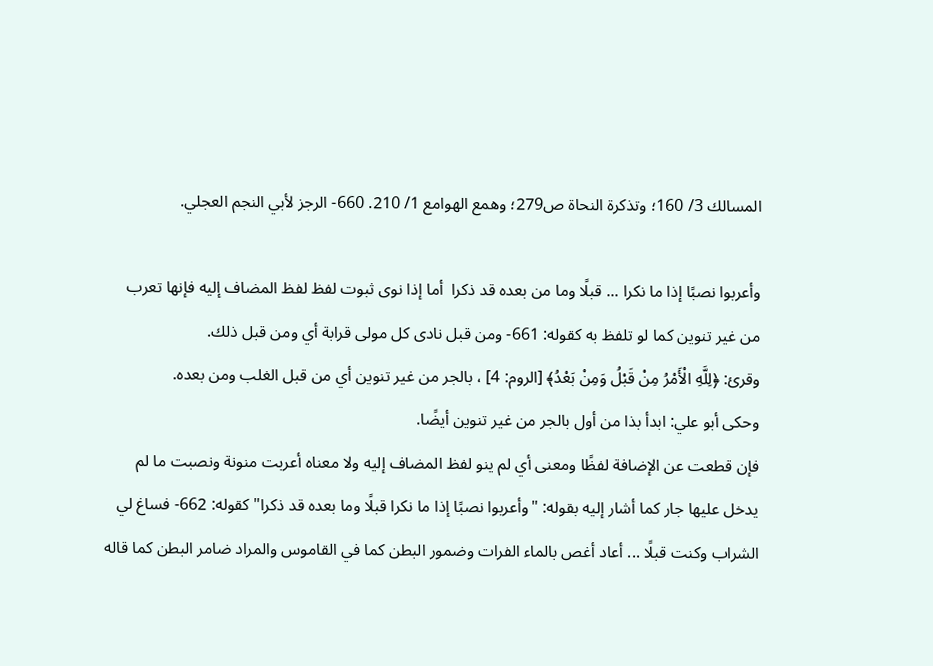المسالك 3/ 160؛ وتذكرة النحاة ص279؛ وهمع الهوامع 1/ 210. 660- الرجز لأبي النجم العجلي.

وأعربوا نصبًا إذا ما نكرا ... قبلًا وما من بعده قد ذكرا  أما إذا نوى ثبوت لفظ لفظ المضاف إليه فإنها تعرب من غير تنوين كما لو تلفظ به كقوله: 661- ومن قبل نادى كل مولى قرابة أي ومن قبل ذلك.
وقرئ: ﴿لِلَّهِ الْأَمْرُ مِنْ قَبْلُ وَمِنْ بَعْدُ﴾ [الروم: 4] ، بالجر من غير تنوين أي من قبل الغلب ومن بعده.
وحكى أبو علي: ابدأ بذا من أول بالجر من غير تنوين أيضًا.
فإن قطعت عن الإضافة لفظًا ومعنى أي لم ينو لفظ المضاف إليه ولا معناه أعربت منونة ونصبت ما لم يدخل عليها جار كما أشار إليه بقوله: "وأعربوا نصبًا إذا ما نكرا قبلًا وما بعده قد ذكرا" كقوله: 662- فساغ لي الشراب وكنت قبلًا ... أعاد أغص بالماء الفرات وضمور البطن كما في القاموس والمراد ضامر البطن كما قاله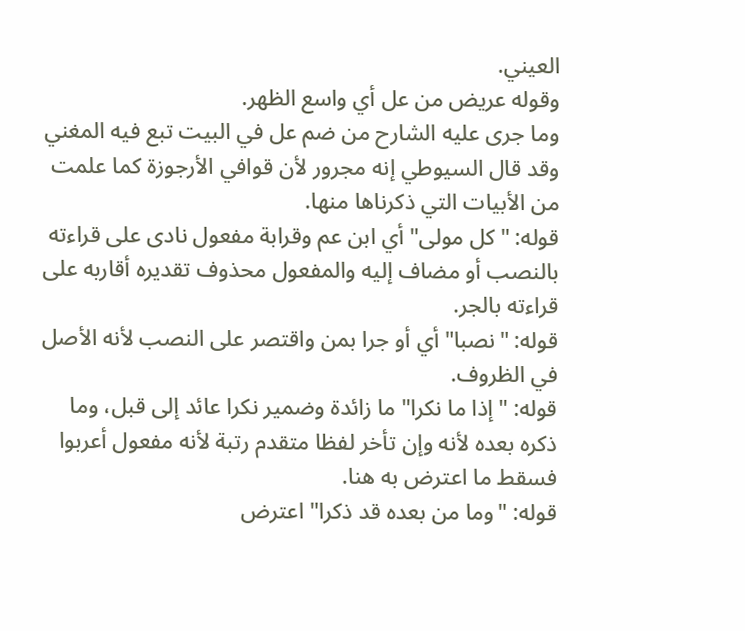العيني.
وقوله عريض من عل أي واسع الظهر.
وما جرى عليه الشارح من ضم عل في البيت تبع فيه المغني وقد قال السيوطي إنه مجرور لأن قوافي الأرجوزة كما علمت من الأبيات التي ذكرناها منها.
قوله: "كل مولى" أي ابن عم وقرابة مفعول نادى على قراءته بالنصب أو مضاف إليه والمفعول محذوف تقديره أقاربه على قراءته بالجر.
قوله: "نصبا" أي أو جرا بمن واقتصر على النصب لأنه الأصل في الظروف.
قوله: "إذا ما نكرا" ما زائدة وضمير نكرا عائد إلى قبل، وما ذكره بعده لأنه وإن تأخر لفظا متقدم رتبة لأنه مفعول أعربوا فسقط ما اعترض به هنا.
قوله: "وما من بعده قد ذكرا" اعترض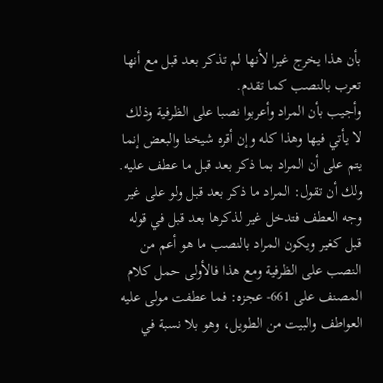بأن هذا يخرج غيرا لأنها لم تذكر بعد قبل مع أنها تعرب بالنصب كما تقدم.
وأجيب بأن المراد وأعربوا نصبا على الظرفية وذلك لا يأتي فيها وهذا كله وإن أقره شيخنا والبعض إنما يتم على أن المراد بما ذكر بعد قبل ما عطف عليه.
ولك أن تقول: المراد ما ذكر بعد قبل ولو على غير وجه العطف فتدخل غير لذكرها بعد قبل في قوله قبل كغير ويكون المراد بالنصب ما هو أعم من النصب على الظرفية ومع هذا فالأولى حمل كلام المصنف على 661- عجزه: فما عطفت مولى عليه العواطف والبيت من الطويل، وهو بلا نسبة في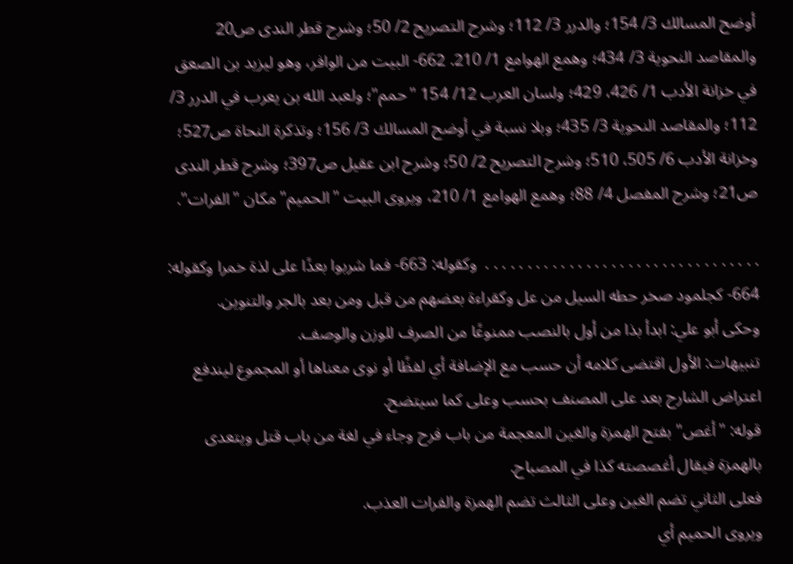أوضح المسالك 3/ 154؛ والدرر 3/ 112؛ وشرح التصريح 2/ 50؛ وشرح قطر الندى ص20 والمقاصد النحوية 3/ 434؛ وهمع الهوامع 1/ 210. 662- البيت من الوافر، وهو ليزيد بن الصعق في خزانة الأدب 1/ 426، 429؛ ولسان العرب 12/ 154 "حمم"؛ ولعبد الله بن يعرب في الدرر 3/ 112؛ والمقاصد النحوية 3/ 435؛ وبلا نسبة في أوضح المسالك 3/ 156؛ وتذكرة النحاة ص527؛ وخزانة الأدب 6/ 505، 510؛ وشرح التصريح 2/ 50؛ وشرح ابن عقيل ص397؛ وشرح قطر الندى ص21؛ وشرح المفصل 4/ 88؛ وهمع الهوامع 1/ 210، ويروى البيت "الحميم" مكان "الفرات".

. . . . . . . . . . . . . . . . . . . . . . . . . . . . . . . . .  وكقوله: 663- فما شربوا بعدًا على لذة خمرا وكقوله: 664- كجلمود صخر حطه السيل من عل وكقراءة بعضهم من قبل ومن بعد بالجر والتنوين.
وحكى أبو علي: ابدأ بذا من أول بالنصب ممنوعًا من الصرف للوزن والوصف.
تنبيهات: الأول اقتضى كلامه أن حسب مع الإضافة أي لفظًا أو نوى معناها أو المجموع ليندفع اعتراض الشارح بعد على المصنف بحسب وعلى كما سيتضح.
قوله: "أغص" بفتح الهمزة والغين المعجمة من باب فرح وجاء في لغة من باب قتل ويتعدى بالهمزة فيقال أغصصته كذا في المصباح.
فعلى الثاني تضم الغين وعلى الثالث تضم الهمزة والفرات العذب.
ويروى الحميم أي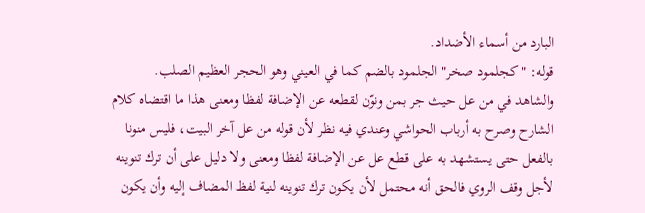البارد من أسماء الأضداد.
قوله: "كجلمود صخر" الجلمود بالضم كما في العيني وهو الحجر العظيم الصلب.
والشاهد في من عل حيث جر بمن ونوّن لقطعه عن الإضافة لفظا ومعنى هذا ما اقتضاه كلام الشارح وصرح به أرباب الحواشي وعندي فيه نظر لأن قوله من عل آخر البيت، فليس منونا بالفعل حتى يستشهد به على قطع عل عن الإضافة لفظا ومعنى ولا دليل على أن ترك تنوينه لأجل وقف الروي فالحق أنه محتمل لأن يكون ترك تنوينه لنية لفظ المضاف إليه وأن يكون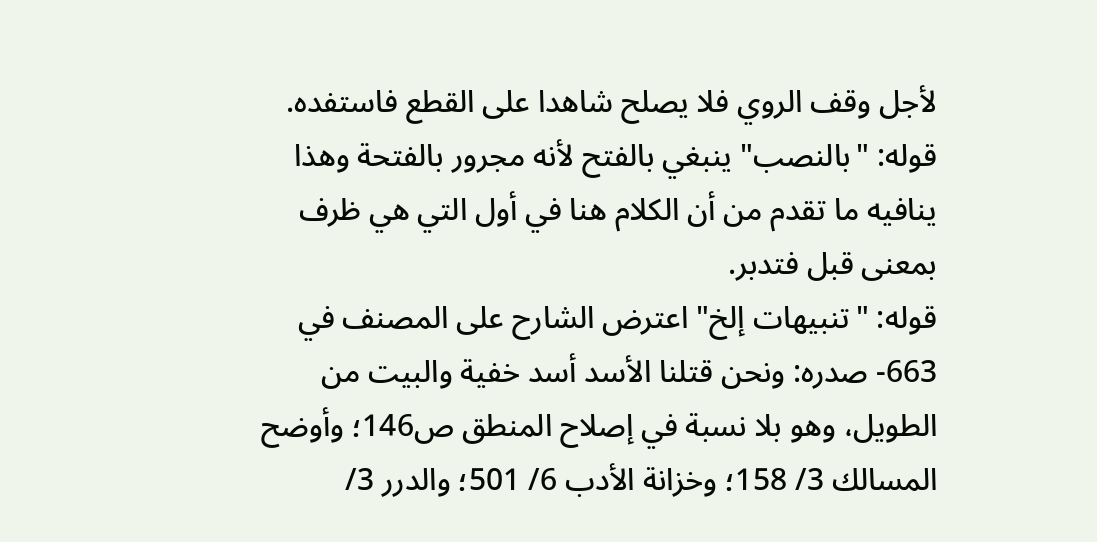لأجل وقف الروي فلا يصلح شاهدا على القطع فاستفده.
قوله: "بالنصب" ينبغي بالفتح لأنه مجرور بالفتحة وهذا ينافيه ما تقدم من أن الكلام هنا في أول التي هي ظرف بمعنى قبل فتدبر.
قوله: "تنبيهات إلخ" اعترض الشارح على المصنف في 663- صدره: ونحن قتلنا الأسد أسد خفية والبيت من الطويل، وهو بلا نسبة في إصلاح المنطق ص146؛ وأوضح المسالك 3/ 158؛ وخزانة الأدب 6/ 501؛ والدرر 3/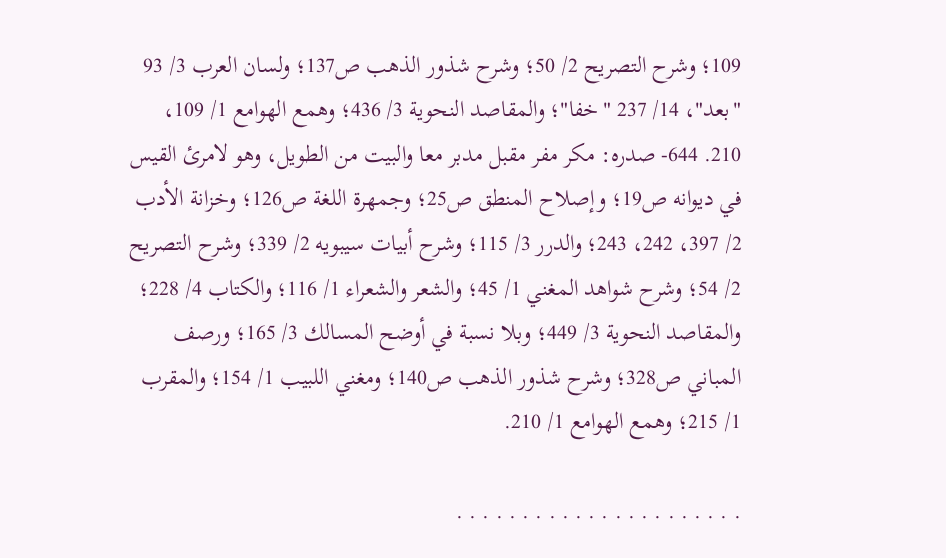109؛ وشرح التصريح 2/ 50؛ وشرح شذور الذهب ص137؛ ولسان العرب 3/ 93 "بعد"، 14/ 237 "خفا"؛ والمقاصد النحوية 3/ 436؛ وهمع الهوامع 1/ 109، 210. 644- صدره: مكر مفر مقبل مدبر معا والبيت من الطويل، وهو لامرئ القيس في ديوانه ص19؛ وإصلاح المنطق ص25؛ وجمهرة اللغة ص126؛ وخزانة الأدب 2/ 397، 242، 243؛ والدرر 3/ 115؛ وشرح أبيات سيبويه 2/ 339؛ وشرح التصريح 2/ 54؛ وشرح شواهد المغني 1/ 45؛ والشعر والشعراء 1/ 116؛ والكتاب 4/ 228؛ والمقاصد النحوية 3/ 449؛ وبلا نسبة في أوضح المسالك 3/ 165؛ ورصف المباني ص328؛ وشرح شذور الذهب ص140؛ ومغني اللبيب 1/ 154؛ والمقرب 1/ 215؛ وهمع الهوامع 1/ 210.

. . . . . . . . . . . . . . . . . . . . . .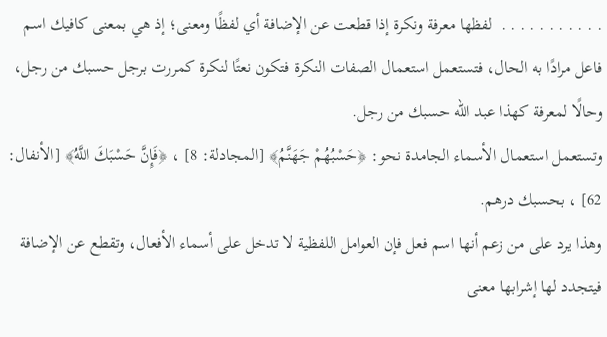. . . . . . . . . . .  لفظها معرفة ونكرة إذا قطعت عن الإضافة أي لفظًا ومعنى؛ إذ هي بمعنى كافيك اسم فاعل مرادًا به الحال، فتستعمل استعمال الصفات النكرة فتكون نعتًا لنكرة كمررت برجل حسبك من رجل، وحالًا لمعرفة كهذا عبد الله حسبك من رجل.
وتستعمل استعمال الأسماء الجامدة نحو: ﴿حَسْبُهُمْ جَهَنَّمُ﴾ [المجادلة: 8] ، ﴿فَإِنَّ حَسْبَكَ اللَّهُ﴾ [الأنفال: 62] ، بحسبك درهم.
وهذا يرد على من زعم أنها اسم فعل فإن العوامل اللفظية لا تدخل على أسماء الأفعال، وتقطع عن الإضافة فيتجدد لها إشرابها معنى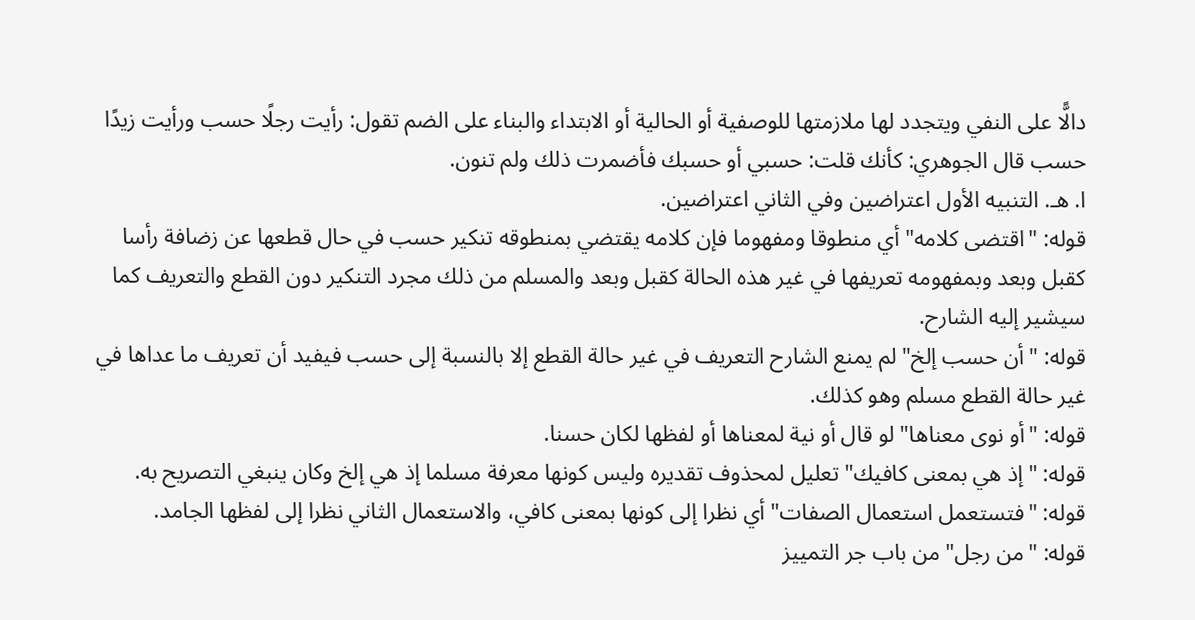دالًّا على النفي ويتجدد لها ملازمتها للوصفية أو الحالية أو الابتداء والبناء على الضم تقول: رأيت رجلًا حسب ورأيت زيدًا حسب قال الجوهري: كأنك قلت: حسبي أو حسبك فأضمرت ذلك ولم تنون.
ا. هـ. التنبيه الأول اعتراضين وفي الثاني اعتراضين.
قوله: "اقتضى كلامه" أي منطوقا ومفهوما فإن كلامه يقتضي بمنطوقه تنكير حسب في حال قطعها عن زضافة رأسا كقبل وبعد وبمفهومه تعريفها في غير هذه الحالة كقبل وبعد والمسلم من ذلك مجرد التنكير دون القطع والتعريف كما سيشير إليه الشارح.
قوله: "أن حسب إلخ" لم يمنع الشارح التعريف في غير حالة القطع إلا بالنسبة إلى حسب فيفيد أن تعريف ما عداها في غير حالة القطع مسلم وهو كذلك.
قوله: "أو نوى معناها" لو قال أو نية لمعناها أو لفظها لكان حسنا.
قوله: "إذ هي بمعنى كافيك" تعليل لمحذوف تقديره وليس كونها معرفة مسلما إذ هي إلخ وكان ينبغي التصريح به.
قوله: "فتستعمل استعمال الصفات" أي نظرا إلى كونها بمعنى كافي، والاستعمال الثاني نظرا إلى لفظها الجامد.
قوله: "من رجل" من باب جر التمييز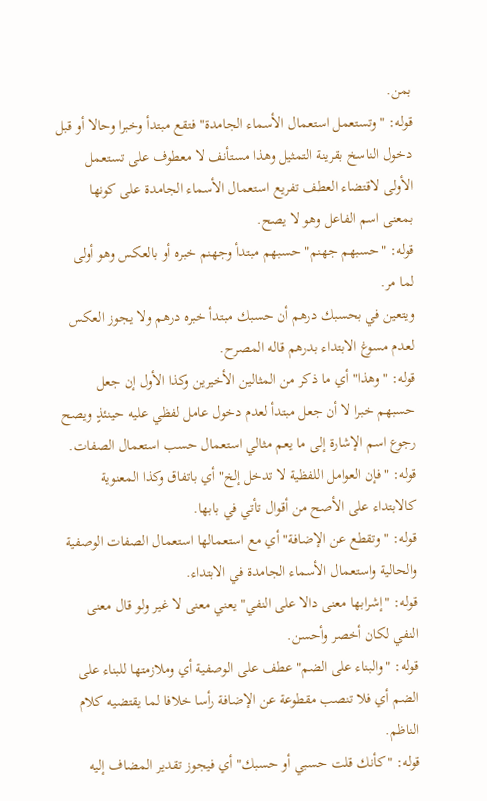بمن.
قوله: "وتستعمل استعمال الأسماء الجامدة" فتقع مبتدأ وخبرا وحالا أو قبل دخول الناسخ بقرينة التمثيل وهذا مستأنف لا معطوف على تستعمل الأولى لاقتضاء العطف تفريع استعمال الأسماء الجامدة على كونها بمعنى اسم الفاعل وهو لا يصح.
قوله: "حسبهم جهنم" حسبهم مبتدأ وجهنم خبره أو بالعكس وهو أولى لما مر.
ويتعين في بحسبك درهم أن حسبك مبتدأ خبره درهم ولا يجوز العكس لعدم مسوغ الابتداء بدرهم قاله المصرح.
قوله: "وهذا" أي ما ذكر من المثالين الأخيرين وكذا الأول إن جعل حسبهم خبرا لا أن جعل مبتدأ لعدم دخول عامل لفظي عليه حينئذٍ ويصح رجوع اسم الإشارة إلى ما يعم مثالي استعمال حسب استعمال الصفات.
قوله: "فإن العوامل اللفظية لا تدخل إلخ" أي باتفاق وكذا المعنوية كالابتداء على الأصح من أقوال تأتي في بابها.
قوله: "وتقطع عن الإضافة" أي مع استعمالها استعمال الصفات الوصفية والحالية واستعمال الأسماء الجامدة في الابتداء.
قوله: "إشرابها معنى دالا على النفي" يعني معنى لا غير ولو قال معنى النفي لكان أخصر وأحسن.
قوله: "والبناء على الضم" عطف على الوصفية أي وملازمتها للبناء على الضم أي فلا تنصب مقطوعة عن الإضافة رأسا خلافا لما يقتضيه كلام الناظم.
قوله: "كأنك قلت حسبي أو حسبك" أي فيجوز تقدير المضاف إليه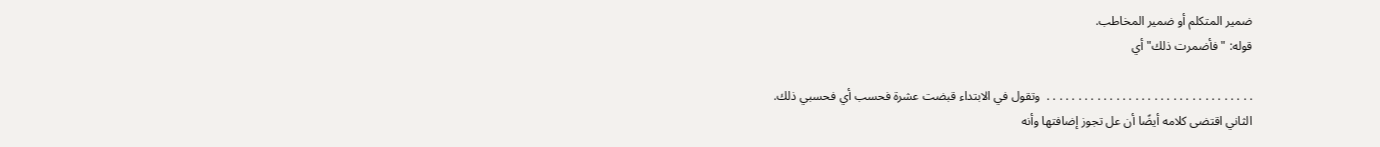ضمير المتكلم أو ضمير المخاطب.
قوله: "فأضمرت ذلك" أي

. . . . . . . . . . . . . . . . . . . . . . . . . . . . . . . . .  وتقول في الابتداء قبضت عشرة فحسب أي فحسبي ذلك.
الثاني اقتضى كلامه أيضًا أن عل تجوز إضافتها وأنه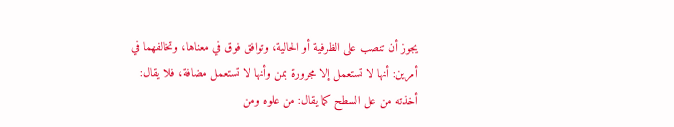يجوز أن تنصب على الظرفية أو الحالية، وتوافق فوق في معناها، وتخالفهما في أمرين: أنها لا تستعمل إلا مجرورة بمن وأنها لا تستعمل مضافة، فلا يقال: أخذته من عل السطح كما يقال: من علوه ومن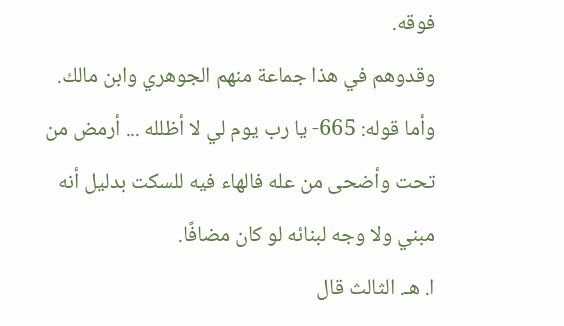فوقه.
وقدوهم في هذا جماعة منهم الجوهري وابن مالك.
وأما قوله: 665- يا رب يوم لي لا أظلله ... أرمض من تحت وأضحى من عله فالهاء فيه للسكت بدليل أنه مبني ولا وجه لبنائه لو كان مضافًا.
ا. هـ. الثالث قال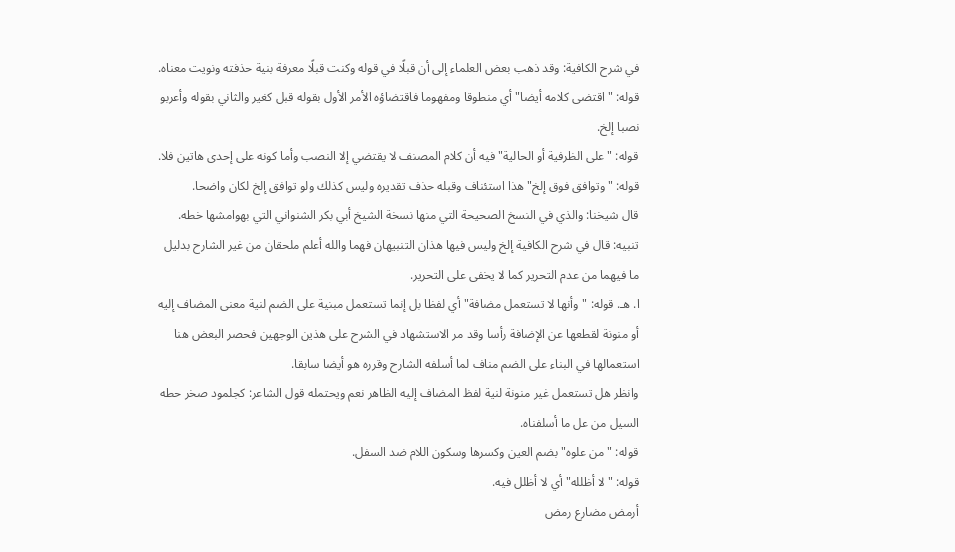في شرح الكافية: وقد ذهب بعض العلماء إلى أن قبلًا في قوله وكنت قبلًا معرفة بنية حذفته ونويت معناه.
قوله: "اقتضى كلامه أيضا" أي منطوقا ومفهوما فاقتضاؤه الأمر الأول بقوله قبل كغير والثاني بقوله وأعربو نصبا إلخ.
قوله: "على الظرفية أو الحالية" فيه أن كلام المصنف لا يقتضي إلا النصب وأما كونه على إحدى هاتين فلا.
قوله: "وتوافق فوق إلخ" هذا استئناف وقبله حذف تقديره وليس كذلك ولو توافق إلخ لكان واضحا.
قال شيخنا: والذي في النسخ الصحيحة التي منها نسخة الشيخ أبي بكر الشنواني التي بهوامشها خطه.
تنبيه: قال في شرح الكافية إلخ وليس فيها هذان التنبيهان فهما والله أعلم ملحقان من غير الشارح بدليل ما فيهما من عدم التحرير كما لا يخفى على التحرير.
ا. هـ. قوله: "وأنها لا تستعمل مضافة" أي لفظا بل إنما تستعمل مبنية على الضم لنية معنى المضاف إليه أو منونة لقطعها عن الإضافة رأسا وقد مر الاستشهاد في الشرح على هذين الوجهين فحصر البعض هنا استعمالها في البناء على الضم مناف لما أسلفه الشارح وقرره هو أيضا سابقا.
وانظر هل تستعمل غير منونة لنية لفظ المضاف إليه الظاهر نعم ويحتمله قول الشاعر: كجلمود صخر حطه السيل من عل ما أسلفناه.
قوله: "من علوه" بضم العين وكسرها وسكون اللام ضد السفل.
قوله: "لا أظلله" أي لا أظلل فيه.
أرمض مضارع رمض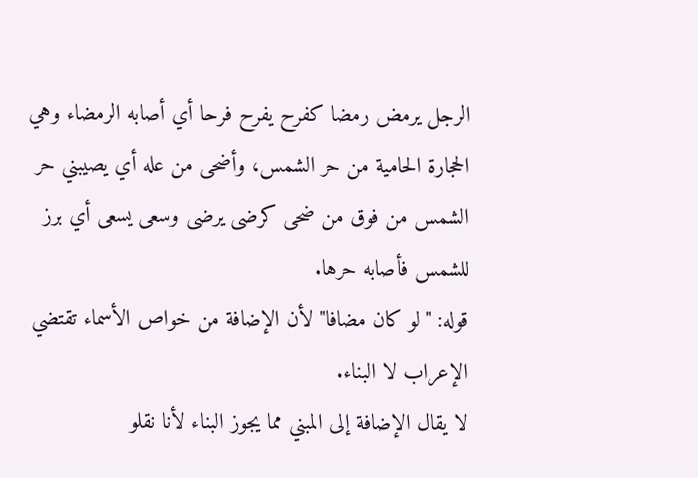الرجل يرمض رمضا كفرح يفرح فرحا أي أصابه الرمضاء وهي الحجارة الحامية من حر الشمس، وأضحى من عله أي يصيبني حر الشمس من فوق من ضحى كرضى يرضى وسعى يسعى أي برز للشمس فأصابه حرها.
قوله: "لو كان مضافا" لأن الإضافة من خواص الأسماء تقتضي الإعراب لا البناء.
لا يقال الإضافة إلى المبني مما يجوز البناء لأنا نقلو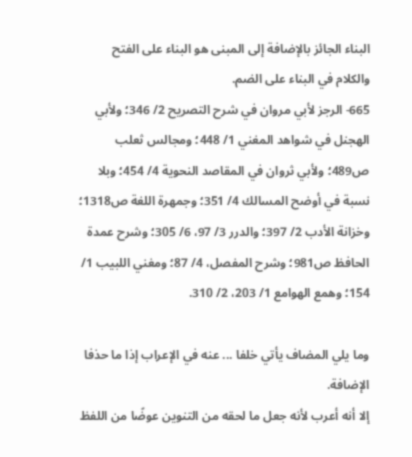البناء الجائز بالإضافة إلى المبنى هو البناء على الفتح والكلام في البناء على الضم.
665- الرجز لأبي مروان في شرح التصريح 2/ 346؛ ولأبي الهجنل في شواهد المغني 1/ 448؛ ومجالس ثعلب ص489؛ ولأبي ثروان في المقاصد النحوية 4/ 454؛ وبلا نسبة في أوضح المسالك 4/ 351؛ وجمهرة اللغة ص1318؛ وخزانة الأدب 2/ 397؛ والدرر 3/ 97، 6/ 305؛ وشرح عمدة الحافظ ص981؛ وشرح المفصل، 4/ 87؛ ومغني اللبيب 1/ 154؛ وهمع الهوامع 1/ 203، 2/ 310.

وما يلي المضاف يأتي خلفا ... عنه في الإعراب إذا ما حذفا  الإضافة.
إلا أنه أعرب لأنه جعل ما لحقه من التنوين عوضًا من اللفظ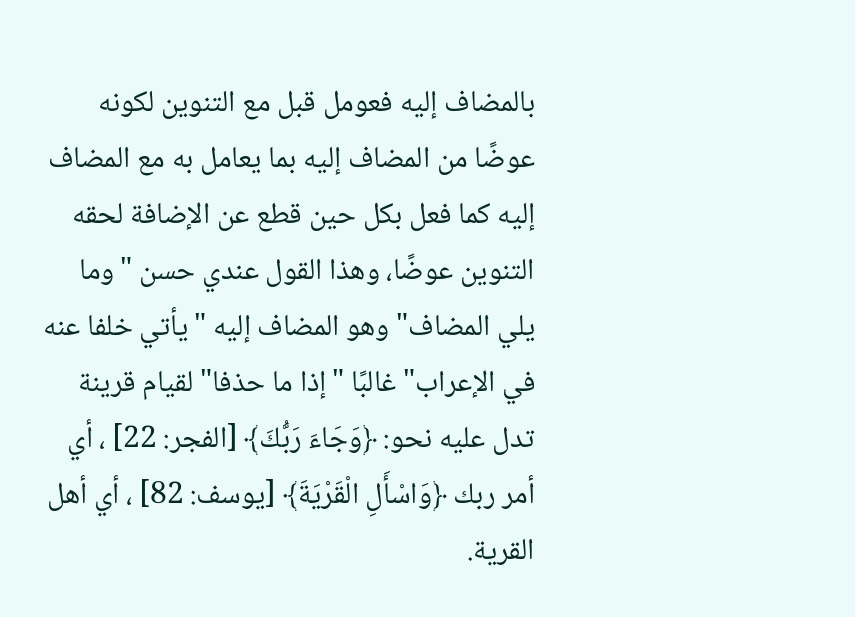بالمضاف إليه فعومل قبل مع التنوين لكونه عوضًا من المضاف إليه بما يعامل به مع المضاف إليه كما فعل بكل حين قطع عن الإضافة لحقه التنوين عوضًا، وهذا القول عندي حسن "وما يلي المضاف" وهو المضاف إليه "يأتي خلفا عنه في الإعراب" غالبًا "إذا ما حذفا" لقيام قرينة تدل عليه نحو: ﴿وَجَاءَ رَبُّكَ﴾ [الفجر: 22] ، أي أمر ربك ﴿وَاسْأَلِ الْقَرْيَةَ﴾ [يوسف: 82] ، أي أهل القرية.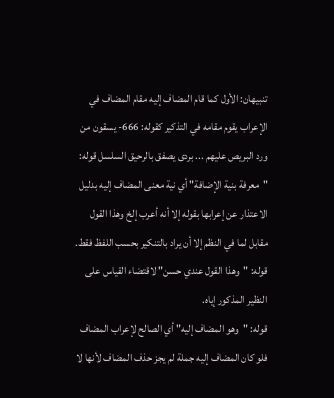تنبيهان: الأول كما قام المضاف إليه مقام المضاف في الإعراب يقوم مقامه في التذكير كقوله: 666- يسقون من ورد البريص عليهم ... بردى يصفق بالرحيق السلسل قوله: "معرفة بنية الإضافة" أي نية معنى المضاف إليه بدليل الاعتذار عن إعرابها بقوله إلا أنه أعرب إلخ وهذا القول مقابل لما في النظم إلا أن يراد بالتنكير بحسب اللفظ فقط.
قوله: "وهذا القول عندي حسن" لاقتضاء القياس على النظير المذكور إياه.
قوله: "وهو المضاف إليه" أي الصالح لإعراب المضاف فلو كان المضاف إليه جملة لم يجز حذف المضاف لأنها لا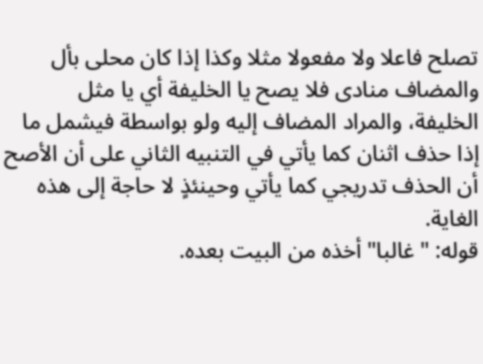تصلح فاعلا ولا مفعولا مثلا وكذا إذا كان محلى بأل والمضاف منادى فلا يصح يا الخليفة أي يا مثل الخليفة، والمراد المضاف إليه ولو بواسطة فيشمل ما إذا حذف اثنان كما يأتي في التنبيه الثاني على أن الأصح أن الحذف تدريجي كما يأتي وحينئذٍ لا حاجة إلى هذه الغاية.
قوله: "غالبا" أخذه من البيت بعده.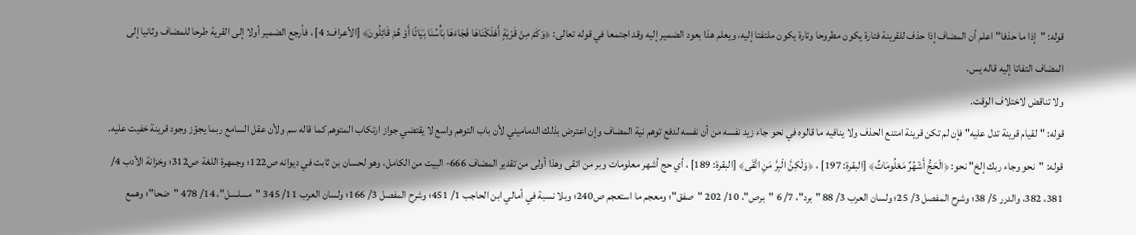قوله: "إذا ما حذفا" اعلم أن المضاف إذا حذف للقرينة فتارة يكون مطروحا وتارة يكون ملتفتا إليه، ويعلم هذا بعود الضمير إليه وقد اجتمعا في قوله تعالى: ﴿وَكَمْ مِنْ قَرْيَةٍ أَهْلَكْنَاهَا فَجَاءَهَا بَأْسُنَا بَيَاتًا أَوْ هُمْ قَائِلُونَ﴾ [الأعراف: 4] ، فأرجع الضمير أولا إلى القرية طرحا للمضاف وثانيا إلى المضاف التفاتا إليه قاله يس.
ولا تناقض لاختلاف الوقت.
قوله: "لقيام قرينة تدل عليه" فإن لم تكن قرينة امتنع الحذف ولا ينافيه ما قالوه في نحو جاء زيد نفسه من أن نفسه لدفع توهم نية المضاف وإن اعترض بذلك الدماميني لأن باب التوهم واسع لا يقتضي جواز ارتكاب المتوهم كما قاله سم ولأن عقل السامع ربما يجوّز وجود قرينة خفيت عليه.
قوله: "نحو وجاء ربك إلخ" نحو: ﴿الْحَجُّ أَشْهُرٌ مَعْلُومَاتٌ﴾ [البقرة: 197] ، ﴿وَلَكِنَّ الْبِرَّ مَنِ اتَّقَى﴾ [البقرة: 189] ، أي حج أشهر معلومات وبر من اتقى وهذا أولى من تقدير المضاف 666- البيت من الكامل، وهو لحسان بن ثابت في ديوانه ص122؛ وجمهرة اللغة ص312؛ وخزانة الأدب 4/ 381، 382، والدرر 5/ 38؛ وشرح المفصل 3/ 25؛ ولسان العرب 3/ 88 "برد"، 7/ 6 "برص"، 10/ 202 "صفق"؛ ومعجم ما استعجم ص240؛ وبلا نسبة في أمالي ابن الحاجب 1/ 451؛ وشرح المفصل 3/ 166؛ ولسان العرب 11/ 345 "مسلسل"، 14/ 478 "ضحا"؛ وهمع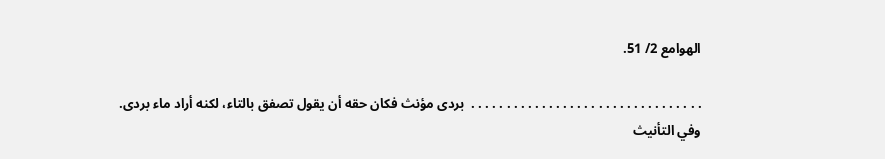الهوامع 2/ 51.

. . . . . . . . . . . . . . . . . . . . . . . . . . . . . . . . .  بردى مؤنث فكان حقه أن يقول تصفق بالتاء، لكنه أراد ماء بردى.
وفي التأنيث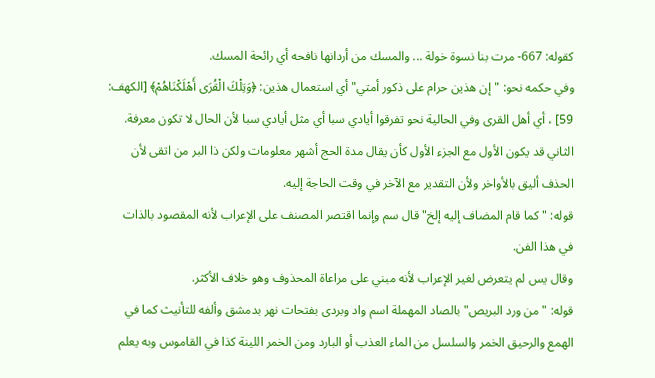كقوله: 667- مرت بنا نسوة خولة ... والمسك من أردانها نافحه أي رائحة المسك.
وفي حكمه نحو: "إن هذين حرام على ذكور أمتي" أي استعمال هذين: ﴿وَتِلْكَ الْقُرَى أَهْلَكْنَاهُمْ﴾ [الكهف: 59] ، أي أهل القرى وفي الحالية نحو تفرقوا أيادي سبا أي مثل أيادي سبا لأن الحال لا تكون معرفة.
الثاني قد يكون الأول مع الجزء الأول كأن يقال مدة الحج أشهر معلومات ولكن ذا البر من اتقى لأن الحذف أليق بالأواخر ولأن التقدير مع الآخر في وقت الحاجة إليه.
قوله: "كما قام المضاف إليه إلخ" قال سم وإنما اقتصر المصنف على الإعراب لأنه المقصود بالذات في هذا الفن.
وقال يس لم يتعرض لغير الإعراب لأنه مبني على مراعاة المحذوف وهو خلاف الأكثر.
قوله: "من ورد البريص" بالصاد المهملة اسم واد وبردى بفتحات نهر بدمشق وألفه للتأنيث كما في الهمع والرحيق الخمر والسلسل من الماء العذب أو البارد ومن الخمر اللينة كذا في القاموس وبه يعلم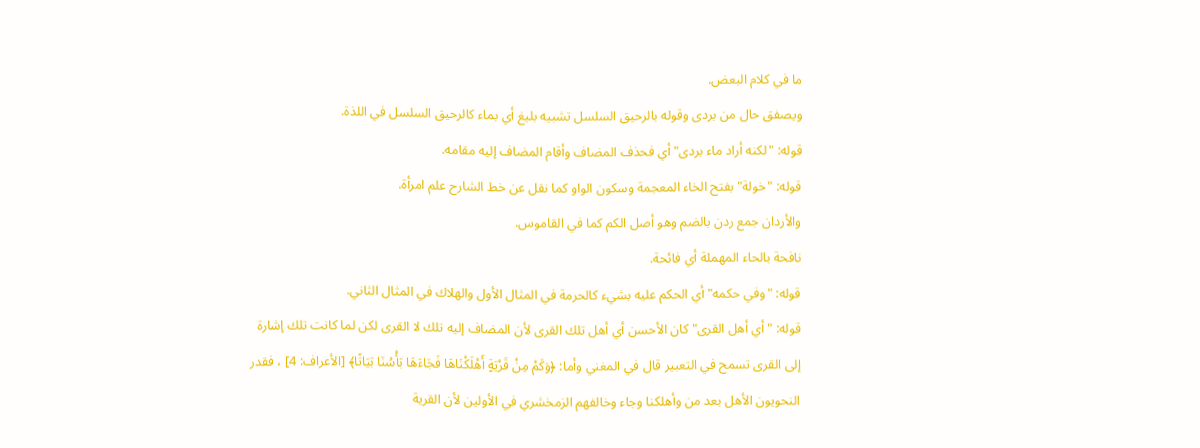ما في كلام البعض.
ويصفق حال من بردى وقوله بالرحيق السلسل تشبيه بليغ أي بماء كالرحيق السلسل في اللذة.
قوله: "لكنه أراد ماء بردى" أي فحذف المضاف وأقام المضاف إليه مقامه.
قوله: "خولة" بفتح الخاء المعجمة وسكون الواو كما نقل عن خط الشارح علم امرأة.
والأردان جمع ردن بالضم وهو أصل الكم كما في القاموس.
نافحة بالحاء المهملة أي فائحة.
قوله: "وفي حكمه" أي الحكم عليه بشيء كالحرمة في المثال الأول والهلاك في المثال الثاني.
قوله: "أي أهل القرى" كان الأحسن أي أهل تلك القرى لأن المضاف إليه تلك لا القرى لكن لما كانت تلك إشارة إلى القرى تسمح في التعبير قال في المغني وأما: ﴿وَكَمْ مِنْ قَرْيَةٍ أَهْلَكْنَاهَا فَجَاءَهَا بَأْسُنَا بَيَاتًا﴾ [الأعراف: 4] ، فقدر النحويون الأهل بعد من وأهلكنا وجاء وخالفهم الزمخشري في الأولين لأن القرية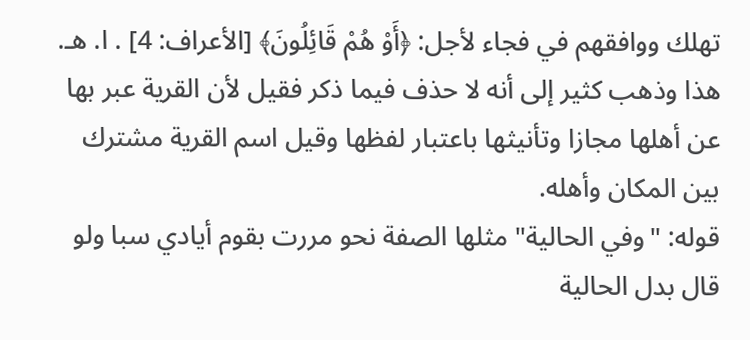تهلك ووافقهم في فجاء لأجل: ﴿أَوْ هُمْ قَائِلُونَ﴾ [الأعراف: 4] . ا. هـ. هذا وذهب كثير إلى أنه لا حذف فيما ذكر فقيل لأن القرية عبر بها عن أهلها مجازا وتأنيثها باعتبار لفظها وقيل اسم القرية مشترك بين المكان وأهله.
قوله: "وفي الحالية" مثلها الصفة نحو مررت بقوم أيادي سبا ولو قال بدل الحالية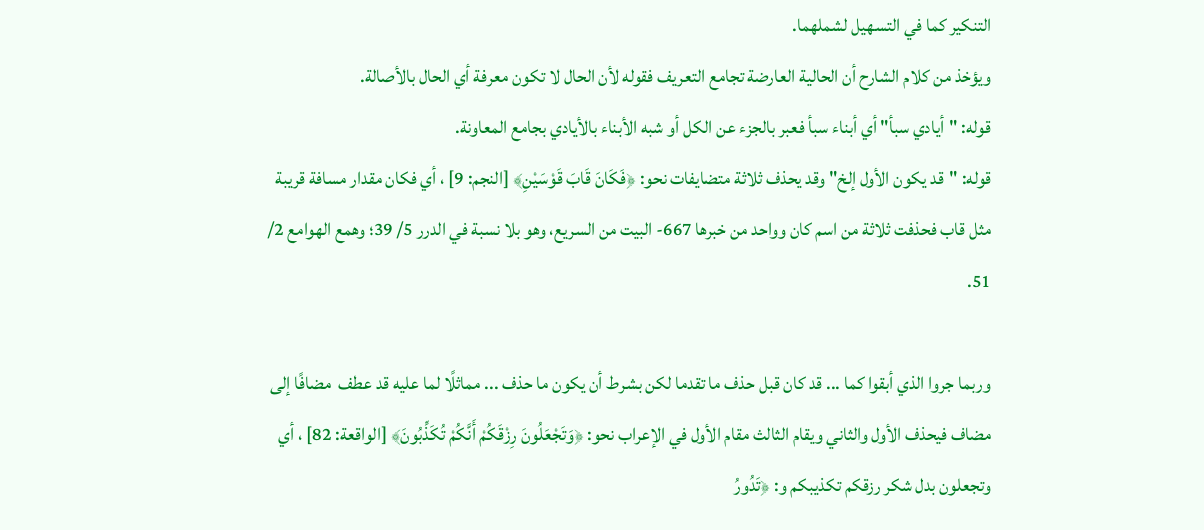التنكير كما في التسهيل لشملهما.
ويؤخذ من كلام الشارح أن الحالية العارضة تجامع التعريف فقوله لأن الحال لا تكون معرفة أي الحال بالأصالة.
قوله: "أيادي سبأ" أي أبناء سبأ فعبر بالجزء عن الكل أو شبه الأبناء بالأيادي بجامع المعاونة.
قوله: "قد يكون الأول إلخ" وقد يحذف ثلاثة متضايفات نحو: ﴿فَكَانَ قَابَ قَوْسَيْنِ﴾ [النجم: 9] ، أي فكان مقدار مسافة قريبة مثل قاب فحذفت ثلاثة من اسم كان وواحد من خبرها 667- البيت من السريع، وهو بلا نسبة في الدرر 5/ 39؛ وهمع الهوامع 2/ 51.

وربما جروا الذي أبقوا كما ... قد كان قبل حذف ما تقدما لكن بشرط أن يكون ما حذف ... مماثلًا لما عليه قد عطف  مضافًا إلى مضاف فيحذف الأول والثاني ويقام الثالث مقام الأول في الإعراب نحو: ﴿وَتَجْعَلُونَ رِزْقَكُمْ أَنَّكُمْ تُكَذِّبُونَ﴾ [الواقعة: 82] ، أي وتجعلون بدل شكر رزقكم تكذيبكم و: ﴿تَدُورُ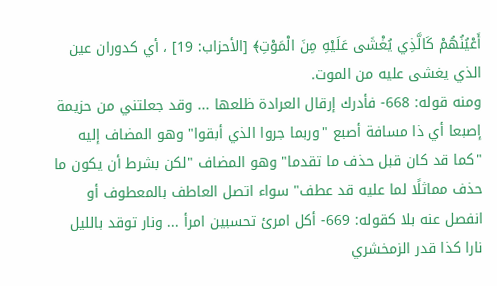أَعْيُنُهُمْ كَالَّذِي يُغْشَى عَلَيْهِ مِنَ الْمَوْتِ﴾ [الأحزاب: 19] ، أي كدوران عين الذي يغشى عليه من الموت.
ومنه قوله: 668- فأدرك إرقال العرادة ظلعها ... وقد جعلتني من حزيمة إصبعا أي ذا مسافة أصبع "وربما جروا الذي أبقوا" وهو المضاف إليه "كما قد كان قبل حذف ما تقدما" وهو المضاف "لكن بشرط أن يكون ما حذف مماثلًا لما عليه قد عطف" سواء اتصل العاطف بالمعطوف أو انفصل عنه بلا كقوله: 669- أكل امرئ تحسبين امرأ ... ونار توقد بالليل نارا كذا قدر الزمخشري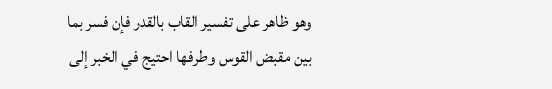وهو ظاهر على تفسير القاب بالقدر فإن فسر بما بين مقبض القوس وطرفها احتيج في الخبر إلى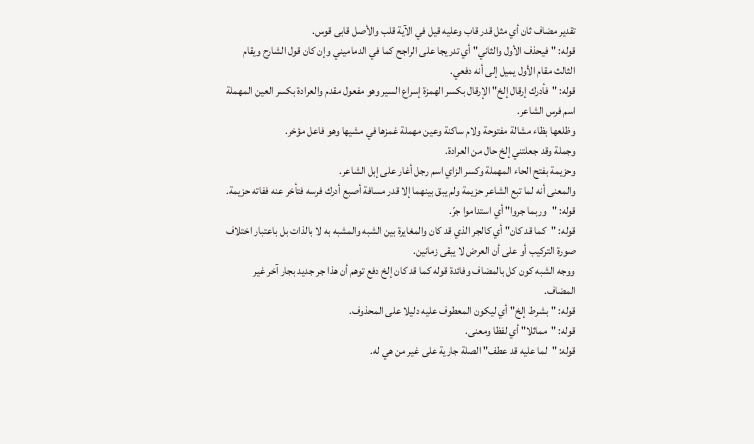تقدير مضاف ثان أي مثل قدر قاب وعليه قيل في الآية قلب والأصل قابى قوس.
قوله: "فيحذف الأول والثاني" أي تدريجا على الراجح كما في الدماميني وإن كان قول الشارح ويقام الثالث مقام الأول يميل إلى أنه دفعي.
قوله: "فأدرك إرقال إلخ" الإرقال بكسر الهمزة إسراع السير وهو مفعول مقدم والعرادة بكسر العين المهملة اسم فرس الشاعر.
وظلعها بظاء مشالة مفتوحة ولام ساكنة وعين مهملة غمزها في مشيها وهو فاعل مؤخر.
وجملة وقد جعلتني إلخ حال من العرادة.
وحزيمة بفتح الحاء المهملة وكسر الزاي اسم رجل أغار على إبل الشاعر.
والمعنى أنه لما تبع الشاعر حزيمة ولم يبق بينهما إلا قدر مسافة أصبع أدرك فرسه فتأخر عنه ففاته حزيمة.
قوله: "وربما جروا" أي استداموا جرّ.
قوله: "كما قد كان" أي كالجر الذي قد كان والمغايرة بين الشبه والمشبه به لا بالذات بل باعتبار اختلاف صورة التركيب أو على أن العرض لا يبقى زمانين.
ووجه الشبه كون كل بالمضاف وفائدة قوله كما قد كان إلخ دفع توهم أن هذا جر جديد بجار آخر غير المضاف.
قوله: "بشرط إلخ" أي ليكون المعطوف عليه دليلا على المحذوف.
قوله: "مماثلا" أي لفظا ومعنى.
قوله: "لما عليه قد عطف" الصلة جارية على غير من هي له.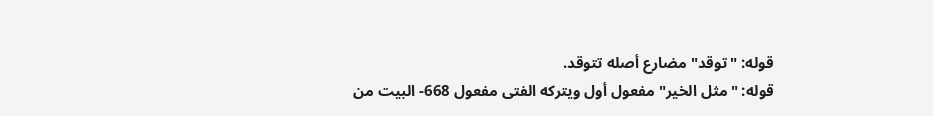قوله: "توقد" مضارع أصله تتوقد.
قوله: "مثل الخير" مفعول أول ويتركه الفتى مفعول 668- البيت من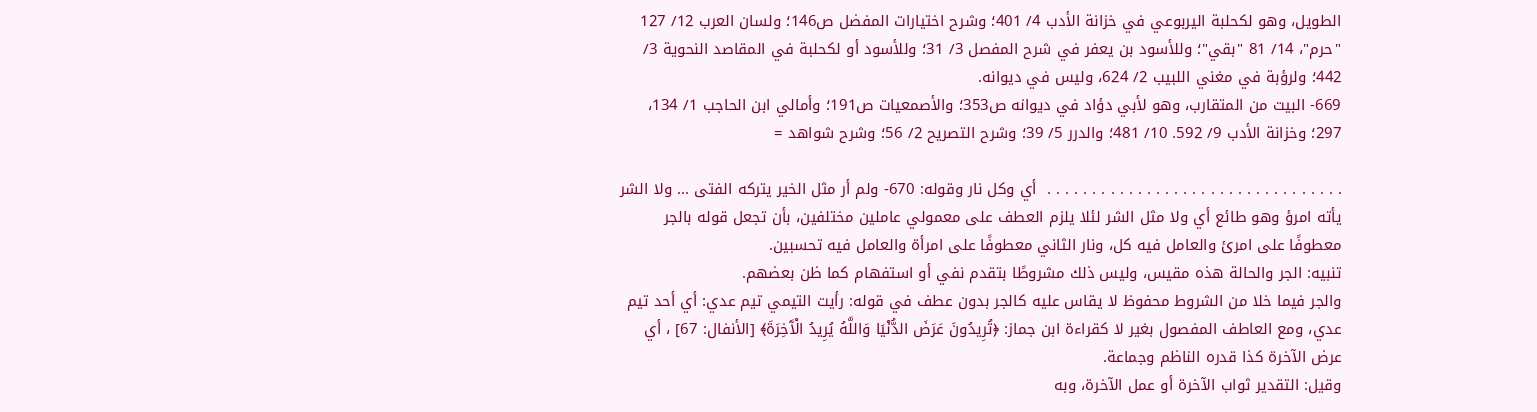الطويل، وهو لكحلبة اليربوعي في خزانة الأدب 4/ 401؛ وشرح اختيارات المفضل ص146؛ ولسان العرب 12/ 127 "حرم"، 14/ 81 "بقي"؛ وللأسود بن يعفر في شرح المفصل 3/ 31؛ وللأسود أو لكحلبة في المقاصد النحوية 3/ 442؛ ولرؤبة في مغني اللبيب 2/ 624، وليس في ديوانه.
669- البيت من المتقارب، وهو لأبي دؤاد في ديوانه ص353؛ والأصمعيات ص191؛ وأمالي ابن الحاجب 1/ 134، 297؛ وخزانة الأدب 9/ 592. 10/ 481؛ والدرر 5/ 39؛ وشرح التصريح 2/ 56؛ وشرح شواهد =

. . . . . . . . . . . . . . . . . . . . . . . . . . . . . . . . .  أي وكل نار وقوله: 670- ولم أر مثل الخير يتركه الفتى ... ولا الشر يأته امرؤ وهو طائع أي ولا مثل الشر لئلا يلزم العطف على معمولي عاملين مختلفين، بأن تجعل قوله بالجر معطوفًا على امرئ والعامل فيه كل، ونار الثاني معطوفًا على امرأة والعامل فيه تحسبين.
تنبيه: الجر والحالة هذه مقيس، وليس ذلك مشروطًا بتقدم نفي أو استفهام كما ظن بعضهم.
والجر فيما خلا من الشروط محفوظ لا يقاس عليه كالجر بدون عطف في قوله: رأيت التيمي تيم عدي: أي أحد تيم عدي، ومع العاطف المفصول بغير لا كقراءة ابن جماز: ﴿تُرِيدُونَ عَرَضَ الدُّنْيَا وَاللَّهُ يُرِيدُ الْآَخِرَةَ﴾ [الأنفال: 67] ، أي عرض الآخرة كذا قدره الناظم وجماعة.
وقيل: التقدير ثواب الآخرة أو عمل الآخرة، وبه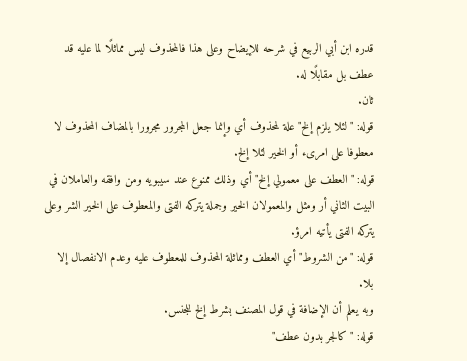قدره ابن أبي الربيع في شرحه للإيضاح وعلى هذا فالمحذوف ليس مماثلًا لما عليه قد عطف بل مقابلًا له.
ثان.
قوله: "لئلا يلزم إلخ" علة لمحذوف أي وإنما جعل المجرور مجرورا بالمضاف المحذوف لا معطوفا على امرىء أو الخير لئلا إلخ.
قوله: "العطف على معمولي إلخ" أي وذلك ممنوع عند سيبويه ومن وافقه والعاملان في البيت الثاني أر ومثل والمعمولان الخير وجملة يتركه الفتى والمعطوف على الخير الشر وعلى يتركه الفتى يأتيه امرؤ.
قوله: "من الشروط" أي العطف ومماثلة المحذوف للمعطوف عليه وعدم الانفصال إلا بلا.
وبه يعلم أن الإضافة في قول المصنف بشرط إلخ للجنس.
قوله: "كالجر بدون عطف"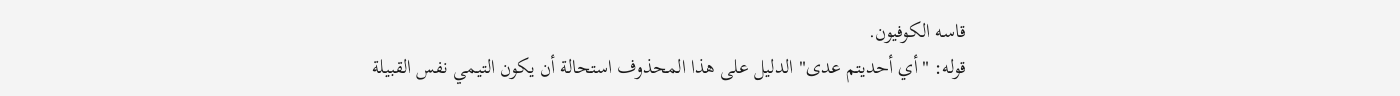قاسه الكوفيون.
قوله: "أي أحديتم عدى" الدليل على هذا المحذوف استحالة أن يكون التيمي نفس القبيلة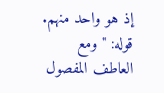إذ هو واحد منهم.
قوله: "ومع العاطف المفصول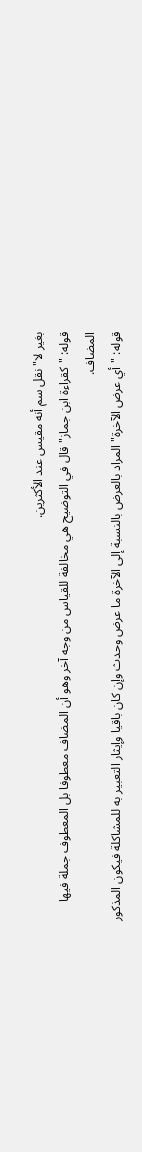بغير لا" نقل سم أنه مقيس عند الأكثرين.
قوله: "كقراءة ابن جماز" قال في التوضيح هي مخالفة للقياس من وجه آخر وهو أن المضاف معطوفا بل المعطوف جملة فيها المضاف.
قوله: "أي عرض الآخرة" المراد بالعرض بالنسبة إلى الآخرة ما عرض وحدث وإن كان باقيا وإيثار التعبير به للمشاكلة فيكون المذكور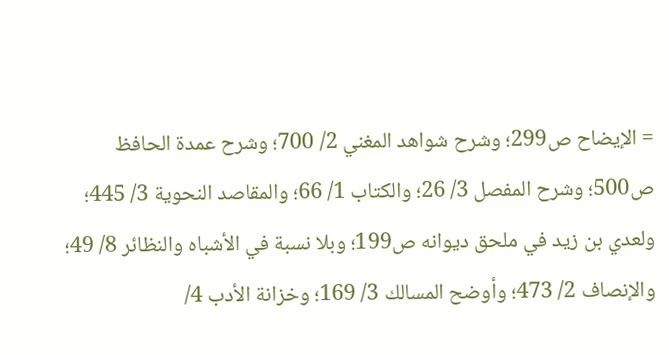= الإيضاح ص299؛ وشرح شواهد المغني 2/ 700؛ وشرح عمدة الحافظ ص500؛ وشرح المفصل 3/ 26؛ والكتاب 1/ 66؛ والمقاصد النحوية 3/ 445؛ ولعدي بن زيد في ملحق ديوانه ص199؛ وبلا نسبة في الأشباه والنظائر 8/ 49؛ والإنصاف 2/ 473؛ وأوضح المسالك 3/ 169؛ وخزانة الأدب 4/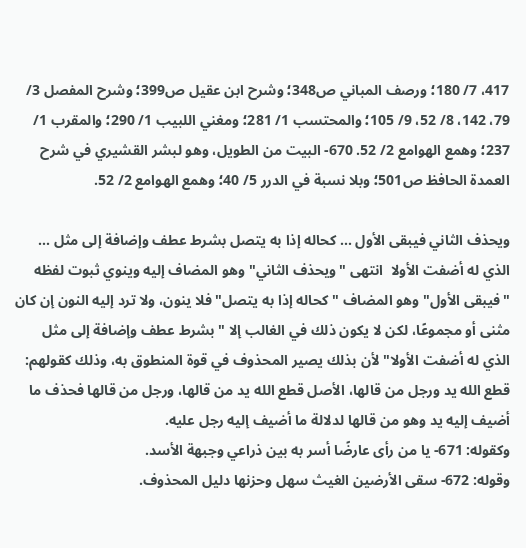417، 7/ 180؛ ورصف المباني ص348؛ وشرح ابن عقيل ص399؛ وشرح المفصل 3/ 79، 142، 8/ 52، 9/ 105؛ والمحتسب 1/ 281؛ ومغني اللبيب 1/ 290؛ والمقرب 1/ 237؛ وهمع الهوامع 2/ 52. 670- البيت من الطويل، وهو لبشر القشيري في شرح العمدة الحافظ ص501؛ وبلا نسبة في الدرر 5/ 40؛ وهمع الهوامع 2/ 52.

ويحذف الثاني فيبقى الأول ... كحاله إذا به يتصل بشرط عطف وإضافة إلى مثل ... الذي له أضفت الأولا  انتهى "ويحذف الثاني" وهو المضاف إليه وينوي ثبوت لفظه "فيبقى الأول" وهو المضاف "كحاله إذا به يتصل" فلا ينون، ولا ترد إليه النون إن كان مثنى أو مجموعًا، لكن لا يكون ذلك في الغالب إلا "بشرط عطف وإضافة إلى مثل الذي له أضفت الأولا" لأن بذلك يصير المحذوف في قوة المنطوق به، وذلك كقولهم: قطع الله يد ورجل من قالها، الأصل قطع الله يد من قالها، ورجل من قالها فحذف ما أضيف إليه يد وهو من قالها لدلالة ما أضيف إليه رجل عليه.
وكقوله: 671- يا من رأى عارضًا أسر به بين ذراعي وجبهة الأسد.
وقوله: 672- سقى الأرضين الغيث سهل وحزنها دليل المحذوف.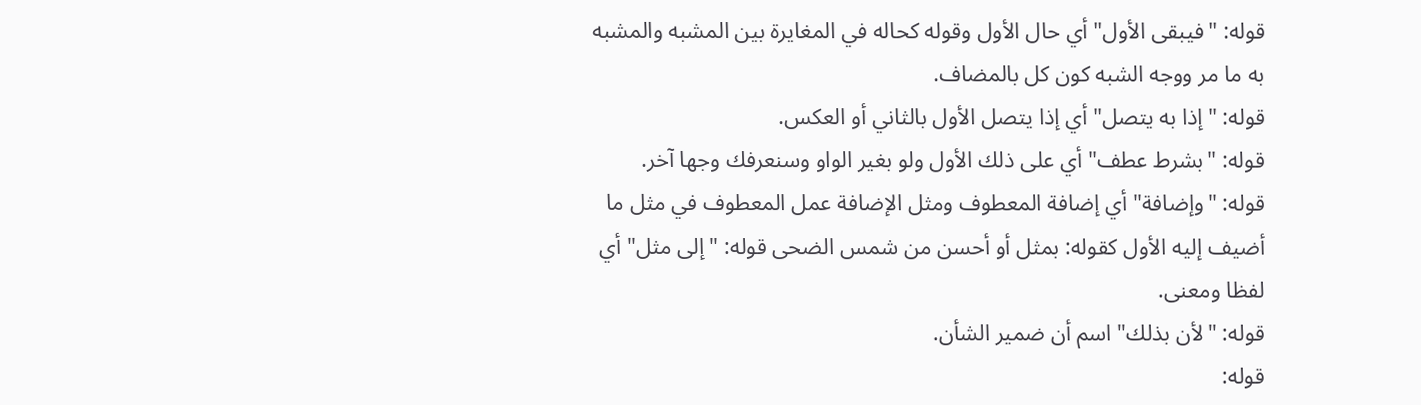قوله: "فيبقى الأول" أي حال الأول وقوله كحاله في المغايرة بين المشبه والمشبه به ما مر ووجه الشبه كون كل بالمضاف.
قوله: "إذا به يتصل" أي إذا يتصل الأول بالثاني أو العكس.
قوله: "بشرط عطف" أي على ذلك الأول ولو بغير الواو وسنعرفك وجها آخر.
قوله: "وإضافة" أي إضافة المعطوف ومثل الإضافة عمل المعطوف في مثل ما أضيف إليه الأول كقوله: بمثل أو أحسن من شمس الضحى قوله: "إلى مثل" أي لفظا ومعنى.
قوله: "لأن بذلك" اسم أن ضمير الشأن.
قوله: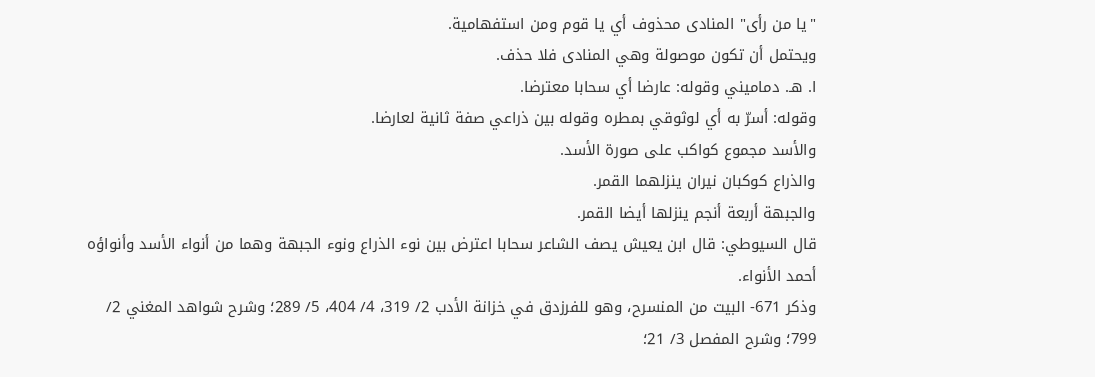"يا من رأى" المنادى محذوف أي يا قوم ومن استفهامية.
ويحتمل أن تكون موصولة وهي المنادى فلا حذف.
ا. هـ. دماميني وقوله: عارضا أي سحابا معترضا.
وقوله: أسرّ به أي لوثوقي بمطره وقوله بين ذراعي صفة ثانية لعارضا.
والأسد مجموع كواكب على صورة الأسد.
والذراع كوكبان نيران ينزلهما القمر.
والجبهة أربعة أنجم ينزلها أيضا القمر.
قال السيوطي: قال ابن يعيش يصف الشاعر سحابا اعترض بين نوء الذراع ونوء الجبهة وهما من أنواء الأسد وأنواؤه أحمد الأنواء.
وذكر 671- البيت من المنسرح، وهو للفرزدق في خزانة الأدب 2/ 319، 4/ 404، 5/ 289؛ وشرح شواهد المغني 2/ 799؛ وشرح المفصل 3/ 21؛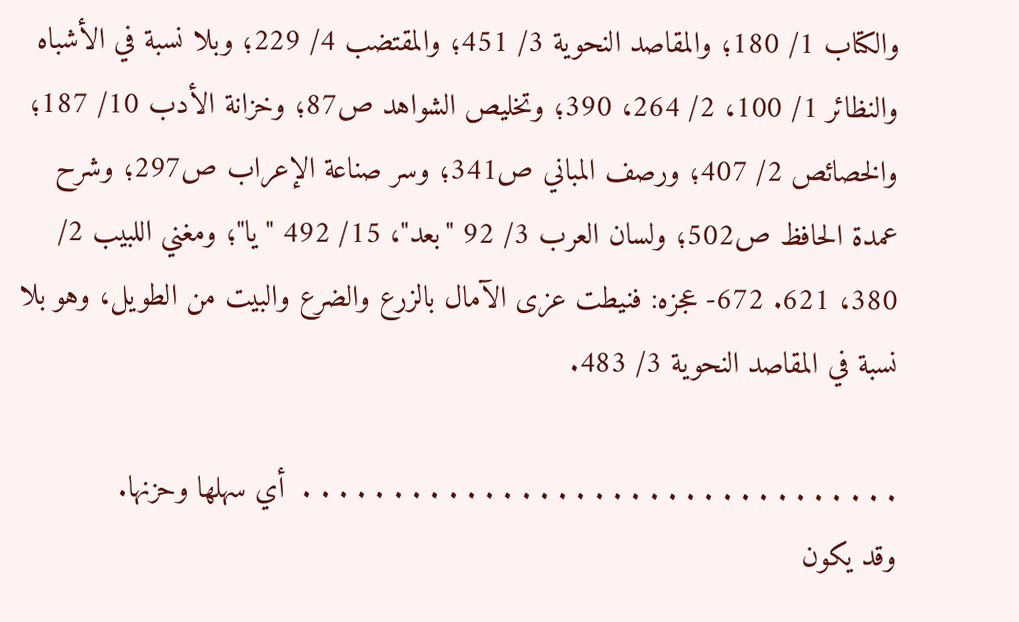والكتاب 1/ 180؛ والمقاصد النحوية 3/ 451؛ والمقتضب 4/ 229؛ وبلا نسبة في الأشباه والنظائر 1/ 100، 2/ 264، 390؛ وتخليص الشواهد ص87؛ وخزانة الأدب 10/ 187؛ والخصائص 2/ 407؛ ورصف المباني ص341؛ وسر صناعة الإعراب ص297؛ وشرح عمدة الحافظ ص502؛ ولسان العرب 3/ 92 "بعد"، 15/ 492 "يا"؛ ومغني اللبيب 2/ 380، 621. 672- عجزه: فنيطت عزى الآمال بالزرع والضرع والبيت من الطويل، وهو بلا نسبة في المقاصد النحوية 3/ 483.

. . . . . . . . . . . . . . . . . . . . . . . . . . . . . . . . .  أي سهلها وحزنها.
وقد يكون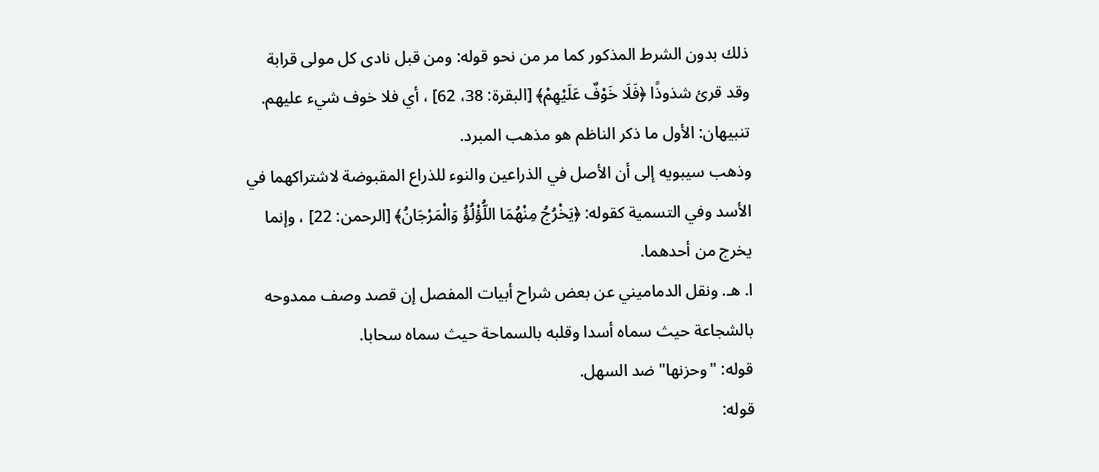ذلك بدون الشرط المذكور كما مر من نحو قوله: ومن قبل نادى كل مولى قرابة وقد قرئ شذوذًا ﴿فَلَا خَوْفٌ عَلَيْهِمْ﴾ [البقرة: 38، 62] ، أي فلا خوف شيء عليهم.
تنبيهان: الأول ما ذكر الناظم هو مذهب المبرد.
وذهب سيبويه إلى أن الأصل في الذراعين والنوء للذراع المقبوضة لاشتراكهما في الأسد وفي التسمية كقوله: ﴿يَخْرُجُ مِنْهُمَا اللُّؤْلُؤُ وَالْمَرْجَانُ﴾ [الرحمن: 22] ، وإنما يخرج من أحدهما.
ا. هـ. ونقل الدماميني عن بعض شراح أبيات المفصل إن قصد وصف ممدوحه بالشجاعة حيث سماه أسدا وقلبه بالسماحة حيث سماه سحابا.
قوله: "وحزنها" ضد السهل.
قوله: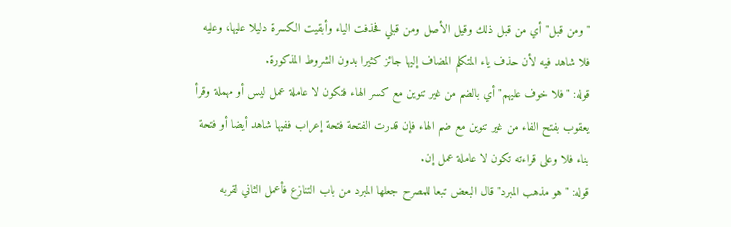"ومن قبل" أي من قبل ذلك وقيل الأصل ومن قبلي فحذفت الياء وأبقيت الكسرة دليلا عليها، وعليه فلا شاهد فيه لأن حذف ياء المتكلم المضاف إليها جائز كثيرا بدون الشروط المذكورة.
قوله: "فلا خوف عليهم" أي بالضم من غير تنوين مع كسر الهاء فتكون لا عاملة عمل ليس أو مهملة وقرأ يعقوب بفتح الفاء من غير تنوين مع ضم الهاء فإن قدرت الفتحة فتحة إعراب ففيها شاهد أيضا أو فتحة بناء فلا وعلى قراءته تكون لا عاملة عمل إن.
قوله: "هو مذهب المبرد" قال البعض تبعا للمصرح جعلها المبرد من باب التنازع فأعمل الثاني لقربه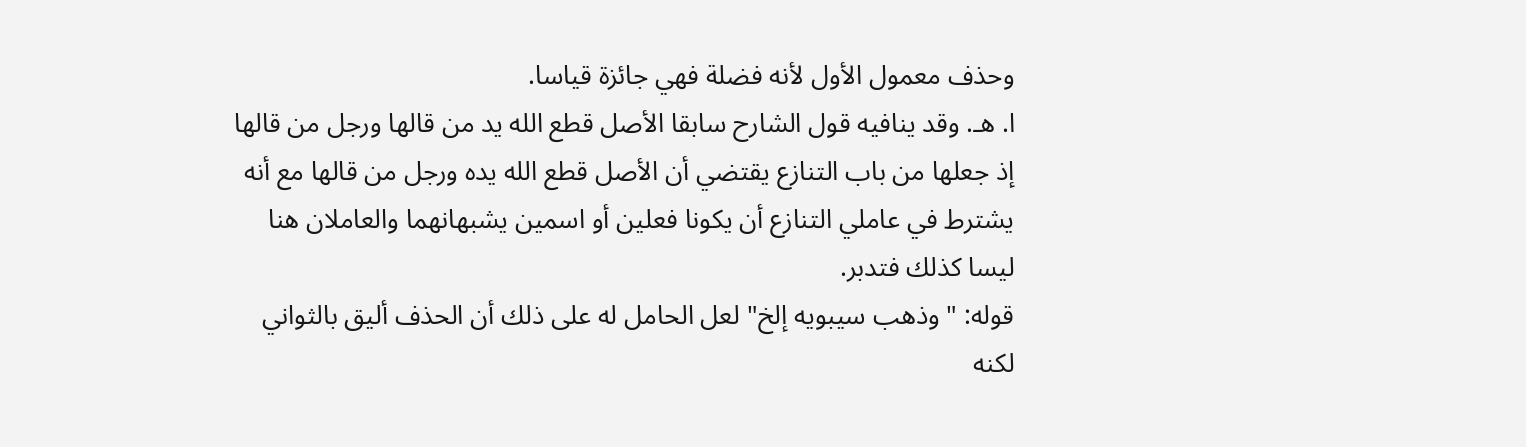وحذف معمول الأول لأنه فضلة فهي جائزة قياسا.
ا. هـ. وقد ينافيه قول الشارح سابقا الأصل قطع الله يد من قالها ورجل من قالها إذ جعلها من باب التنازع يقتضي أن الأصل قطع الله يده ورجل من قالها مع أنه يشترط في عاملي التنازع أن يكونا فعلين أو اسمين يشبهانهما والعاملان هنا ليسا كذلك فتدبر.
قوله: "وذهب سيبويه إلخ" لعل الحامل له على ذلك أن الحذف أليق بالثواني لكنه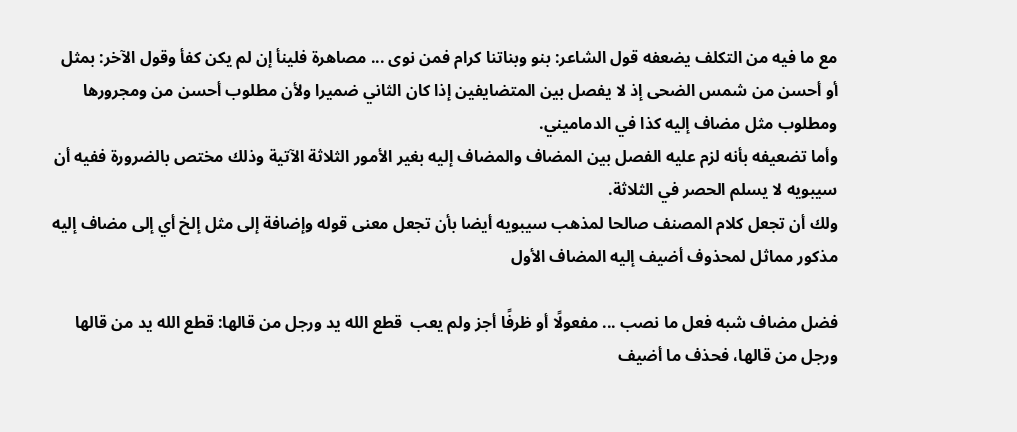مع ما فيه من التكلف يضعفه قول الشاعر: بنو وبناتنا كرام فمن نوى ... مصاهرة فلينأ إن لم يكن كفأ وقول الآخر: بمثل أو أحسن من شمس الضحى إذ لا يفصل بين المتضايفين إذا كان الثاني ضميرا ولأن مطلوب أحسن من ومجرورها ومطلوب مثل مضاف إليه كذا في الدماميني.
وأما تضعيفه بأنه لزم عليه الفصل بين المضاف والمضاف إليه بغير الأمور الثلاثة الآتية وذلك مختص بالضرورة ففيه أن سيبويه لا يسلم الحصر في الثلاثة.
ولك أن تجعل كلام المصنف صالحا لمذهب سيبويه أيضا بأن تجعل معنى قوله وإضافة إلى مثل إلخ أي إلى مضاف إليه مذكور مماثل لمحذوف أضيف إليه المضاف الأول

فضل مضاف شبه فعل ما نصب ... مفعولًا أو ظرفًا أجز ولم يعب  قطع الله يد ورجل من قالها: قطع الله يد من قالها ورجل من قالها، فحذف ما أضيف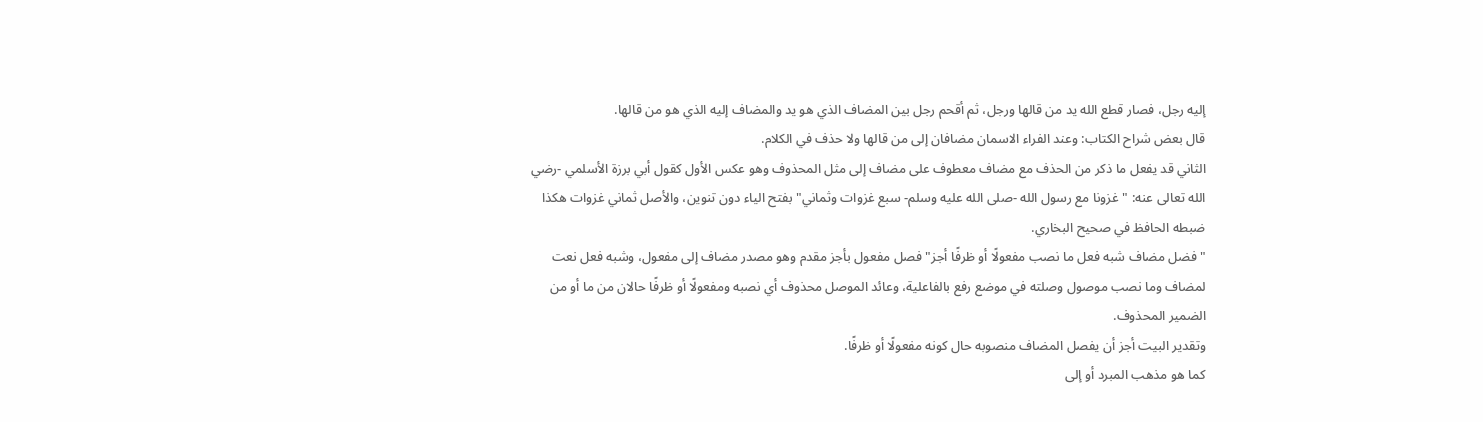إليه رجل، فصار قطع الله يد من قالها ورجل، ثم أقحم رجل بين المضاف الذي هو يد والمضاف إليه الذي هو من قالها.
قال بعض شراح الكتاب: وعند الفراء الاسمان مضافان إلى من قالها ولا حذف في الكلام.
الثاني قد يفعل ما ذكر من الحذف مع مضاف معطوف على مضاف إلى مثل المحذوف وهو عكس الأول كقول أبي برزة الأسلمي -رضي الله تعالى عنه: "غزونا مع رسول الله -صلى الله عليه وسلم- سبع غزوات وثماني" بفتح الياء دون تنوين، والأصل ثماني غزوات هكذا ضبطه الحافظ في صحيح البخاري.
"فضل مضاف شبه فعل ما نصب مفعولًا أو ظرفًا أجز" فصل مفعول بأجز مقدم وهو مصدر مضاف إلى مفعول، وشبه فعل نعت لمضاف وما نصب موصول وصلته في موضع رفع بالفاعلية، وعائد الموصل محذوف أي نصبه ومفعولًا أو ظرفًا حالان من ما أو من الضمير المحذوف.
وتقدير البيت أجز أن يفصل المضاف منصوبه حال كونه مفعولًا أو ظرفًا.
كما هو مذهب المبرد أو إلى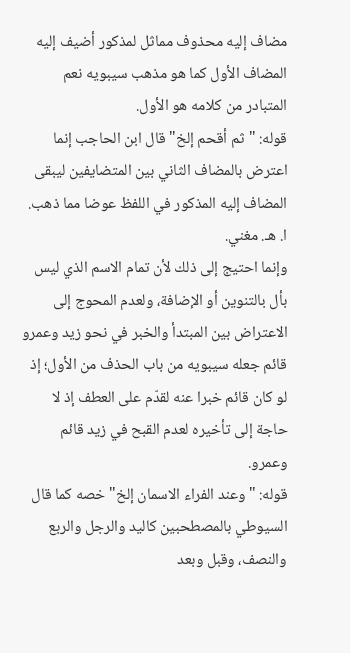مضاف إليه محذوف مماثل لمذكور أضيف إليه المضاف الأول كما هو مذهب سيبويه نعم المتبادر من كلامه هو الأول.
قوله: "ثم أقحم إلخ" قال ابن الحاجب إنما اعترض بالمضاف الثاني بين المتضايفين ليبقى المضاف إليه المذكور في اللفظ عوضا مما ذهب.
ا. هـ. مغني.
وإنما احتيج إلى ذلك لأن تمام الاسم الذي ليس بأل بالتنوين أو الإضافة، ولعدم المحوج إلى الاعتراض بين المبتدأ والخبر في نحو زيد وعمرو قائم جعله سيبويه من باب الحذف من الأول؛ إذ لو كان قائم خبرا عنه لقدّم على العطف إذ لا حاجة إلى تأخيره لعدم القبح في زيد قائم وعمرو.
قوله: "وعند الفراء الاسمان إلخ" خصه كما قال السيوطي بالمصطحبين كاليد والرجل والربع والنصف، وقبل وبعد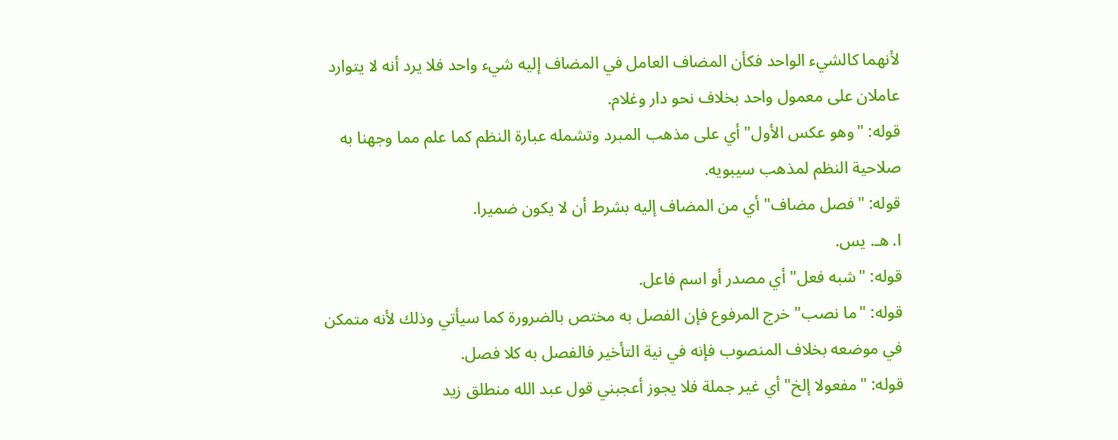لأنهما كالشيء الواحد فكأن المضاف العامل في المضاف إليه شيء واحد فلا يرد أنه لا يتوارد عاملان على معمول واحد بخلاف نحو دار وغلام.
قوله: "وهو عكس الأول" أي على مذهب المبرد وتشمله عبارة النظم كما علم مما وجهنا به صلاحية النظم لمذهب سيبويه.
قوله: "فصل مضاف" أي من المضاف إليه بشرط أن لا يكون ضميرا.
ا. هـ. يس.
قوله: "شبه فعل" أي مصدر أو اسم فاعل.
قوله: "ما نصب" خرج المرفوع فإن الفصل به مختص بالضرورة كما سيأتي وذلك لأنه متمكن في موضعه بخلاف المنصوب فإنه في نية التأخير فالفصل به كلا فصل.
قوله: "مفعولا إلخ" أي غير جملة فلا يجوز أعجبني قول عبد الله منطلق زيد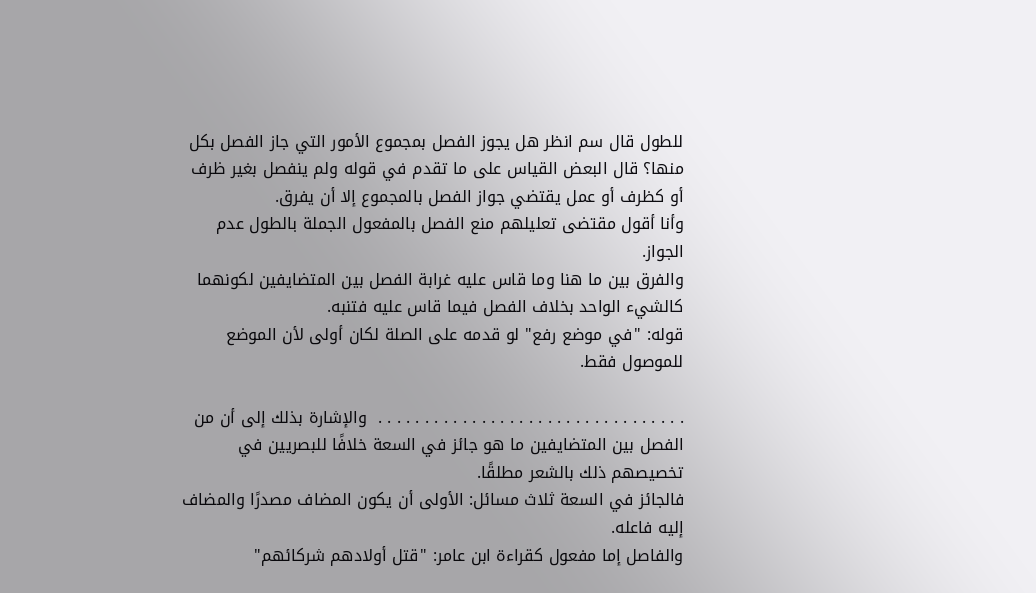للطول قال سم انظر هل يجوز الفصل بمجموع الأمور التي جاز الفصل بكل منها؟ قال البعض القياس على ما تقدم في قوله ولم ينفصل بغير ظرف أو كظرف أو عمل يقتضي جواز الفصل بالمجموع إلا أن يفرق.
وأنا أقول مقتضى تعليلهم منع الفصل بالمفعول الجملة بالطول عدم الجواز.
والفرق بين ما هنا وما قاس عليه غرابة الفصل بين المتضايفين لكونهما كالشيء الواحد بخلاف الفصل فيما قاس عليه فتنبه.
قوله: "في موضع رفع" لو قدمه على الصلة لكان أولى لأن الموضع للموصول فقط.

. . . . . . . . . . . . . . . . . . . . . . . . . . . . . . . . .  والإشارة بذلك إلى أن من الفصل بين المتضايفين ما هو جائز في السعة خلافًا للبصريين في تخصيصهم ذلك بالشعر مطلقًا.
فالجائز في السعة ثلاث مسائل: الأولى أن يكون المضاف مصدرًا والمضاف إليه فاعله.
والفاصل إما مفعول كقراءة ابن عامر: "قتل أولادهم شركائهم"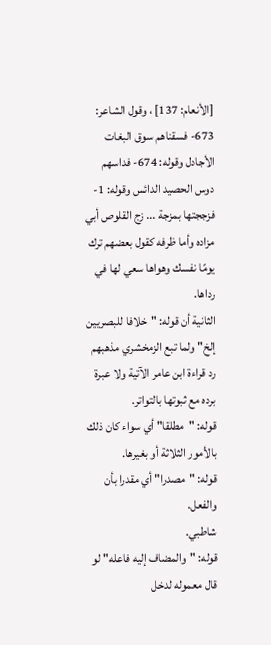[الأنعام: 137] ، وقول الشاعر: 673- فسقناهم سوق البغات الأجادل وقوله: 674- فداسهم دوس الحصيد الدائس وقوله: 1- فزججتها بمزجة ... زج القلوص أبي مزاده وأما ظرفه كقول بعضهم ترك يومًا نفسك وهواها سعي لها في رداها.
الثانية أن قوله: "خلافا للبصريين إلخ" ولما تبع الزمخشري مذهبهم رد قراءة ابن عامر الآتية ولا عبرة برده مع ثبوتها بالتواتر.
قوله: "مطلقا" أي سواء كان ذلك بالأمور الثلاثة أو بغيرها.
قوله: "مصدرا" أي مقدرا بأن والفعل.
شاطبي.
قوله: "والمضاف إليه فاعله" لو قال معموله لدخل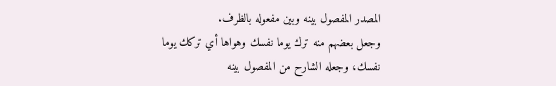المصدر المفصول بينه وبين مفعوله بالظرف.
وجعل بعضهم منه ترك يوما نفسك وهواها أي تركك يوما نفسك، وجعله الشارح من المفصول بينه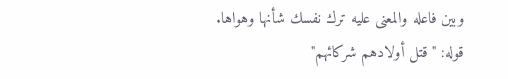وبين فاعله والمعنى عليه ترك نفسك شأنها وهواها.
قوله: "قتل أولادهم شركائهم"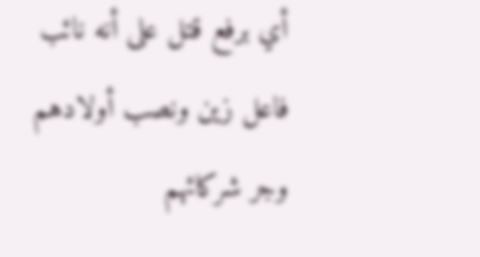أي برفع قتل على أنه نائب فاعل زين ونصب أولادهم وجر شركائهم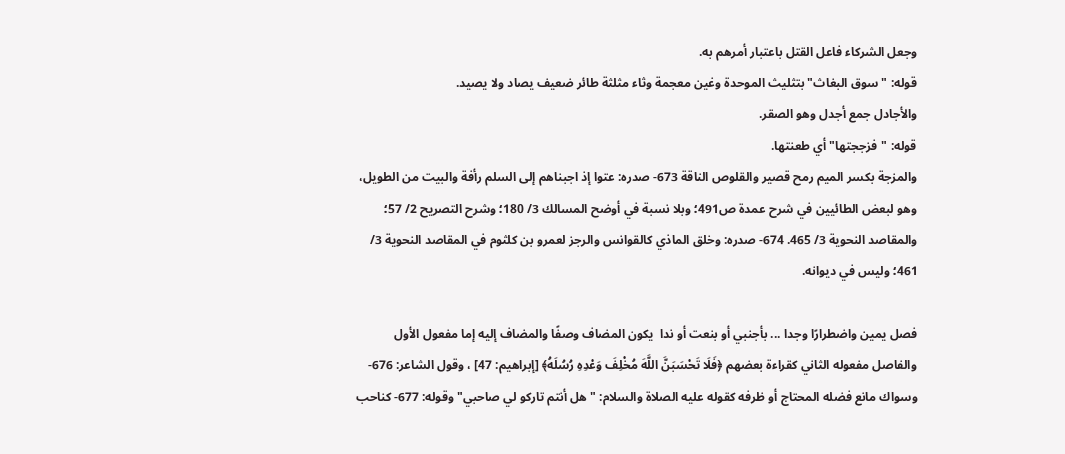وجعل الشركاء فاعل القتل باعتبار أمرهم به.
قوله: "سوق البغاث" بتثليث الموحدة وغين معجمة وثاء مثلثة طائر ضعيف يصاد ولا يصيد.
والأجادل جمع أجدل وهو الصقر.
قوله: "فزججتها" أي طعنتها.
والمزجة بكسر الميم رمح قصير والقلوص الناقة 673- صدره: عتوا إذ اجبناهم إلى السلم رأفة والبيت من الطويل، وهو لبعض الطائيين في شرح عمدة ص491؛ وبلا نسبة في أوضح المسالك 3/ 180؛ وشرح التصريح 2/ 57؛ والمقاصد النحوية 3/ 465. 674- صدره: وخلق الماذي كالقوانس والرجز لعمرو بن كلثوم في المقاصد النحوية 3/ 461؛ وليس في ديوانه.

فصل يمين واضطرارًا وجدا ... بأجنبي أو بنعت أو ندا  يكون المضاف وصفًا والمضاف إليه إما مفعول الأول والفاصل مفعوله الثاني كقراءة بعضهم ﴿فَلَا تَحْسَبَنَّ اللَّهَ مُخْلِفَ وَعْدِهِ رُسُلَهُ﴾ [إبراهيم: 47] ، وقول الشاعر: 676- وسواك مانع فضله المحتاج أو ظرفه كقوله عليه الصلاة والسلام: "هل أنتم تاركو لي صاحبي" وقوله: 677- كناحب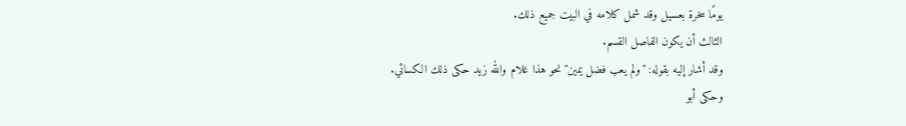يومًا سخرة بعسيل وقد شمل كلامه في البيت جميع ذلك.
الثالث أن يكون الفاصل القسم.
وقد أشار إليه بقوله: "ولم يعب فضل يمين" نحو هذا غلام والله زيد حكى ذلك الكسائي.
وحكى أبو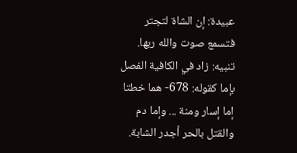عبيدة: إن الشاة لتجتر فتسمع صوت والله ربها.
تنبيه: زاد في الكافية الفصل بإما كقوله: 678- هما خطتا إما إسار ومنة ... وإما دم والقتل بالحر أجدر الشابة.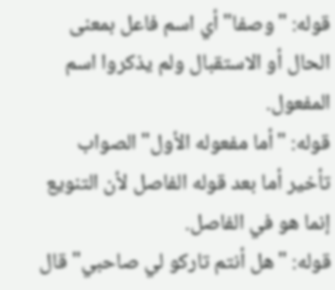قوله: "وصفا" أي اسم فاعل بمعنى الحال أو الاستقبال ولم يذكروا اسم المفعول.
قوله: "أما مفعوله الأول" الصواب تأخير أما بعد قوله الفاصل لأن التنويع إنما هو في الفاصل.
قوله: "هل أنتم تاركو لي صاحبي" قال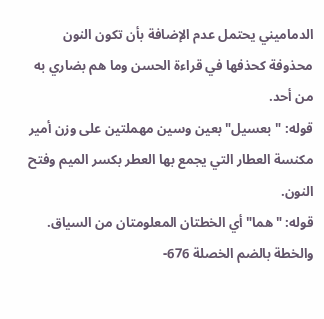الدماميني يحتمل عدم الإضافة بأن تكون النون محذوفة كحذفها في قراءة الحسن وما هم بضاري به من أحد.
قوله: "بعسيل" بعين وسين مهملتين على وزن أمير مكنسة العطار التي يجمع بها العطر بكسر الميم وفتح النون.
قوله: "هما" أي الخطتان المعلومتان من السياق.
والخطة بالضم الخصلة 676-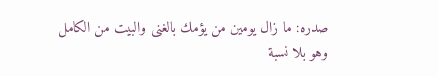صدره: ما زال يومين من يؤمك بالغنى والبيت من الكامل وهو بلا نسبة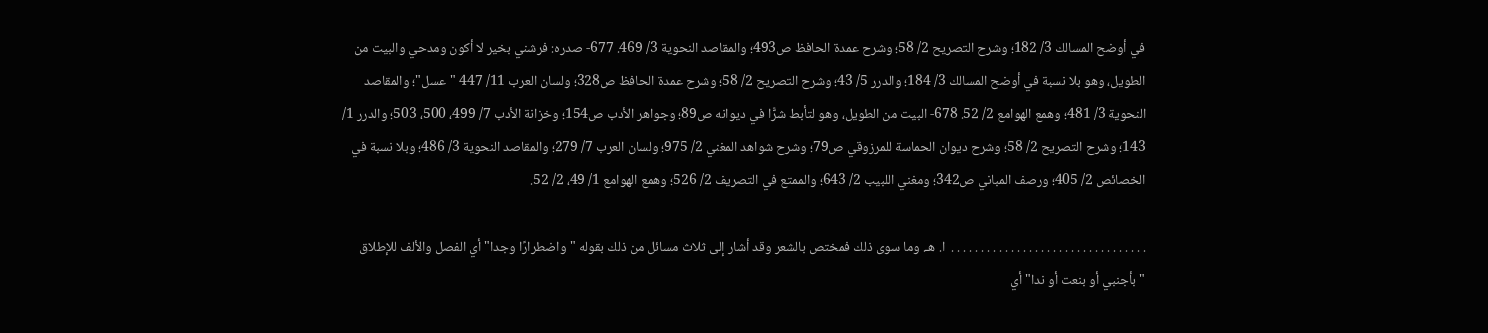في أوضح المسالك 3/ 182؛ وشرح التصريح 2/ 58؛ وشرح عمدة الحافظ ص493؛ والمقاصد النحوية 3/ 469. 677- صدره: فرشني بخير لا أكون ومدحي والبيت من الطويل، وهو بلا نسبة في أوضح المسالك 3/ 184؛ والدرر 5/ 43؛ وشرح التصريح 2/ 58؛ وشرح عمدة الحافظ ص328؛ ولسان العرب 11/ 447 "عسل"؛ والمقاصد النحوية 3/ 481؛ وهمع الهوامع 2/ 52. 678- البيت من الطويل، وهو لتأبط شرًّا في ديوانه ص89؛ وجواهر الأدب ص154؛ وخزانة الأدب 7/ 499، 500، 503؛ والدرر 1/ 143؛ وشرح التصريح 2/ 58؛ وشرح ديوان الحماسة للمرزوقي ص79؛ وشرح شواهد المغني 2/ 975؛ ولسان العرب 7/ 279؛ والمقاصد النحوية 3/ 486؛ وبلا نسبة في الخصائص 2/ 405؛ ورصف المباني ص342؛ ومغني اللبيب 2/ 643؛ والممتع في التصريف 2/ 526؛ وهمع الهوامع 1/ 49، 2/ 52.

. . . . . . . . . . . . . . . . . . . . . . . . . . . . . . . . .  ا. هـ. وما سوى ذلك فمختص بالشعر وقد أشار إلى ثلاث مسائل من ذلك بقوله "واضطرارًا وجدا" أي الفصل والألف للإطلاق "بأجنبي أو بنعت أو ندا" أي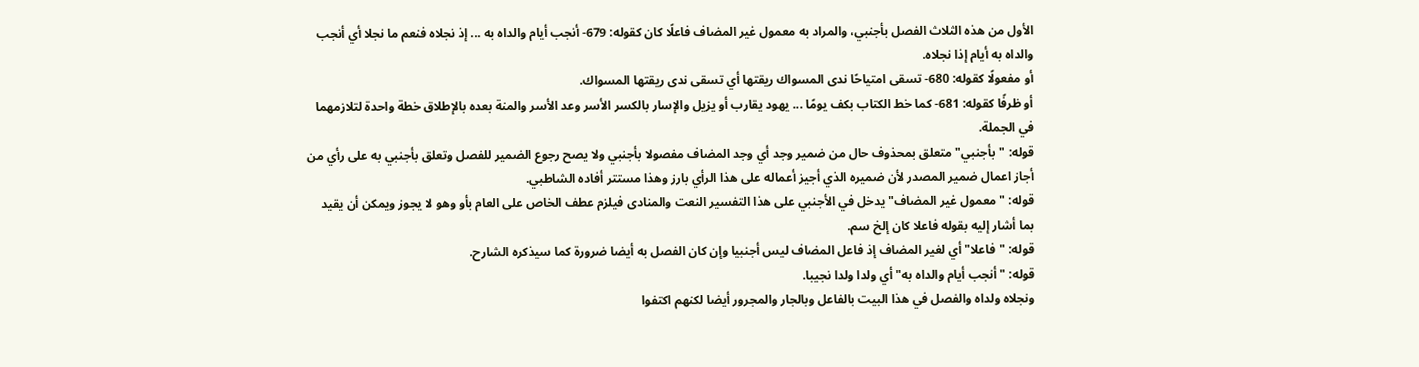الأول من هذه الثلاث الفصل بأجنبي، والمراد به معمول غير المضاف فاعلًا كان كقوله: 679- أنجب أيام والداه به ... إذ نجلاه فنعم ما نجلا أي أنجب والداه به أيام إذا نجلاه.
أو مفعولًا كقوله: 680- تسقى امتياحًا ندى المسواك ريقتها أي تسقى ندى ريقتها المسواك.
أو ظرفًا كقوله: 681- كما خط الكتاب بكف يومًا ... يهود يقارب أو يزيل والإسار بالكسر الأسر وعد الأسر والمنة بعده بالإطلاق خطة واحدة لتلازمهما في الجملة.
قوله: "بأجنبي" متعلق بمحذوف حال من ضمير وجد أي وجد المضاف مفصولا بأجنبي ولا يصح رجوع الضمير للفصل وتعلق بأجنبي به على رأي من أجاز اعمال ضمير المصدر لأن ضميره الذي أجيز أعماله على هذا الرأي بارز وهذا مستتر أفاده الشاطبي.
قوله: "معمول غير المضاف" يدخل في الأجنبي على هذا التفسير النعت والمنادى فيلزم عطف الخاص على العام بأو وهو لا يجوز ويمكن أن يقيد بما أشار إليه بقوله فاعلا كان إلخ سم.
قوله: "فاعلا" أي لغير المضاف إذ فاعل المضاف ليس أجنبيا وإن كان الفصل به أيضا ضرورة كما سيذكره الشارح.
قوله: "أنجب أيام والداه به" أي ولدا ولدا نجيبا.
ونجلاه ولداه والفصل في هذا البيت بالفاعل وبالجار والمجرور أيضا لكنهم اكتفوا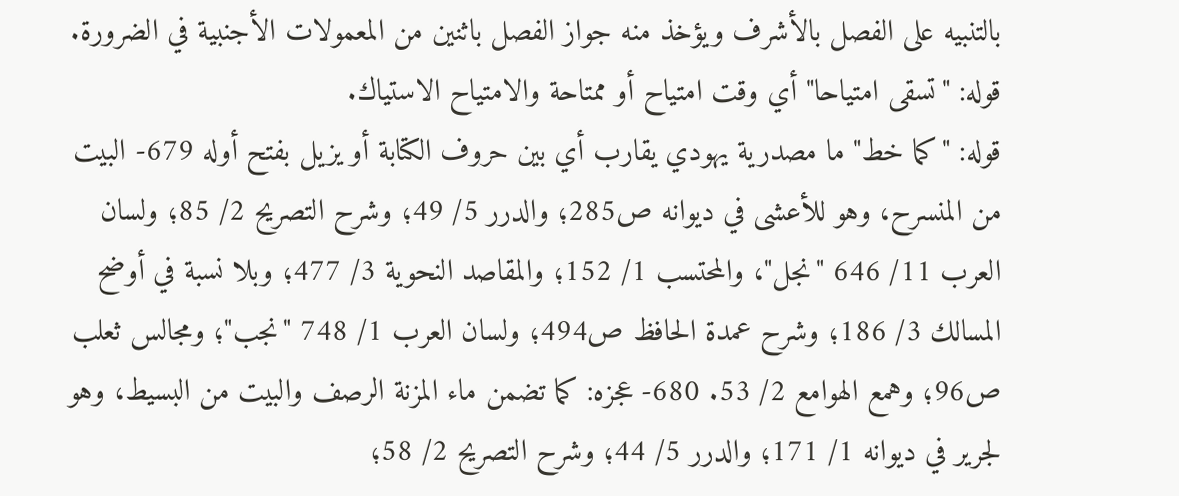بالتنبيه على الفصل بالأشرف ويؤخذ منه جواز الفصل باثنين من المعمولات الأجنبية في الضرورة.
قوله: "تسقى امتياحا" أي وقت امتياح أو ممتاحة والامتياح الاستياك.
قوله: "كما خط" ما مصدرية يهودي يقارب أي بين حروف الكتابة أو يزيل بفتح أوله 679- البيت من المنسرح، وهو للأعشى في ديوانه ص285؛ والدرر 5/ 49؛ وشرح التصريح 2/ 85؛ ولسان العرب 11/ 646 "نجل"، والمحتسب 1/ 152؛ والمقاصد النحوية 3/ 477؛ وبلا نسبة في أوضح المسالك 3/ 186؛ وشرح عمدة الحافظ ص494؛ ولسان العرب 1/ 748 "نجب"؛ ومجالس ثعلب ص96؛ وهمع الهوامع 2/ 53. 680- عجزه: كما تضمن ماء المزنة الرصف والبيت من البسيط، وهو لجرير في ديوانه 1/ 171؛ والدرر 5/ 44؛ وشرح التصريح 2/ 58؛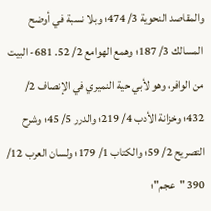والمقاصد النحوية 3/ 474؛ وبلا نسبة في أوضح المسالك 3/ 187؛ وهمع الهوامع 2/ 52. 681- البيت من الوافر، وهو لأبي حية النميري في الإنصاف 2/ 432؛ وخزانة الأدب 4/ 219؛ والدرر 5/ 45؛ وشرح التصريح 2/ 59؛ والكتاب 1/ 179؛ ولسان العرب 12/ 390 "عجم"؛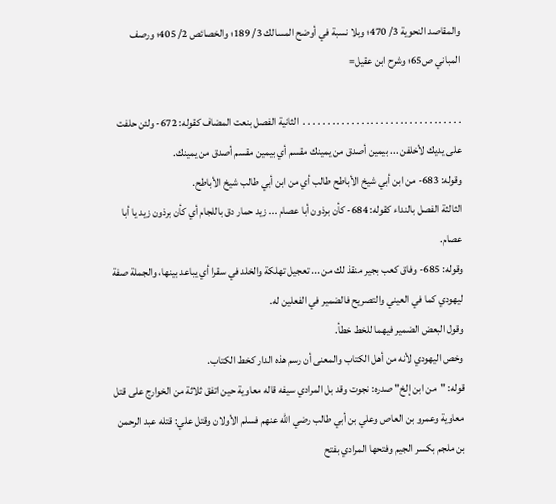والمقاصد النحوية 3/ 470؛ وبلا نسبة في أوضح المسالك 3/ 189؛ والخصائص 2/ 405؛ ورصف المباني ص65؛ وشرح ابن عقيل=

. . . . . . . . . . . . . . . . . . . . . . . . . . . . . . . . .  الثانية الفصل بنعت المضاف كقوله: 672- ولئن حلفت على يديك لأخلفن ... بيمين أصدق من يمينك مقسم أي بيمين مقسم أصدق من يمينك.
وقوله: 683- من ابن أبي شيخ الأباطح طالب أي من ابن أبي طالب شيخ الأباطح.
الثالثة الفصل بالنداء كقوله: 684- كأن برذون أبا عصام ... زيد حمار دق باللجام أي كأن برذون زيد يا أبا عصام.
وقوله: 685- وفاق كعب بجير منقذ لك من ... تعجيل تهلكة والخلد في سقرا أي يباعد بينها، والجملة صفة ليهودي كما في العيني والتصريح فالضمير في الفعلين له.
وقول البعض الضمير فيهما للخط خطأ.
وخص اليهودي لأنه من أهل الكتاب والمعنى أن رسم هذه الدار كخط الكتاب.
قوله: "من ابن إلخ" صدره: نجوت وقد بل المرادي سيفه قاله معاوية حين اتفق ثلاثة من الخوارج على قتل معاوية وعمرو بن العاص وعلي بن أبي طالب رضي الله عنهم فسلم الأولان وقتل علي: قتله عبد الرحمن بن ملجم بكسر الجيم وفتحها المرادي بفتح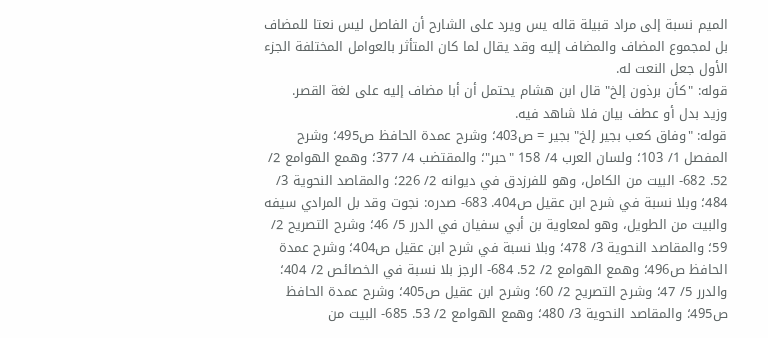الميم نسبة إلى مراد قبيلة قاله يس ويرد على الشارح أن الفاصل ليس نعتا للمضاف بل لمجموع المضاف والمضاف إليه وقد يقال لما كان المتأثر بالعوامل المختلفة الجزء الأول جعل النعت له.
قوله: "كأن برذون إلخ" قال ابن هشام يحتمل أن أبا مضاف إليه على لغة القصر.
وزيد بدل أو عطف بيان فلا شاهد فيه.
قوله: "وفاق كعب بجير إلخ" بجير = ص403؛ وشرح عمدة الحافظ ص495؛ وشرح المفصل 1/ 103؛ ولسان العرب 4/ 158 "حبر"؛ والمقتضب 4/ 377؛ وهمع الهوامع 2/ 52. 682- البيت من الكامل، وهو للفرزدق في ديوانه 2/ 226؛ والمقاصد النحوية 3/ 484؛ وبلا نسبة في شرح ابن عقيل ص404. 683- صدره: نجوت وقد بل المرادي سيفه والبيت من الطويل، وهو لمعاوية بن أبي سفيان في الدرر 5/ 46؛ وشرح التصريح 2/ 59؛ والمقاصد النحوية 3/ 478؛ وبلا نسبة في شرح ابن عقيل ص404؛ وشرح عمدة الحافظ ص496؛ وهمع الهوامع 2/ 52. 684- الرجز بلا نسبة في الخصائص 2/ 404؛ والدرر 5/ 47؛ وشرح التصريح 2/ 60؛ وشرح ابن عقيل ص405؛ وشرح عمدة الحافظ ص495؛ والمقاصد النحوية 3/ 480؛ وهمع الهوامع 2/ 53. 685- البيت من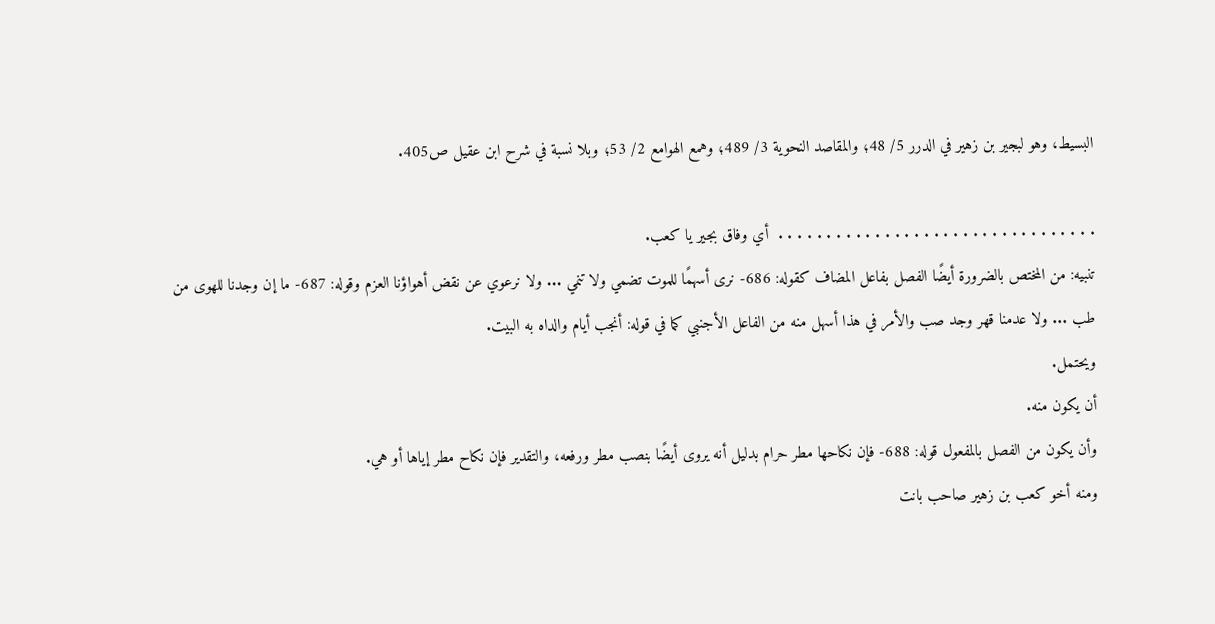البسيط، وهو لبجير بن زهير في الدرر 5/ 48؛ والمقاصد النحوية 3/ 489؛ وهمع الهوامع 2/ 53؛ وبلا نسبة في شرح ابن عقيل ص405.

. . . . . . . . . . . . . . . . . . . . . . . . . . . . . . . . .  أي وفاق بجير يا كعب.
تنبيه: من المختص بالضرورة أيضًا الفصل بفاعل المضاف كقوله: 686- نرى أسهمًا للموت تضمي ولا تنمي ... ولا نرعوي عن نقض أهواؤنا العزم وقوله: 687- ما إن وجدنا للهوى من طب ... ولا عدمنا قهر وجد صب والأمر في هذا أسهل منه من الفاعل الأجنبي كما في قوله: أنجب أيام والداه به البيت.
ويحتمل.
أن يكون منه.
وأن يكون من الفصل بالمفعول قوله: 688- فإن نكاحها مطر حرام بدليل أنه يروى أيضًا بنصب مطر ورفعه، والتقدير فإن نكاح مطر إياها أو هي.
ومنه أخو كعب بن زهير صاحب بانت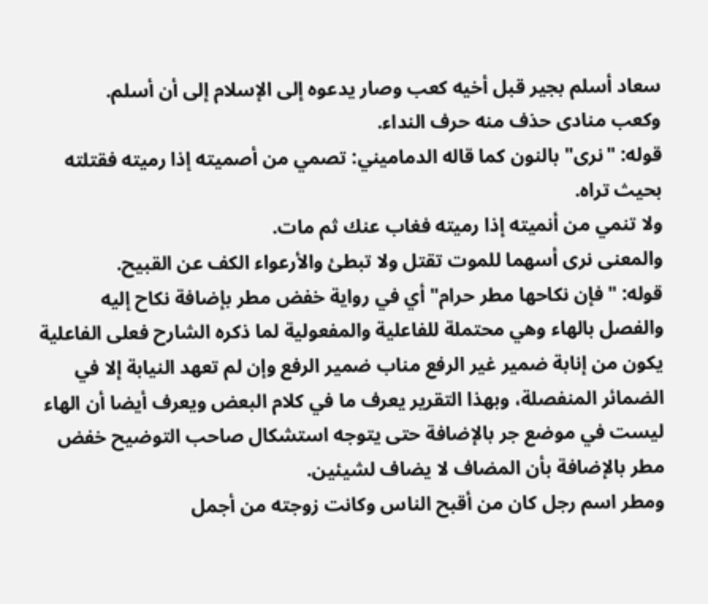سعاد أسلم بجير قبل أخيه كعب وصار يدعوه إلى الإسلام إلى أن أسلم.
وكعب منادى حذف منه حرف النداء.
قوله: "نرى" بالنون كما قاله الدماميني: تصمي من أصميته إذا رميته فقتلته بحيث تراه.
ولا تنمي من أنميته إذا رميته فغاب عنك ثم مات.
والمعنى نرى أسهما للموت تقتل ولا تبطئ والأرعواء الكف عن القبيح.
قوله: "فإن نكاحها مطر حرام" أي في رواية خفض مطر بإضافة نكاح إليه والفصل بالهاء وهي محتملة للفاعلية والمفعولية لما ذكره الشارح فعلى الفاعلية يكون من إنابة ضمير غير الرفع مناب ضمير الرفع وإن لم تعهد النيابة إلا في الضمائر المنفصلة، وبهذا التقرير يعرف ما في كلام البعض ويعرف أيضا أن الهاء ليست في موضع جر بالإضافة حتى يتوجه استشكال صاحب التوضيح خفض مطر بالإضافة بأن المضاف لا يضاف لشيئين.
ومطر اسم رجل كان من أقبح الناس وكانت زوجته من أجمل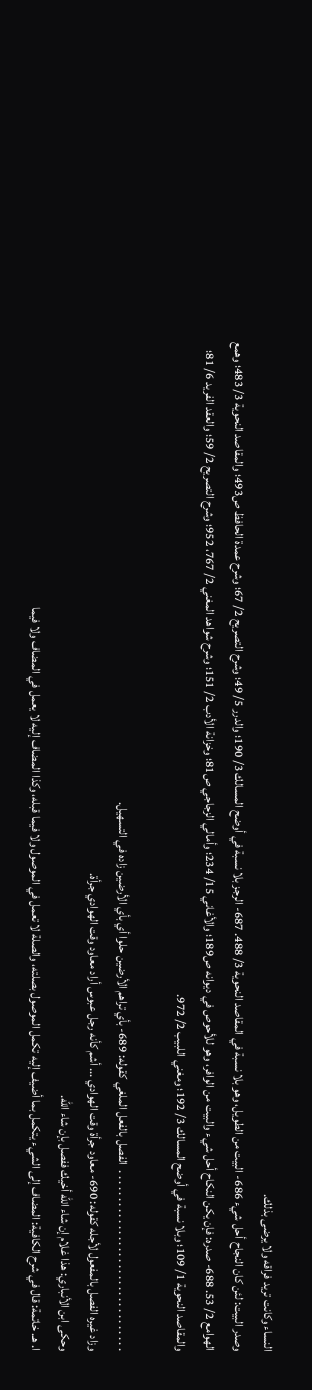النساء وكانت تريد فراقه ولا يرضى بذلك.
وصدر البيت: لئن كان النجاح أحل شيء 686- البيت من الطويل، وهو بلا نسبة في المقاصد النحوية 3/ 488. 687- الرجز بلا نسبة في أوضح المسالك 3/ 190؛ والدرر 5/ 49؛ وشرح التصريح 2/ 67؛ وشرح عمدة الحافظ ص493؛ والمقاصد النحوية 3/ 483؛ وهمع الهوامع 2/ 53. 688- صدره: فإن يكن النكاح أحل شيء والبيت من الوافر، وهو للأحوص في ديوانه ص189؛ والأغاني 15/ 234؛ وأمالي الزجاجي ص81؛ وخزانة الأدب 2/ 151؛ وشرح شواهد المغني 2/ 767، 952؛ وشرح التصريح 2/ 59؛ والعقد الفريد 6/ 81؛ والمقاصد النحوية 1/ 109؛ وبلا نسبة في أوضح المسالك 3/ 192؛ ومغني اللبيب 2/ 972.

. . . . . . . . . . . . . . . . . . . . . . . . . . . . . . . . .  الفصل بالفعل الملغي كقوله: 689- بأي تراهم الأرضين حلوا أي بأي الأرضين زاده في التسهيل.
وزاد غيره الفصل بالمفعول لأجله كقوله: 690- معاود جرأة وقت الهوادي ... أشم كأنه رجل عبوس أراد معاود وقت الهوادي جرأة.
وحكى ابن الأنباري: هذا غلام إن شاء الله أخيك ففصل بإن شاء الله.
ا. هـ. خاتمة: قال في شرح الكافية: المضاف إلى الشيء يتكمل بما أضيف إليه تكمل الموصول بصلته، والصلة لا تعمل في الموصول ولا فيما قبله، وكذا المضاف إليه لا يعمل في المضاف ولا فيما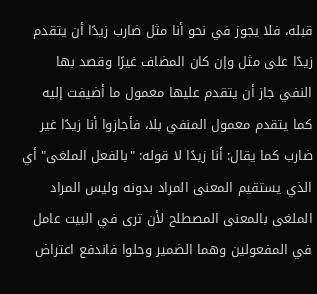قبله، فلا يجوز في نحو أنا مثل ضارب زيدًا أن يتقدم زيدًا على مثل وإن كان المضاف غيرًا وقصد بها النفي جاز أن يتقدم عليها معمول ما أضيفت إليه كما يتقدم معمول المنفي بلا، فأجازوا أنا زيدًا غير ضارب كما يقال: أنا زيدًا لا قوله: "بالفعل الملغى" أي الذي يستقيم المعنى المراد بدونه وليس المراد الملغى بالمعنى المصطلح لأن ترى في البيت عامل في المفعولين وهما الضمير وحلوا فاندفع اعتراض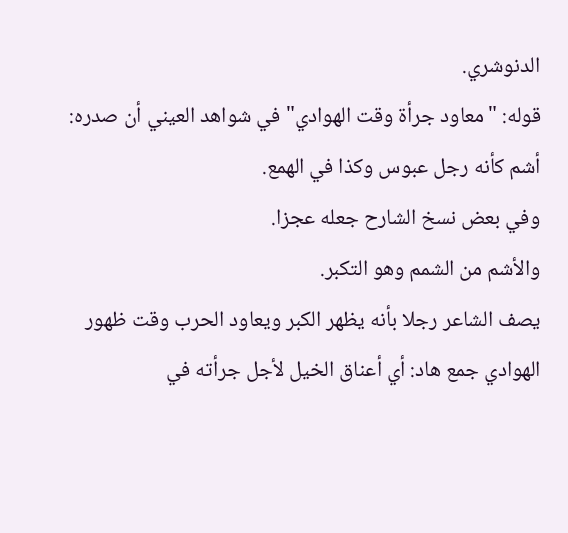الدنوشري.
قوله: "معاود جرأة وقت الهوادي" في شواهد العيني أن صدره: أشم كأنه رجل عبوس وكذا في الهمع.
وفي بعض نسخ الشارح جعله عجزا.
والأشم من الشمم وهو التكبر.
يصف الشاعر رجلا بأنه يظهر الكبر ويعاود الحرب وقت ظهور الهوادي جمع هاد: أي أعناق الخيل لأجل جرأته في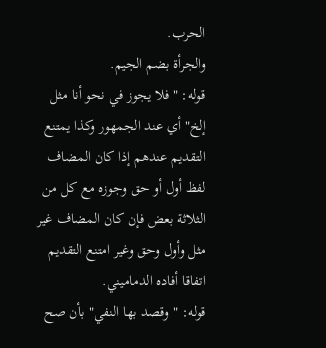الحرب.
والجرأة بضم الجيم.
قوله: "فلا يجوز في نحو أنا مثل إلخ" أي عند الجمهور وكذا يمتنع التقديم عندهم إذا كان المضاف لفظ أول أو حق وجوزه مع كل من الثلاثة بعض فإن كان المضاف غير مثل وأول وحق وغير امتنع التقديم اتفاقا أفاده الدماميني.
قوله: "وقصد بها النفي" بأن صح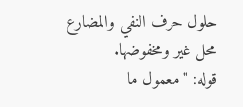حلول حرف النفي والمضارع محل غير ومخفوضها.
قوله: "معمول ما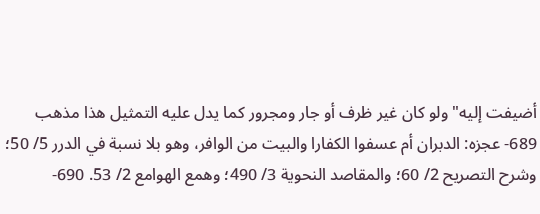أضيفت إليه" ولو كان غير ظرف أو جار ومجرور كما يدل عليه التمثيل هذا مذهب 689- عجزه: الدبران أم عسفوا الكفارا والبيت من الوافر، وهو بلا نسبة في الدرر 5/ 50؛ وشرح التصريح 2/ 60؛ والمقاصد النحوية 3/ 490؛ وهمع الهوامع 2/ 53. 690-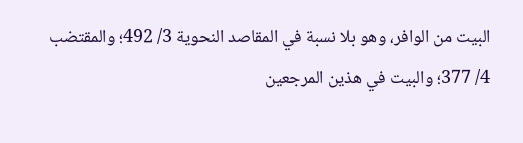البيت من الوافر، وهو بلا نسبة في المقاصد النحوية 3/ 492؛ والمقتضب 4/ 377؛ والبيت في هذين المرجعين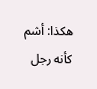هكذا: أشم كأنه رجل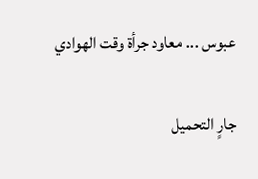عبوس ... معاود جرأة وقت الهوادي

جارٍ التحميل